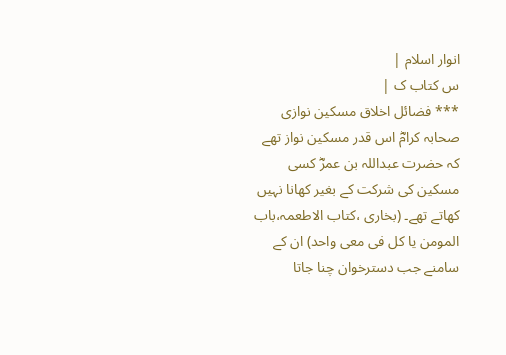انوار اسلام |
س کتاب ک |
*** فضائل اخلاق مسکین نوازی صحابہ کرامؓ اس قدر مسکین نواز تھے کہ حضرت عبداللہ بن عمرؓ کسی مسکین کی شرکت کے بغیر کھانا نہیں کھاتے تھے۔ (بخاری ،کتاب الاطعمہ،باب المومن یا کل فی معی واحد) ان کے سامنے جب دسترخوان چنا جاتا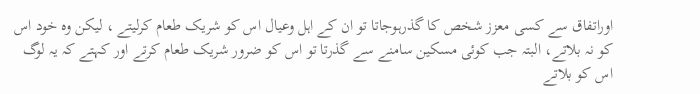اوراتفاق سے کسی معزز شخص کا گذرہوجاتا تو ان کے اہل وعیال اس کو شریک طعام کرلیتے ، لیکن وہ خود اس کو نہ بلاتے، البتہ جب کوئی مسکین سامنے سے گذرتا تو اس کو ضرور شریک طعام کرتے اور کہتے کہ یہ لوگ اس کو بلاتے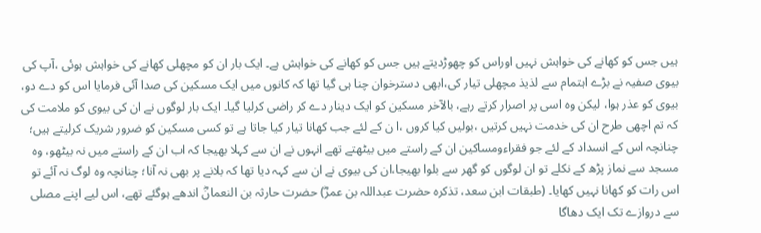ہیں جس کو کھانے کی خواہش نہیں اوراس کو چھوڑدیتے ہیں جس کو کھانے کی خواہش ہے۔ ایک بار ان کو مچھلی کھانے کی خواہش ہوئی ،آپ کی بیوی صفیہ نے بڑے اہتمام سے لذیذ مچھلی تیار کی،ابھی دسترخوان چنا ہی گیا تھا کہ کانوں میں ایک مسکین کی صدا آئی فرمایا اس کو دے دو، بیوی کو عذر ہوا، لیکن وہ اسی پر اصرار کرتے رہے، بالآخر مسکین کو ایک دینار دے کر راضی کرلیا گیا۔ ایک بار لوگوں نے ان کی بیوی کو ملامت کی کہ تم اچھی طرح ان کی خدمت نہیں کرتیں ،بولیں کیا کروں ،ا ن کے لئے جب کھانا تیار کیا جاتا ہے تو کسی مسکین کو ضرور شریک کرلیتے ہیں؛ چنانچہ اس کے انسداد کے لئے جو فقراءومساکین ان کے راستے میں بیٹھتے تھے انہوں نے ان سے کہلا بھیجا کہ اب ان کے راستے میں نہ بیٹھو، وہ مسجد سے نماز پڑھ کے نکلے تو ان لوگوں کو گھر سے بلوا بھیجا،ان کی بیوی نے ان سے کہہ دیا تھا کہ بلانے پر بھی نہ آنا؛ چنانچہ وہ لوگ نہ آئے تو اس رات کو کھانا نہیں کھایا۔ (طبقات ابن سعد، تذکرہ حضرت عبداللہ بن عمرؓ) حضرت حارثہ بن النعمانؓ اندھے ہوگئے تھے، اس لیے اپنے مصلی سے دروازے تک ایک دھاگا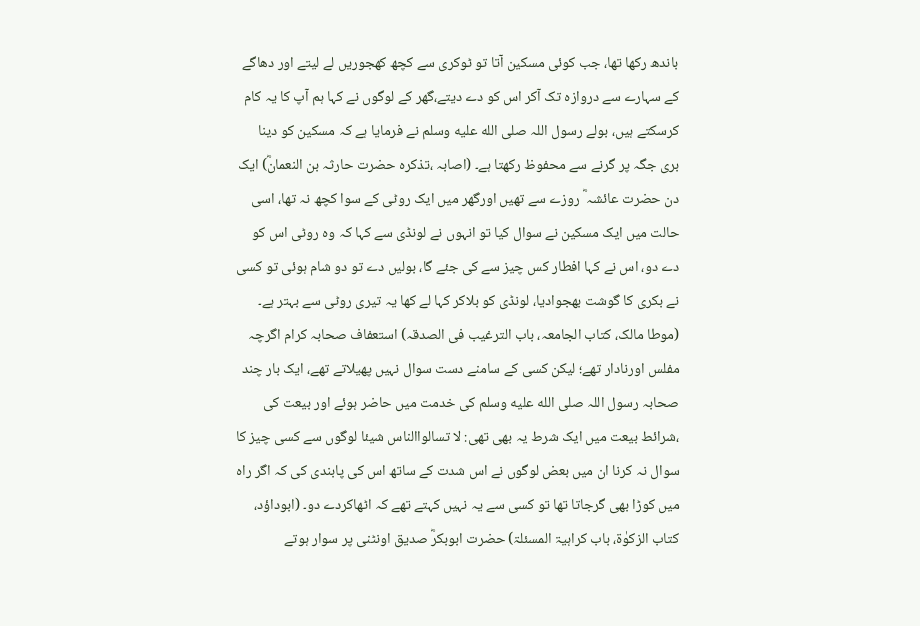باندھ رکھا تھا، جب کوئی مسکین آتا تو ٹوکری سے کچھ کھجوریں لے لیتے اور دھاگے کے سہارے سے دروازہ تک آکر اس کو دے دیتے،گھر کے لوگوں نے کہا ہم آپ کا یہ کام کرسکتے ہیں، بولے رسول اللہ صلى الله عليه وسلم نے فرمایا ہے کہ مسکین کو دینا بری جگہ پر گرنے سے محفوظ رکھتا ہے۔ (اصابہ ،تذکرہ حضرت حارثہ بن النعمانؓ) ایک دن حضرت عائشہ ؓ روزے سے تھیں اورگھر میں ایک روٹی کے سوا کچھ نہ تھا، اسی حالت میں ایک مسکین نے سوال کیا تو انہوں نے لونڈی سے کہا کہ وہ روٹی اس کو دے دو، اس نے کہا افطار کس چیز سے کی جئے گا، بولیں دے تو دو شام ہوئی تو کسی نے بکری کا گوشت بھجوادیا، لونڈی کو بلاکر کہا لے کھا یہ تیری روٹی سے بہتر ہے۔ (موطا مالک، کتاب الجامعہ، باب الترغیب فی الصدقہ) استعفاف صحابہ کرام اگرچہ مفلس اورنادار تھے؛ لیکن کسی کے سامنے دست سوال نہیں پھیلاتے تھے، ایک بار چند صحابہ رسول اللہ صلى الله عليه وسلم کی خدمت میں حاضر ہوئے اور بیعت کی ،شرائط بیعت میں ایک شرط یہ بھی تھی: لا تسالواالناس شیئا لوگوں سے کسی چیز کا سوال نہ کرنا ان میں بعض لوگوں نے اس شدت کے ساتھ اس کی پابندی کی کہ اگر راہ میں کوڑا بھی گرجاتا تھا تو کسی سے یہ نہیں کہتے تھے کہ اٹھاکردے دو۔ (ابوداؤد، کتاب الزکوٰۃ، باب کراہیۃ المسئلۃ) حضرت ابوبکرؓ صدیق اونٹنی پر سوار ہوتے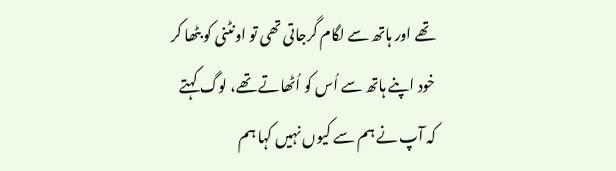تھے اور ہاتھ سے لگام گرجاتی تھی تو اونٹنی کو بٹھا کر خود اپنے ہاتھ سے اُس کو اُٹھاتے تھے، لوگ کہتے کہ آپ نے ہم سے کیوں نہیں کہا ہم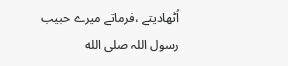اُٹھادیتے ،فرماتے میرے حبیب رسول اللہ صلى الله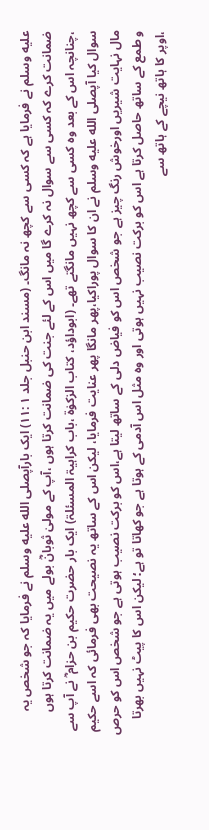عليه وسلم نے فرمایا ہے کہ کسی سے کچھ نہ مانگ۔ (مسند ابن حنبل جلد ۱ :۱۱) ایک بارآپصلى الله عليه وسلم نے فرمایا کہ جو شخص یہ ضمانت کرے کہ کسی سے سوال نہ کرے گا میں اس کے لئے جنت کی ضمانت کرتا ہوں ،آپ کے مولیٰ ثوبانؓ بولے میں یہ ضمانت کرتا ہوں ،چنانچہ اس کے بعد وہ کسی سے کچھ نہیں مانگتے تھے۔ (ابوداؤد، کتاب الزکوٰۃ ،باب کراہیۃ المسئلۃ) ایک بار حضرت حکیم بن حزام ؓ نے آپ سے سوال کیا آپصلى الله عليه وسلم نے ان کا سوال پوراکیا،پھر مانگا پھر عنایت فرمایا، لیکن اس کے ساتھ یہ نصیحت بھی فرمائی کہ اسے حکیم مال نہایت شیریں اورخوش رنگ چیز ہے جو شخص اس کو فیاض دلی کے ساتھ لیتا ہے،اس کو برکت نصیب ہوتی ہے جو شخص اس کو حرص و طمع کے ساتھ حاصل کرتا ہے اس کو برکت نصیب نہیں ہوتی اور وہ مثل اس آدمی کے ہوتا ہے جو کھاتا تو ہے؛ لیکن اس کا پیٹ نہیں بھرتا ،اوپر کا ہاتھ نیچے کے ہاتھ سے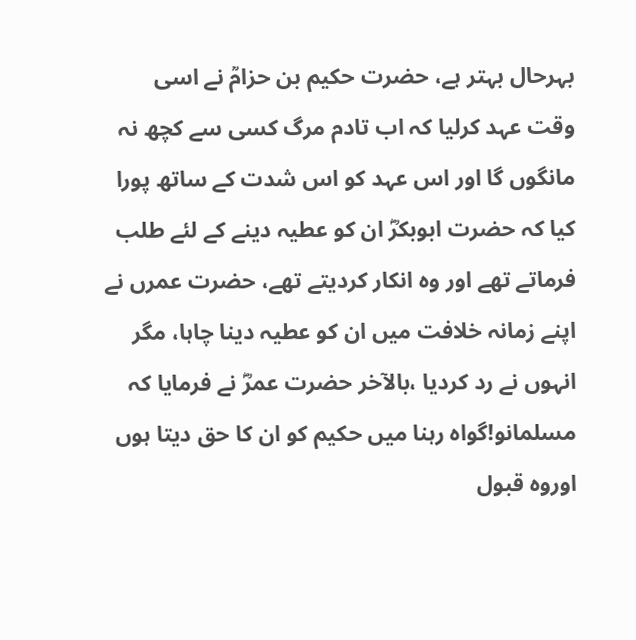بہرحال بہتر ہے، حضرت حکیم بن حزامؒ نے اسی وقت عہد کرلیا کہ اب تادم مرگ کسی سے کچھ نہ مانگوں گا اور اس عہد کو اس شدت کے ساتھ پورا کیا کہ حضرت ابوبکرؓ ان کو عطیہ دینے کے لئے طلب فرماتے تھے اور وہ انکار کردیتے تھے، حضرت عمرں نے اپنے زمانہ خلافت میں ان کو عطیہ دینا چاہا، مگر انہوں نے رد کردیا ،بالآخر حضرت عمرؓ نے فرمایا کہ مسلمانو!گواہ رہنا میں حکیم کو ان کا حق دیتا ہوں اوروہ قبول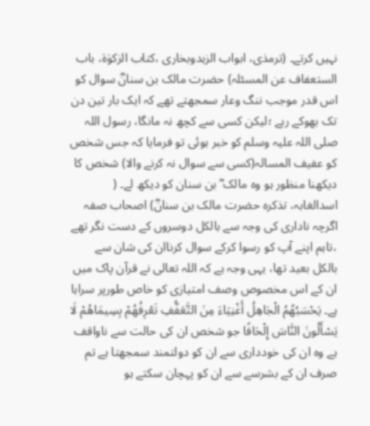نہیں کرتے۔ (ترمذی، ابواب الزہدوبخاری ،کتاب الزکوٰۃ، باب الستعفاف عن المسئلہ) حضرت مالک بن سنانؓ سوال کو اس قدر موجب ننگ وعار سمجھتے تھے کہ ایک بار تین دن تک بھوکے رہے ؛لیکن کسی سے کچھ نہ مانگا، رسول اللہ صلی اللہ علیہ وسلم کو خبر ہوئی تو فرمایا کہ جس شخص کو عفیف المسالہ(کسی سے سوال نہ کرنے والا) شخص کا دیکھنا منظور ہو وہ مالک ؓ بن سنان کو دیکھ لے۔ ( اسدالغابہ، تذکرہ حضرت مالک بن سنانؓ) اصحاب صفہ اگرچہ ناداری کی وجہ سے بالکل دوسروں کے دست نگر تھے ،تاہم اپنے آپ کو رسوا کرکے سوال کرناان کی شان سے بالکل بعید تھا، یہی وجہ ہے کہ اللہ تعالی نے قرآن پاک میں ان کے اس مخصوص وصف امتیازی کو خاص طورپر سراہا ہے۔ يَحْسَبُهُمُ الْجَاهِلُ أَغْنِيَاءَ مِنَ التَّعَفُّفِ تَعْرِفُهُمْ بِسِيمَاهُمْ لَا يَسْأَلُونَ النَّاسَ إِلْحَافًا جو شخص ان کی حالت سے ناواقف ہے وہ ان کی خودداری سے ان کو دولتمند سمجھتا ہے تم صرف ان کے بشرسے سے ان کو پہچان سکتے ہو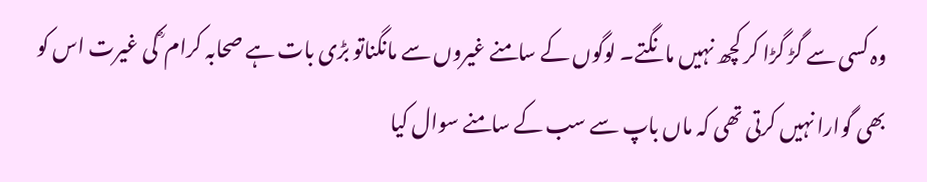وہ کسی سے گڑ گڑا کر کچھ نہیں مانگتے۔ لوگوں کے سامنے غیروں سے مانگناتو بڑی بات ہے صحابہ کرام ؓ کی غیرت اس کو بھی گوارا نہیں کرتی تھی کہ ماں باپ سے سب کے سامنے سوال کیا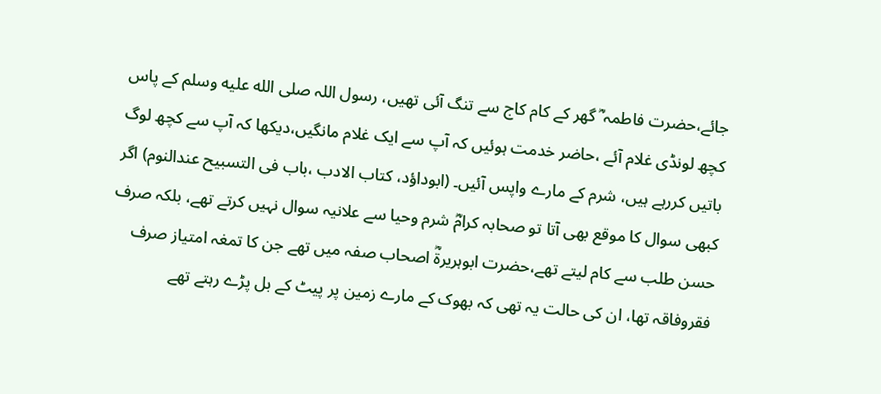جائے،حضرت فاطمہ ؓ گھر کے کام کاج سے تنگ آئی تھیں، رسول اللہ صلى الله عليه وسلم کے پاس کچھ لونڈی غلام آئے ،حاضر خدمت ہوئیں کہ آپ سے ایک غلام مانگیں،دیکھا کہ آپ سے کچھ لوگ باتیں کررہے ہیں، شرم کے مارے واپس آئیں۔ (ابوداؤد، کتاب الادب ،باب فی التسبیح عندالنوم) اگر کبھی سوال کا موقع بھی آتا تو صحابہ کرامؓ شرم وحیا سے علانیہ سوال نہیں کرتے تھے، بلکہ صرف حسن طلب سے کام لیتے تھے،حضرت ابوہریرۃؓ اصحاب صفہ میں تھے جن کا تمغہ امتیاز صرف فقروفاقہ تھا، ان کی حالت یہ تھی کہ بھوک کے مارے زمین پر پیٹ کے بل پڑے رہتے تھے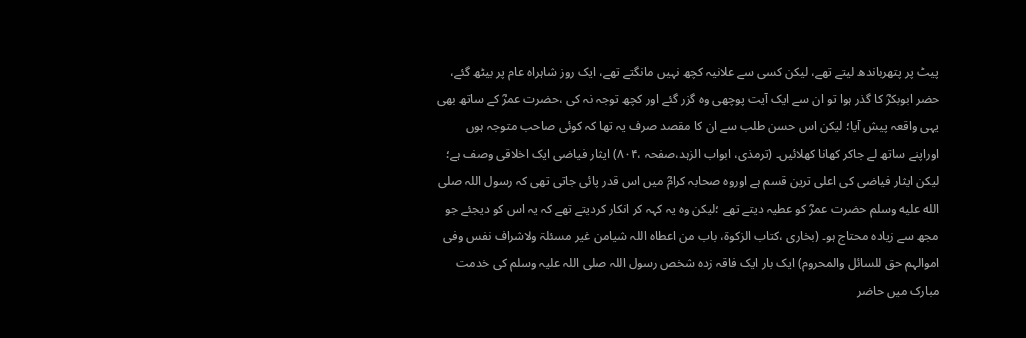پیٹ پر پتھرباندھ لیتے تھے، لیکن کسی سے علانیہ کچھ نہیں مانگتے تھے، ایک روز شاہراہ عام پر بیٹھ گئے، حضر ابوبکرؓ کا گذر ہوا تو ان سے ایک آیت پوچھی وہ گزر گئے اور کچھ توجہ نہ کی ،حضرت عمرؓ کے ساتھ بھی یہی واقعہ پیش آیا؛ لیکن اس حسن طلب سے ان کا مقصد صرف یہ تھا کہ کوئی صاحب متوجہ ہوں اوراپنے ساتھ لے جاکر کھانا کھلائیں۔ (ترمذی، ابواب الزہد،صفحہ ،۸۰۴) ایثار فیاضی ایک اخلاقی وصف ہے؛ لیکن ایثار فیاضی کی اعلی ترین قسم ہے اوروہ صحابہ کرامؓ میں اس قدر پائی جاتی تھی کہ رسول اللہ صلى الله عليه وسلم حضرت عمرؓ کو عطیہ دیتے تھے ؛لیکن وہ یہ کہہ کر انکار کردیتے تھے کہ یہ اس کو دیجئے جو مجھ سے زیادہ محتاج ہو۔ (بخاری ،کتاب الزکوۃ، باب من اعطاہ اللہ شیامن غیر مسئلۃ ولاشراف نفس وفی اموالہم حق للسائل والمحروم) ایک بار ایک فاقہ زدہ شخص رسول اللہ صلی اللہ علیہ وسلم کی خدمت مبارک میں حاضر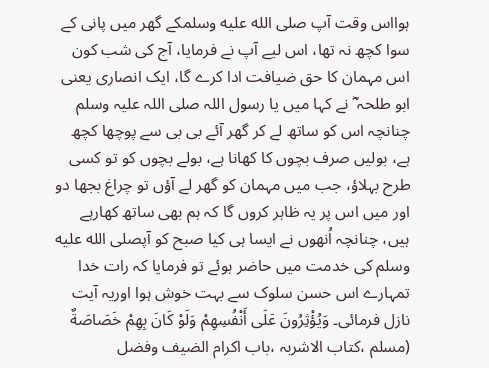ہوااس وقت آپ صلى الله عليه وسلمکے گھر میں پانی کے سوا کچھ نہ تھا، اس لیے آپ نے فرمایا، آج کی شب کون اس مہمان کا حق ضیافت ادا کرے گا، ایک انصاری یعنی ابو طلحہ ؓ نے کہا میں یا رسول اللہ صلی اللہ علیہ وسلم چنانچہ اس کو ساتھ لے کر گھر آئے بی بی سے پوچھا کچھ ہے، بولیں صرف بچوں کا کھانا ہے، بولے بچوں کو تو کسی طرح بہلاؤ، جب میں مہمان کو گھر لے آؤں تو چراغ بجھا دو اور میں اس پر یہ ظاہر کروں گا کہ ہم بھی ساتھ کھارہے ہیں، چنانچہ اُنھوں نے ایسا ہی کیا صبح کو آپصلى الله عليه وسلم کی خدمت میں حاضر ہوئے تو فرمایا کہ رات خدا تمہارے اس حسن سلوک سے بہت خوش ہوا اوریہ آیت نازل فرمائی۔ وَيُؤْثِرُونَ عَلَى أَنْفُسِهِمْ وَلَوْ كَانَ بِهِمْ خَصَاصَةٌ (مسلم ،کتاب الاشربہ ،باب اکرام الضیف وفضل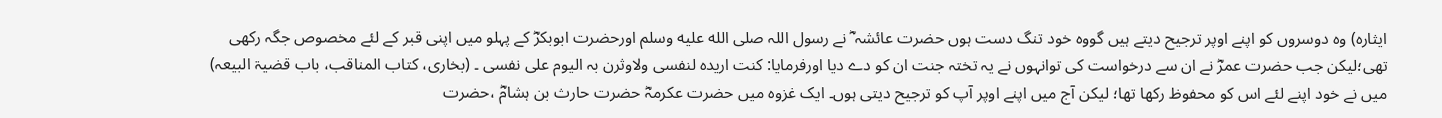ایثارہ) وہ دوسروں کو اپنے اوپر ترجیح دیتے ہیں گووہ خود تنگ دست ہوں حضرت عائشہ ؓ نے رسول اللہ صلى الله عليه وسلم اورحضرت ابوبکرؓ کے پہلو میں اپنی قبر کے لئے مخصوص جگہ رکھی تھی؛لیکن جب حضرت عمرؓ نے ان سے درخواست کی توانہوں نے یہ تختہ جنت ان کو دے دیا اورفرمایا: کنت اریدہ لنفسی ولاوثرن بہ الیوم علی نفسی ۔ (بخاری، کتاب المناقب، باب قضیۃ البیعہ) میں نے خود اپنے لئے اس کو محفوظ رکھا تھا؛ لیکن آج میں اپنے اوپر آپ کو ترجیح دیتی ہوں۔ ایک غزوہ میں حضرت عکرمہؓ حضرت حارث بن ہشامؓ ،حضرت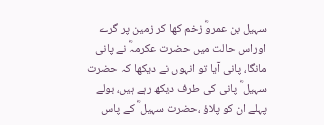سہیل بن عمروؓ زخم کھا کر زمین پر گرے اوراس حالت میں حضرت عکرمہؓ نے پانی مانگا، پانی آیا تو انہوں نے دیکھا کہ حضرت سہیل ؓ پانی کی طرف دیکھ رہے ہیں، بولے پہلے ان کو پلاؤ ،حضرت سہیل ؓ کے پاس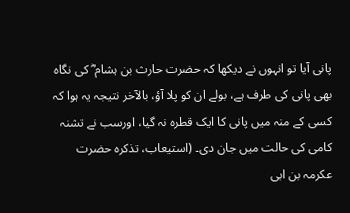پانی آیا تو انہوں نے دیکھا کہ حضرت حارث بن ہشام ؓ کی نگاہ بھی پانی کی طرف ہے، بولے ان کو پلا آؤ، بالآخر نتیجہ یہ ہوا کہ کسی کے منہ میں پانی کا ایک قطرہ نہ گیا، اورسب نے تشنہ کامی کی حالت میں جان دی۔ (استیعاب، تذکرہ حضرت عکرمہ بن ابی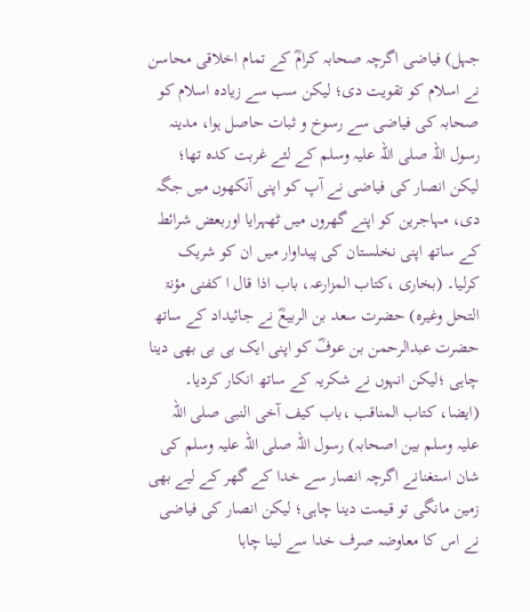جہل) فیاضی اگرچہ صحابہ کرامؓ کے تمام اخلاقی محاسن نے اسلام کو تقویت دی؛ لیکن سب سے زیادہ اسلام کو صحابہ کی فیاضی سے رسوخ و ثبات حاصل ہوا، مدینہ رسول اللہ صلی اللہ علیہ وسلم کے لئے غربت کدہ تھا؛ لیکن انصار کی فیاضی نے آپ کو اپنی آنکھوں میں جگہ دی، مہاجرین کو اپنے گھروں میں ٹھہرایا اوربعض شرائط کے ساتھ اپنی نخلستان کی پیداوار میں ان کو شریک کرلیا۔ (بخاری ،کتاب المزارعہ، باب اذا قال ا کفنی مؤنۃ التحل وغیرہ) حضرت سعد بن الربیعؓ نے جائیداد کے ساتھ حضرت عبدالرحمن بن عوفؓ کو اپنی ایک بی بی بھی دینا چاہی ؛لیکن انہوں نے شکریہ کے ساتھ انکار کردیا۔ (ایضا، کتاب المناقب ،باب کیف آخی النبی صلی اللہ علیہ وسلم بین اصحابہ) رسول اللہ صلی اللہ علیہ وسلم کی شان استغنانے اگرچہ انصار سے خدا کے گھر کے لیے بھی زمین مانگی تو قیمت دینا چاہی؛ لیکن انصار کی فیاضی نے اس کا معاوضہ صرف خدا سے لینا چاہا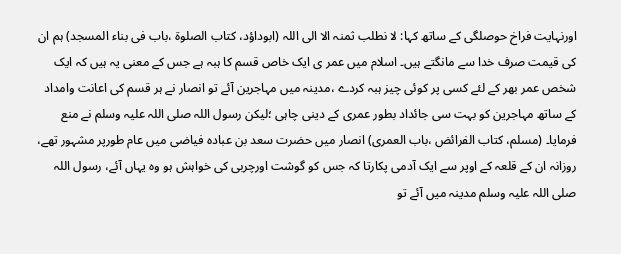اورنہایت فراخ حوصلگی کے ساتھ کہا: لا نطلب ثمنہ الا الی اللہ (ابوداؤد، کتاب الصلوۃ ،باب فی بناء المسجد) ہم ان کی قیمت صرف خدا سے مانگتے ہیں۔ اسلام میں عمر ی ایک خاص قسم کا ہبہ ہے جس کے معنی یہ ہیں کہ ایک شخص عمر بھر کے لئے کسی پر کوئی چیز ہبہ کردے ،مدینہ میں مہاجرین آئے تو انصار نے ہر قسم کی اعانت وامداد کے ساتھ مہاجرین کو بہت سی جائداد بطور عمری کے دینی چاہی ؛لیکن رسول اللہ صلی اللہ علیہ وسلم نے منع فرمایا۔ (مسلم، کتاب الفرائض ،باب العمری) انصار میں حضرت سعد بن عبادہ فیاضی میں عام طورپر مشہور تھے، روزانہ ان کے قلعہ کے اوپر سے ایک آدمی پکارتا کہ جس کو گوشت اورچربی کی خواہش ہو وہ یہاں آئے، رسول اللہ صلی اللہ علیہ وسلم مدینہ میں آئے تو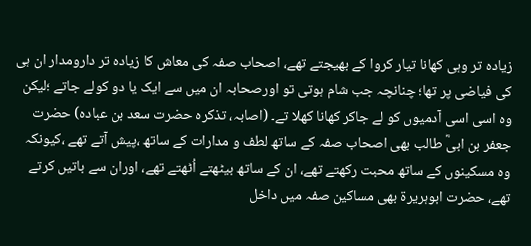زیادہ تر وہی کھانا تیار کروا کے بھیجتے تھے، اصحاب صفہ کی معاش کا زیادہ تر دارومدار ان ہی کی فیاضی پر تھا؛ چنانچہ جب شام ہوتی تو اورصحابہ ان میں سے ایک یا دو کولے جاتے ؛لیکن وہ اسی اسی آدمیوں کو لے جاکر کھانا کھلا تے۔ (اصابہ، تذکرہ حضرت سعد بن عبادہ) حضرت جعفر بن ابیؓ طالب بھی اصحاب صفہ کے ساتھ لطف و مدارات کے ساتھ ،پیش آتے تھے ،کیونکہ وہ مسکینوں کے ساتھ محبت رکھتے تھے، ان کے ساتھ بیٹھتے اُٹھتے تھے، اوران سے باتیں کرتے تھے، حضرت ابوہریرۃ بھی مساکین صفہ میں داخل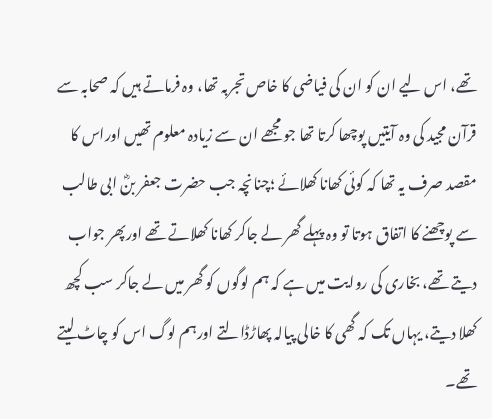تھے، اس لیے ان کو ان کی فیاضی کا خاص تجربہ تھا، وہ فرماتے ہیں کہ صحابہ سے قرآن مجید کی وہ آیتیں پوچھا کرتا تھا جو مجھے ان سے زیادہ معلوم تھیں اوراس کا مقصد صرف یہ تھا کہ کوئی کھانا کھلائے ؛چنانچہ جب حضرت جعفر بنؓ ابی طالب سے پوچھنے کا اتفاق ہوتا تو وہ پہلے گھر لے جاکر کھانا کھلاتے تھے اورپھر جواب دیتے تھے، بخاری کی روایت میں ہے کہ ہم لوگوں کو گھر میں لے جاکر سب کچھ کھلا دیتے، یہاں تک کہ گھی کا خالی پیالہ پھاڑڈالتے اورہم لوگ اس کو چاٹ لیتے تھے۔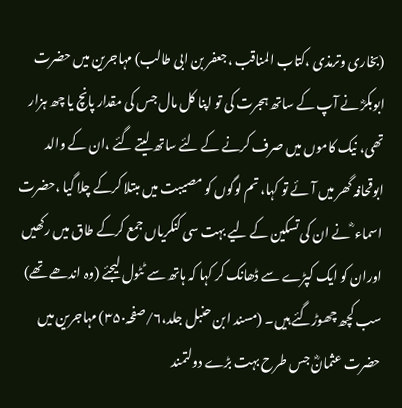(بخاری وترمذی ،کتاب المناقب ،جعفر بن ابی طالب) مہاجرین میں حضرت ابوبکرؓ نے آپ کے ساتھ ہجرت کی تو اپنا کل مال جس کی مقدار پانچ یا چھ ہزار تھی، نیک کاموں میں صرف کرنے کے لئے ساتھ لیتے گئے ،ان کے والد ابوقحافہ گھر میں آئے تو کہا، تم لوگوں کو مصیبت میں مبتلا کرکے چلا گیا ،حضرت اسماء ؓ نے ان کی تسکین کے لیے بہت سی کنکریاں جمع کرکے طاق میں رکھیں اوران کو ایک کپڑے سے ڈھانک کر کہا کہ ہاتھ سے ٹٹول لیجئے (وہ اندھے تھے) سب کچھ چھوڑگئے ہیں۔ (مسند ابن حنبل جلد،۶/صفحہ۳۵۰) مہاجرین میں حضرت عثمانؓ جس طرح بہت بڑے دولتمند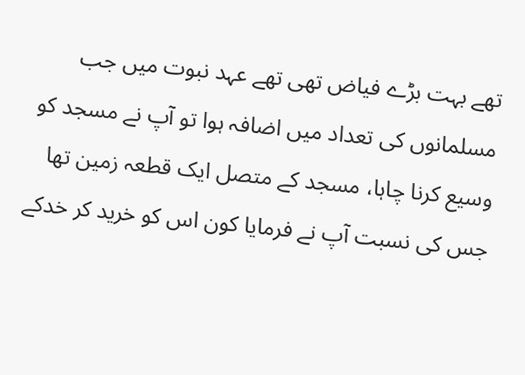تھے بہت بڑے فیاض تھی تھے عہد نبوت میں جب مسلمانوں کی تعداد میں اضافہ ہوا تو آپ نے مسجد کو وسیع کرنا چاہا، مسجد کے متصل ایک قطعہ زمین تھا جس کی نسبت آپ نے فرمایا کون اس کو خرید کر خدکے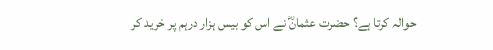حوالہ کرتا ہے؟ حضرت عثمانؓ نے اس کو بیس ہزار درہم پر خرید کر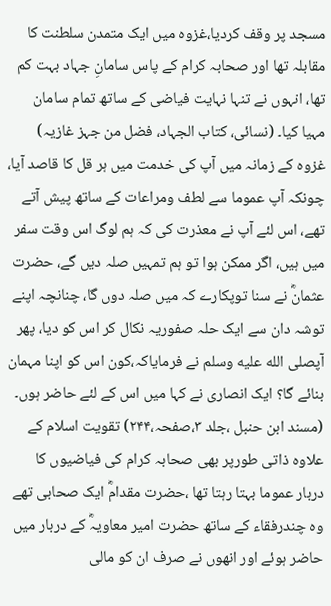مسجد پر وقف کردیا،غزوہ میں ایک متمدن سلطنت کا مقابلہ تھا اور صحابہ کرام کے پاس سامانِ جہاد بہت کم تھا، انہوں نے تنہا نہایت فیاضی کے ساتھ تمام سامان مہیا کیا۔ (نسائی، کتاب الجہاد، فضل من جہز غازیہ) غزوہ کے زمانہ میں آپ کی خدمت میں ہر قل کا قاصد آیا، چونکہ آپ عموما سے لطف ومراعات کے ساتھ پیش آتے تھے، اس لئے آپ نے معذرت کی کہ ہم لوگ اس وقت سفر میں ہیں، اگر ممکن ہوا تو ہم تمہیں صلہ دیں گے، حضرت عثمانؓ نے سنا توپکارے کہ میں صلہ دوں گا، چنانچہ اپنے توشہ دان سے ایک حلہ صفوریہ نکال کر اس کو دیا، پھر آپصلى الله عليه وسلم نے فرمایاکہ،کون اس کو اپنا مہمان بنائے گا؟ ایک انصاری نے کہا میں اس کے لئے حاضر ہوں۔ (مسند ابن حنبل ،جلد ۳،صفحہ،۲۴۴) تقویت اسلام کے علاوہ ذاتی طورپر بھی صحابہ کرام کی فیاضیوں کا دربار عموما بہتا رہتا تھا ،حضرت مقدامؓ ایک صحابی تھے وہ چندرفقاء کے ساتھ حضرت امیر معاویہؓ کے دربار میں حاضر ہوئے اور انھوں نے صرف ان کو مالی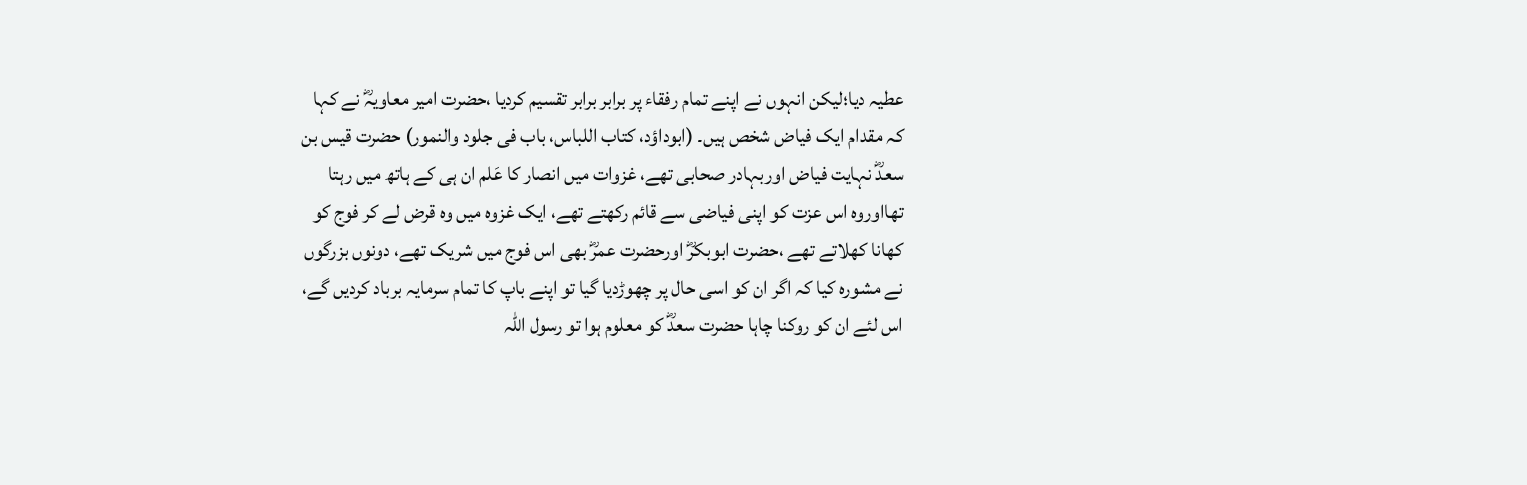عطیہ دیا؛لیکن انہوں نے اپنے تمام رفقاء پر برابر برابر تقسیم کردیا ،حضرت امیر معاویہؓ نے کہا کہ مقدام ایک فیاض شخص ہیں۔ (ابوداؤد، کتاب اللباس، باب فی جلود والنمور) حضرت قیس بن سعدؓ نہایت فیاض اوربہادر صحابی تھے، غزوات میں انصار کا عَلم ان ہی کے ہاتھ میں رہتا تھااوروہ اس عزت کو اپنی فیاضی سے قائم رکھتے تھے، ایک غزوہ میں وہ قرض لے کر فوج کو کھانا کھلاتے تھے ،حضرت ابوبکرؓ اورحضرت عمرؓ بھی اس فوج میں شریک تھے، دونوں بزرگوں نے مشورہ کیا کہ اگر ان کو اسی حال پر چھوڑدیا گیا تو اپنے باپ کا تمام سرمایہ برباد کردیں گے، اس لئے ان کو روکنا چاہا حضرت سعدؓ کو معلوم ہوا تو رسول اللہ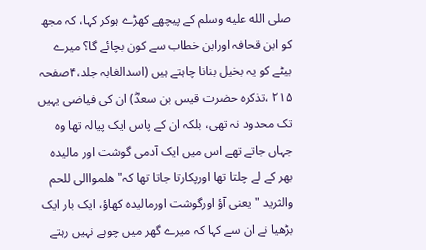صلى الله عليه وسلم کے پیچھے کھڑے ہوکر کہا، کہ مجھ کو ابن قحافہ اورابن خطاب سے کون بچائے گا؟ میرے بیٹے کو یہ بخیل بنانا چاہتے ہیں (اسدالغابہ جلد،۴صفحہ ۲۱۵ ،تذکرہ حضرت قیس بن سعدؓ) ان کی فیاضی یہیں تک محدود نہ تھی، بلکہ ان کے پاس ایک پیالہ تھا وہ جہاں جاتے تھے اس میں ایک آدمی گوشت اور مالیدہ بھر کے لے چلتا تھا اورپکارتا جاتا تھا کہ" ھلمواالی للحم والثرید "یعنی آؤ اورگوشت اورمالیدہ کھاؤ، ایک بار ایک بڑھیا نے ان سے کہا کہ میرے گھر میں چوہے نہیں رہتے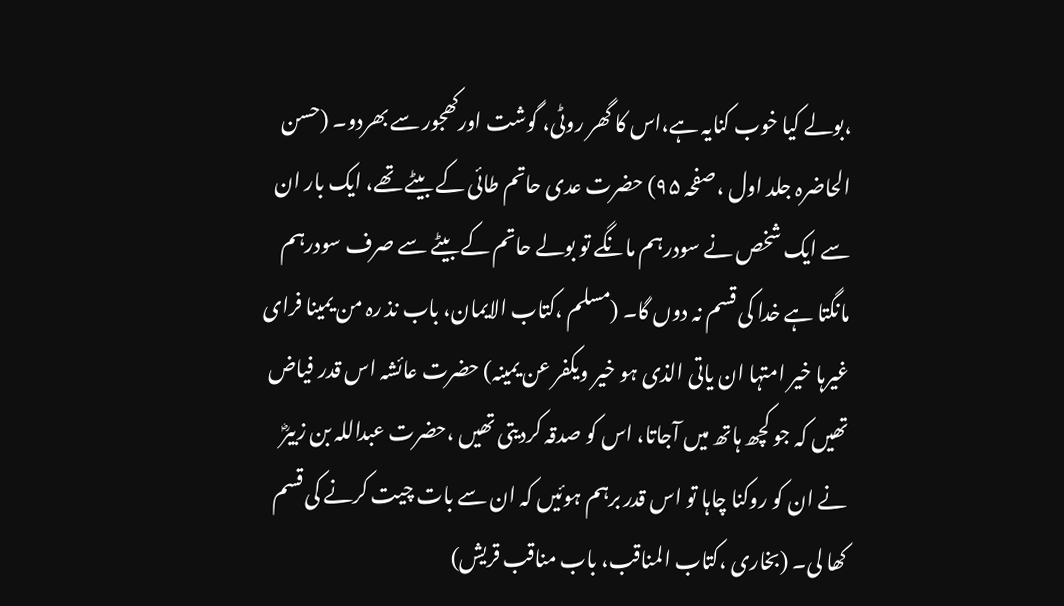،بولے کیا خوب کنایہ ہے،اس کا گھر روٹی، گوشت اورکھجور سے بھردو۔ (حسن الحاضرہ جلد اول ،صفحہ ۹۵) حضرت عدی حاتم طائی کے بیٹے تھے، ایک بار ان سے ایک شخص نے سودرہم مانگے تو بولے حاتم کے بیٹے سے صرف سودرہم مانگتا ہے خدا کی قسم نہ دوں گا۔ (مسلم ،کتاب الایمان، باب نذ رہ من یمینا فرای غیرہا خیر امتہا ان یاتی الذی ہو خیر ویکفر عن یمینہ) حضرت عائشہ اس قدر فیاض تھیں کہ جو کچھ ہاتھ میں آجاتا، اس کو صدقہ کردیتی تھیں ،حضرت عبداللہ بن زبیرؓ نے ان کو روکنا چاہا تو اس قدر برہم ہوئیں کہ ان سے بات چیت کرنے کی قسم کھا لی۔ (بخاری ،کتاب المناقب، باب مناقب قریش)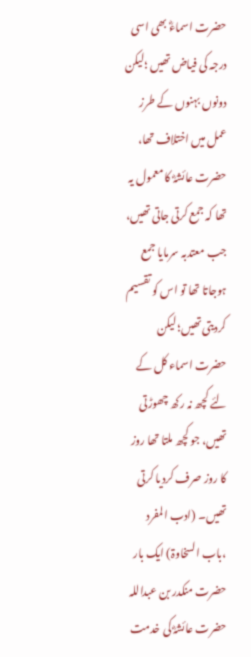حضرت اسماءؓ بھی اسی درجہ کی فیاض تھیں ؛لیکن دونوں بہنوں کے طرز عمل میں اختلاف تھا، حضرت عائشہؓ کا معمول یہ تھا کہ جمع کرتی جاتی تھیں، جب معتدبہ سرمایا جمع ہوجاتا تھا تو اس کو تقسیم کردیتی تھیں؛ لیکن حضرت اسماء کل کے لئے کچھ نہ رکھ چھوڑتی تھیں، جو کچھ ملتا تھا روز کا روز صرف کردیا کرتی تھیں۔ (ادب المفرد ،باب السخاوۃ) ایک بار حضرت منکدر بن عبداللہ حضرت عائشہؓ کی خدمت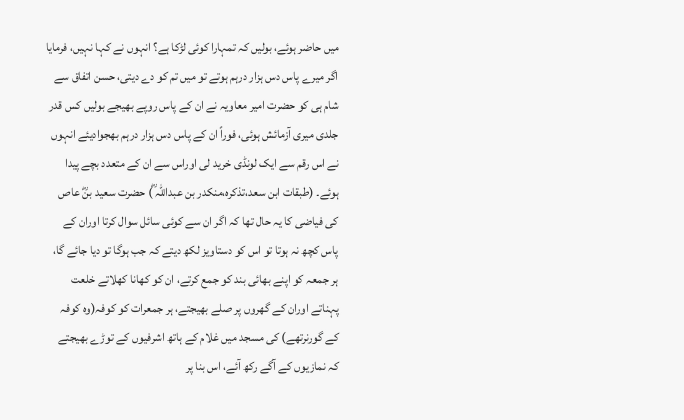میں حاضر ہوئے، بولیں کہ تمہارا کوئی لڑکا ہے؟ انہوں نے کہا نہیں، فرمایا اگر میرے پاس دس ہزار درہم ہوتے تو میں تم کو دے دیتی، حسن اتفاق سے شام ہی کو حضرت امیر معاویہ نے ان کے پاس روپے بھیجے بولیں کس قدر جلدی میری آزمائش ہوئی، فوراً ان کے پاس دس ہزار درہم بھجوادیئے انہوں نے اس رقم سے ایک لونڈی خرید لی اوراس سے ان کے متعدد بچے پیدا ہوئے۔ (طبقات ابن سعد،تذکرہ،منکدر بن عبداللہ ؓ) حضرت سعید بنؓ عاص کی فیاضی کا یہ حال تھا کہ اگر ان سے کوئی سائل سوال کرتا اوران کے پاس کچھ نہ ہوتا تو اس کو دستاویز لکھ دیتے کہ جب ہوگا تو دیا جائے گا، ہر جمعہ کو اپنے بھائی بند کو جمع کرتے، ان کو کھانا کھلاتے خلعت پہناتے اوران کے گھروں پر صلے بھیجتے، ہر جمعرات کو کوفہ(وہ کوفہ کے گورنرتھے) کی مسجد میں غلام کے ہاتھ اشرفیوں کے توڑے بھیجتے کہ نمازیوں کے آگے رکھ آئے، اس بنا پر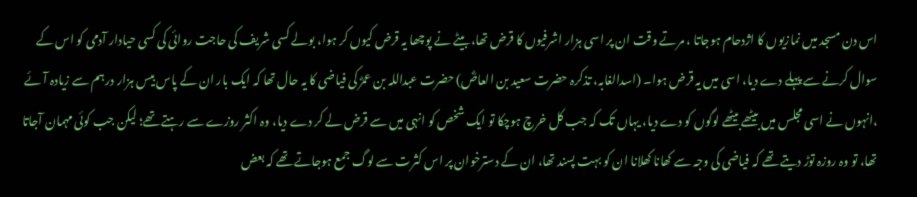اس دن مسجد میں نمازیوں کا اژدحام ہوجاتا ، مرتے وقت ان پر اسی ہزار اشرفیوں کا قرض تھا، بیٹے نے پوچھا یہ قرض کیوں کر ہوا، بولے کسی شریف کی حاجت روائی کی کسی حیادار آدمی کو اس کے سوال کرنے سے پہلے دے دیا، اسی میں یہ قرض ہوا۔ (اسدالغابہ، تذکرہ حضرت سعید بن العاصؓ) حضرت عبداللہ بن عمرؓ کی فیاضی کا یہ حال تھا کہ ایک بار ان کے پاس بیس ہزار درہم سے زیادہ آئے ،انہوں نے اسی مجلس میں بیٹھے بیٹھے لوگوں کو دے دیا، یہاں تک کہ جب کل خرچ ہوچکا تو ایک شخص کو انہی میں سے قرض لے کر دے دیا، وہ اکثر روزے سے رہتے تھے؛ لیکن جب کوئی مہمان آجاتا تھا، تو وہ روزہ توڑ دیتے تھے کہ فیاضی کی وجہ سے کھانا کھلانا ان کو بہت پسند تھا، ان کے دسترخوان پر اس کثرت سے لوگ جمع ہوجاتے تھے کہ بعض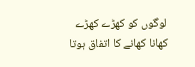لوگوں کو کھڑے کھڑے کھانا کھانے کا اتفاق ہوتا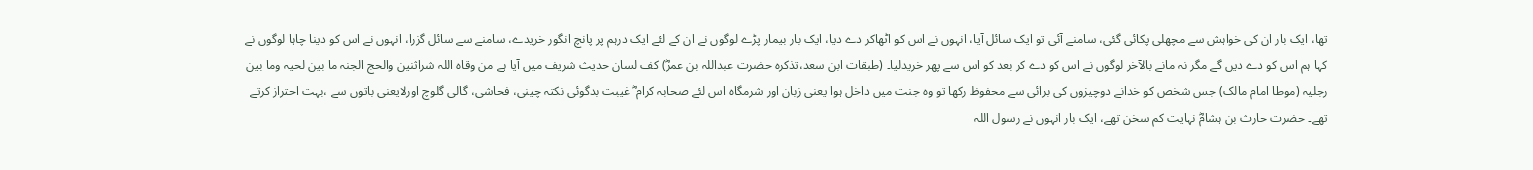تھا، ایک بار ان کی خواہش سے مچھلی پکائی گئی، سامنے آئی تو ایک سائل آیا، انہوں نے اس کو اٹھاکر دے دیا، ایک بار بیمار پڑے لوگوں نے ان کے لئے ایک درہم پر پانچ انگور خریدے، سامنے سے سائل گزرا، انہوں نے اس کو دینا چاہا لوگوں نے کہا ہم اس کو دے دیں گے مگر نہ مانے بالآخر لوگوں نے اس کو دے کر بعد کو اس سے پھر خریدلیا۔ (طبقات ابن سعد،تذکرہ حضرت عبداللہ بن عمرؓ) کف لسان حدیث شریف میں آیا ہے من وقاہ اللہ شراثنین والحج الجنہ ما بین لحیہ وما بین رجلیہ (موطا امام مالک) جس شخص کو خدانے دوچیزوں کی برائی سے محفوظ رکھا تو وہ جنت میں داخل ہوا یعنی زبان اور شرمگاہ اس لئے صحابہ کرام ؓ غیبت بدگوئی نکتہ چینی، فحاشی، گالی گلوچ اورلایعنی باتوں سے ،بہت احتراز کرتے تھے۔ حضرت حارث بن ہشامؓ نہایت کم سخن تھے، ایک بار انہوں نے رسول اللہ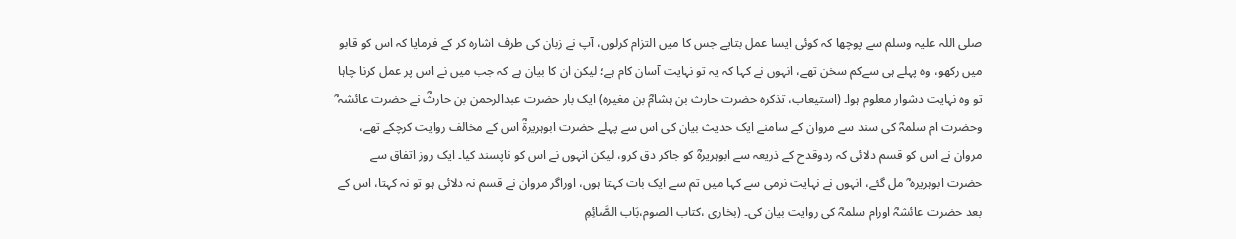صلی اللہ علیہ وسلم سے پوچھا کہ کوئی ایسا عمل بتایے جس کا میں التزام کرلوں، آپ نے زبان کی طرف اشارہ کر کے فرمایا کہ اس کو قابو میں رکھو، وہ پہلے ہی سےکم سخن تھے، انہوں نے کہا کہ یہ تو نہایت آسان کام ہے؛ لیکن ان کا بیان ہے کہ جب میں نے اس پر عمل کرنا چاہا تو وہ نہایت دشوار معلوم ہوا۔ (استیعاب، تذکرہ حضرت حارث بن ہشامؓ بن مغیرہ) ایک بار حضرت عبدالرحمن بن حارثؓ نے حضرت عائشہ ؓ وحضرت ام سلمہؓ کی سند سے مروان کے سامنے ایک حدیث بیان کی اس سے پہلے حضرت ابوہریرۃؓ اس کے مخالف روایت کرچکے تھے، مروان نے اس کو قسم دلائی کہ ردوقدح کے ذریعہ سے ابوہریرہؓ کو جاکر دق کرو، لیکن انہوں نے اس کو ناپسند کیا۔ ایک روز اتفاق سے حضرت ابوہریرہ ؓ مل گئے، انہوں نے نہایت نرمی سے کہا میں تم سے ایک بات کہتا ہوں، اوراگر مروان نے قسم نہ دلائی ہو تو نہ کہتا، اس کے بعد حضرت عائشہؓ اورام سلمہؓ کی روایت بیان کی۔ (بخاری ،کتاب الصوم،بَاب الصَّائِمِ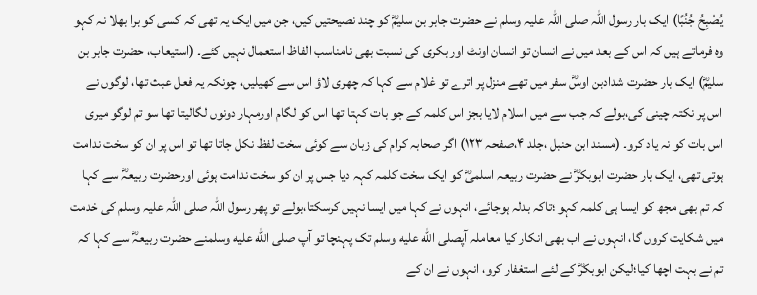يُصْبِحُ جُنُبًا) ایک بار رسول اللہ صلی اللہ علیہ وسلم نے حضرت جابر بن سلیمؓ کو چند نصیحتیں کیں، جن میں ایک یہ تھی کہ کسی کو برا بھلا نہ کہو وہ فرماتے ہیں کہ اس کے بعد میں نے انسان تو انسان اونٹ اور بکری کی نسبت بھی نامناسب الفاظ استعمال نہیں کئے۔ (استیعاب، حضرت جابر بن سلیمؓ) ایک بار حضرت شدادبن اوسؓ سفر میں تھے منزل پر اترے تو غلام سے کہا کہ چھری لاؤ اس سے کھیلیں، چونکہ یہ فعل عبث تھا، لوگوں نے اس پر نکتہ چینی کی،بولے کہ جب سے میں اسلام لایا بجز اس کلمہ کے جو بات کہتا تھا اس کو لگام اورمہار دونوں لگالیتا تھا سو تم لوگو میری اس بات کو نہ یاد کرو۔ (مسند ابن حنبل ،جلد ۴،صفحہ ۱۲۳) اگر صحابہ کرام کی زبان سے کوئی سخت لفظ نکل جاتا تھا تو اس پر ان کو سخت ندامت ہوتی تھی، ایک بار حضرت ابوبکرؓ نے حضرت ربیعہ اسلمیؓ کو ایک سخت کلمہ کہہ دیا جس پر ان کو سخت ندامت ہوئی اورحضرت ربیعہؓ سے کہا کہ تم بھی مجھ کو ایسا ہی کلمہ کہو ؛تاکہ بدلہ ہوجائے، انہوں نے کہا میں ایسا نہیں کرسکتا،بولے تو پھر رسول اللہ صلی اللہ علیہ وسلم کی خدمت میں شکایت کروں گا، انہوں نے اب بھی انکار کیا معاملہ آپصلى الله عليه وسلم تک پہنچا تو آپ صلى الله عليه وسلمنے حضرت ربیعہؓ سے کہا کہ تم نے بہت اچھا کیا؛لیکن ابوبکرؓ کے لئے استغفار کرو، انہوں نے ان کے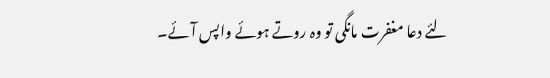لئے دعا مغفرت مانگی تو وہ روتے ہوئے واپس آئے۔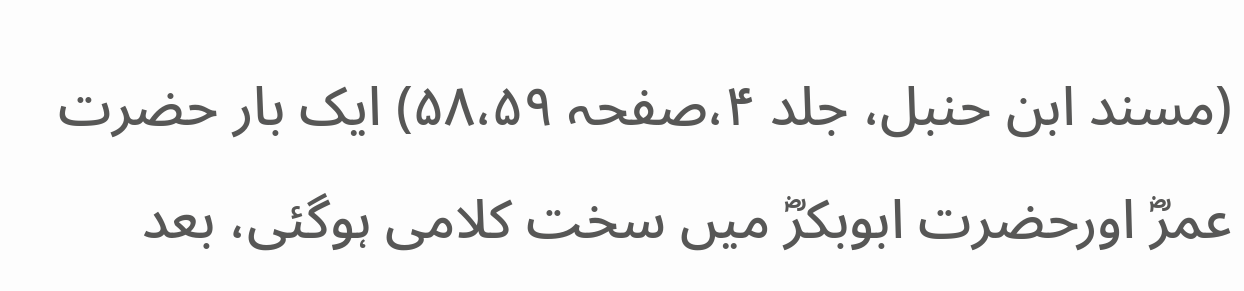(مسند ابن حنبل، جلد ۴،صفحہ ۵۸،۵۹) ایک بار حضرت عمرؓ اورحضرت ابوبکرؓ میں سخت کلامی ہوگئی، بعد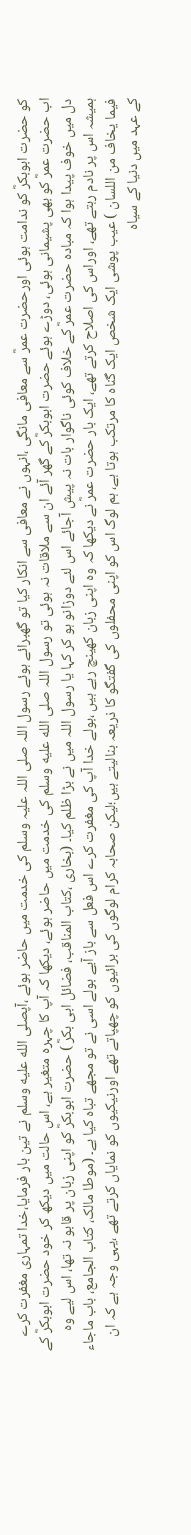کو حضرت ابوبکرؓ کو ندامت ہوئی اورحضرت عمرؓ سے معافی مانگی ،انہوں نے معافی سے انکار کیا تو گھبرائے ہوئے رسول اللہ صلی اللہ علیہ وسلم کی خدمت میں حاضر ہوئے ،آپصلى الله عليه وسلم نے تین بار فرمایا،خدا تمہاری مغفرت کرے اب حضرت عمرؓ کو بھی پشیمانی ہوئی، دوڑے ہوئے حضرت ابوبکرؓ کے گھر آئے ان سے ملاقات نہ ہوئی تو رسول اللہ صلى الله عليه وسلم کی خدمت میں حاضر ہوئے، دیکھا کہ آپ کا چہرہ متغیر ہے، اس حالت میں دیکھ کر خود حضرت ابوبکرؓ کے دل میں خوف پیدا ہوا کہ مبادہ حضرت عمرؓ کے خلاف کوئی ناگوار بات نہ پیش آجائے اس لئے دوزانو ہو کر کہا یا رسول اللہ میں نے بڑا ظلم کیا۔ (بخاری ،کتاب المناقب، فضائل ابی بکرؓ ) حضرت ابوبکرؓ کو اپنی زبان پر قابو نہ تھا، اس لیے وہ ہمیشہ اس پر نادم رہتے تھے، اوراس کی اصلاح کرتے تھے، ایک بار حضرت عمرؓ نے دیکھا کہ وہ اپنی زبان کھینچ رہے ہیں ،بولے خدا آپ کی مغفرت کرے اس فعل سے باز آیے بولے اسی نے تو مجھے تباہ کیا ہے۔ (موطا مالک، کتاب الجامع، باب ماجاء فیما یخاف من اللسان ) عیب پوشی ایک شخص ایک گناہ کا مرتکب ہوتا ہے، ہم لوگ اس کو اپنی محفلوں کی گفتگو کا ذریعہ بنالیتے ہیں؛لیکن صحابہ کرام لوگوں کی برائیوں کو چھپاتے تھے اورنیکیوں کو نمایاں کرتے تھے ،یہی وجہ ہے کہ ان کے عہد میں دنیا کے سیاہ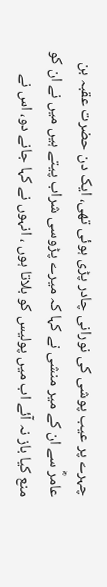چہرے پر عیب پوشی کی نورانی چادر پڑی ہوئی تھی، ایک دن حضرت عقبہ بن عامرؓ سے ان کے میر منشی نے کہا کہ میرے پڑوسی شراب پیتے ہیں میں نے ان کو منع کیا باز نہ آئے اب میں پولیس کو بلاتا ہوں ، انہوں نے کہا جانے دو، اس نے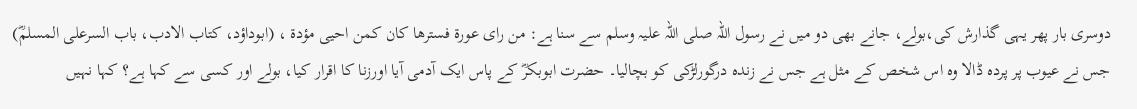دوسری بار پھر یہی گذارش کی،بولے، جانے بھی دو میں نے رسول اللہ صلی اللہ علیہ وسلم سے سنا ہے: من رای عورۃ فسترھا کان کمن احیی مؤدۃ ، (ابوداؤد، کتاب الادب، باب السرعلی المسلمؓ) جس نے عیوب پر پردہ ڈالا وہ اس شخص کے مثل ہے جس نے زندہ درگورلڑکی کو بچالیا۔ حضرت ابوبکرؓ کے پاس ایک آدمی آیا اورزنا کا اقرار کیا، بولے اور کسی سے کہا ہے؟ کہا نہیں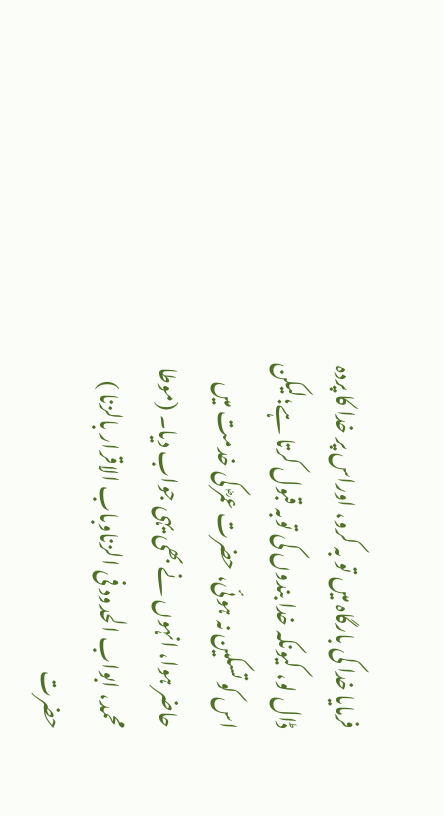فرمایا خدا کی بارگاہ میں تو بہ کرو، اوراس پر خدا کا پردہ ڈال لو، کیونکہ خدا بندوں کی توبہ قبول کرتا ہے؛لیکن اس کو تسکین نہ ہوئی، حضرت عمرؓ کی خدمت میں حاضر ہوا، انہوں نے بھی یہی جواب دیا۔ (موطا محمد، ابواب الحدود فی الزناوباب الاقرار بالزنا ) حضرت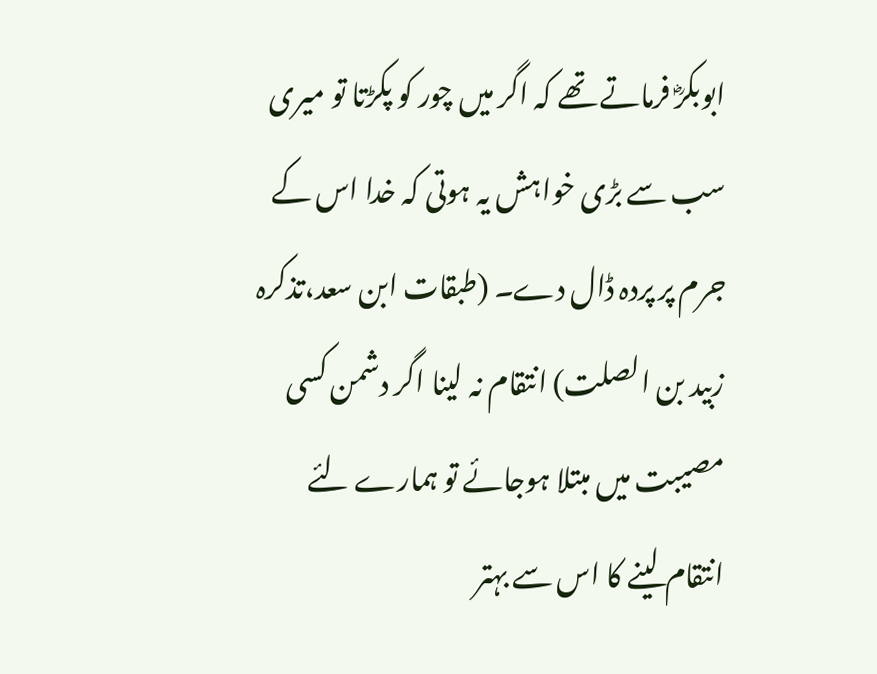ابوبکرؓ فرماتے تھے کہ اگر میں چور کو پکڑتا تو میری سب سے بڑی خواہش یہ ہوتی کہ خدا اس کے جرم پر پردہ ڈال دے۔ (طبقات ابن سعد،تذکرہ زبید بن الصلت) انتقام نہ لینا اگر دشمن کسی مصیبت میں مبتلا ہوجائے تو ہمارے لئے انتقام لینے کا اس سے بہتر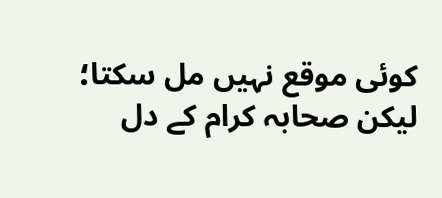کوئی موقع نہیں مل سکتا؛ لیکن صحابہ کرام کے دل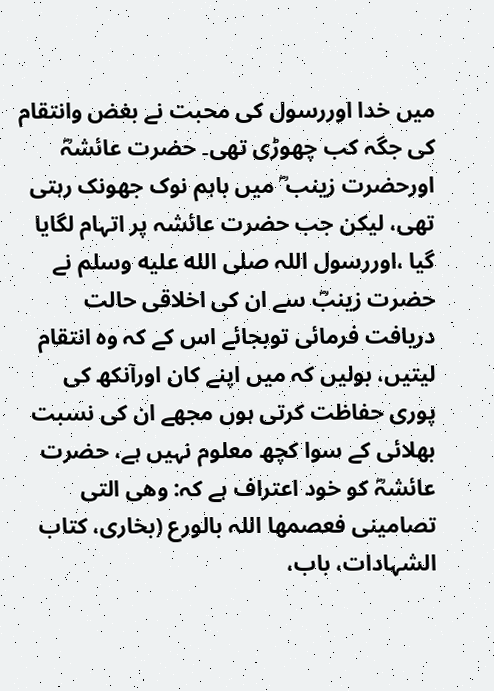میں خدا اوررسول کی محبت نے بغض وانتقام کی جگہ کب چھوڑی تھی۔ حضرت عائشہؓ اورحضرت زینب ؓ میں باہم نوک جھونک رہتی تھی، لیکن جب حضرت عائشہ پر اتہام لگایا گیا ،اوررسول اللہ صلى الله عليه وسلم نے حضرت زینبؓ سے ان کی اخلاقی حالت دریافت فرمائی توبجائے اس کے کہ وہ انتقام لیتیں، بولیں کہ میں اپنے کان اورآنکھ کی پوری حفاظت کرتی ہوں مجھے ان کی نسبت بھلائی کے سوا کچھ معلوم نہیں ہے، حضرت عائشہؓ کو خود اعتراف ہے کہ: وھی التی تصامینی فعصمھا اللہ بالورع (بخاری، کتاب الشہادات، باب،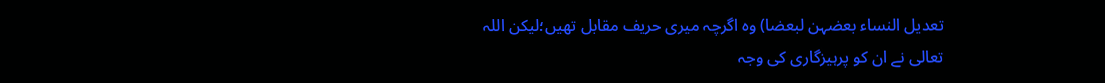تعدیل النساء بعضہن لبعضا) وہ اگرچہ میری حریف مقابل تھیں؛لیکن اللہ تعالی نے ان کو پرہیزگاری کی وجہ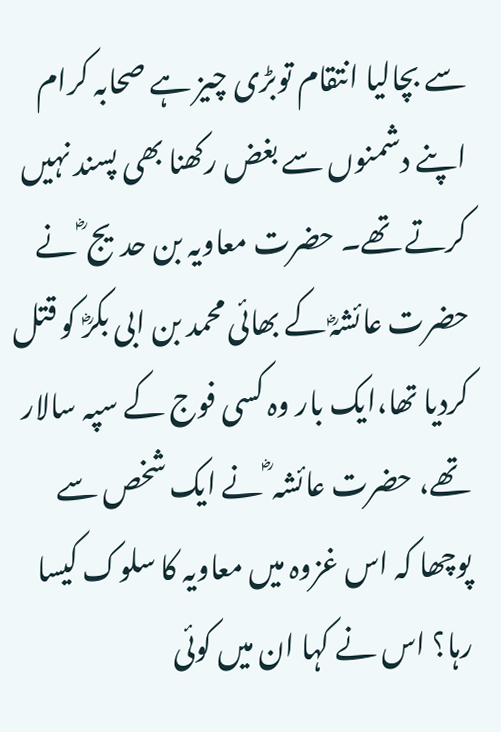سے بچالیا انتقام توبڑی چیز ہے صحابہ کرام اپنے دشمنوں سے بغض رکھنا بھی پسند نہیں کرتے تھے۔ حضرت معاویہ بن حدیج ؓ نے حضرت عائشہؓ کے بھائی محمد بن ابی بکرؓ کو قتل کردیا تھا،ایک بار وہ کسی فوج کے سپہ سالار تھے، حضرت عائشہ ؓ نے ایک شخص سے پوچھا کہ اس غزوہ میں معاویہ کا سلوک کیسا رہا؟ اس نے کہا ان میں کوئی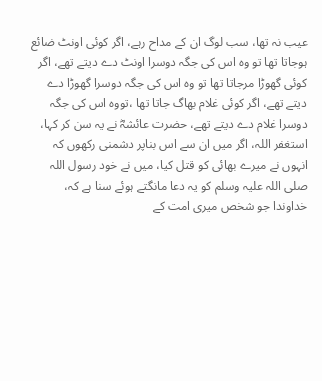عیب نہ تھا، سب لوگ ان کے مداح رہے، اگر کوئی اونٹ ضائع ہوجاتا تھا تو وہ اس کی جگہ دوسرا اونٹ دے دیتے تھے، اگر کوئی گھوڑا مرجاتا تھا تو وہ اس کی جگہ دوسرا گھوڑا دے دیتے تھے، اگر کوئی غلام بھاگ جاتا تھا ،تووہ اس کی جگہ دوسرا غلام دے دیتے تھے، حضرت عائشہؓ نے یہ سن کر کہا، استغفر اللہ، اگر میں ان سے اس بناپر دشمنی رکھوں کہ انہوں نے میرے بھائی کو قتل کیا، میں نے خود رسول اللہ صلی اللہ علیہ وسلم کو یہ دعا مانگتے ہوئے سنا ہے کہ، خداوندا جو شخص میری امت کے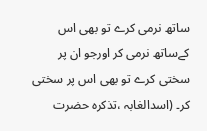ساتھ نرمی کرے تو بھی اس کےساتھ نرمی کر اورجو ان پر سختی کرے تو بھی اس پر سختی کر۔ (اسدالغابہ ،تذکرہ حضرت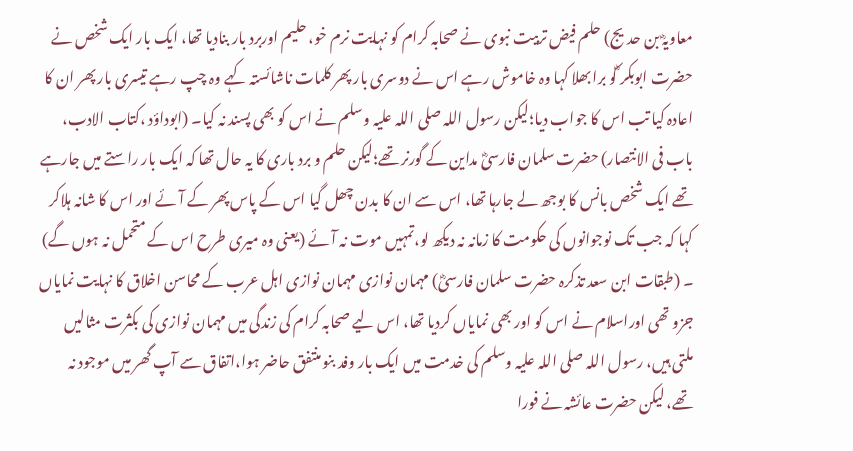معاویہؓ بن حدیج) حلم فیض تربیت نبوی نے صحابہ کرام کو نہایت نرم خو، حلیم اوربرد بار بنادیا تھا، ایک بار ایک شخص نے حضرت ابوبکر ؓکو برا بھلا کہا وہ خاموش رہے اس نے دوسری بار پھر کلمات ناشائستہ کہے وہ چپ رہے تیسری بار پھر ان کا اعادہ کیا تب اس کا جواب دیا؛لیکن رسول اللہ صلی اللہ علیہ وسلم نے اس کو بھی پسند نہ کیا۔ (ابوداؤد ،کتاب الادب، باب فی الانتصار) حضرت سلمان فارسیؓ مداین کے گورنر تھے؛لیکن حلم و برد باری کا یہ حال تھا کہ ایک بار راستے میں جارہے تھے ایک شخص بانس کا بوجھ لے جارہا تھا، اس سے ان کا بدن چھل گیا اس کے پاس پھر کے آئے اور اس کا شانہ ہلاکر کہا کہ جب تک نوجوانوں کی حکومت کا زمانہ نہ دیکھ لو،تمہیں موت نہ آئے (یعنی وہ میری طرح اس کے متحمل نہ ہوں گے) ۔ (طبقات ابن سعد تذکرہ حضرت سلمان فارسیؓ) مہمان نوازی مہمان نوازی اہل عرب کے محاسن اخلاق کا نہایت نمایاں جزو تھی اوراسلام نے اس کو اور بھی نمایاں کردیا تھا، اس لیے صحابہ کرام کی زندگی میں مہمان نوازی کی بکثرت مثالیں ملتی ہیں، رسول اللہ صلی اللہ علیہ وسلم کی خدمت میں ایک بار وفد بنو منتفق حاضر ہوا،اتفاق سے آپ گھر میں موجود نہ تھے، لیکن حضرت عائشہ نے فورا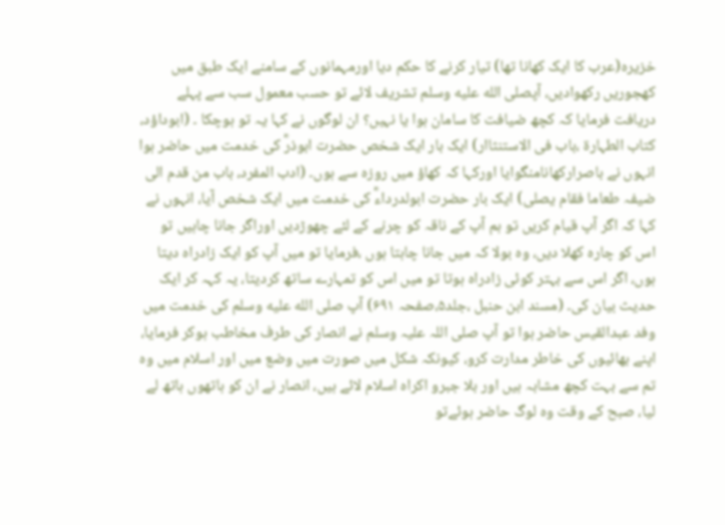خزیرہ(عرب کا ایک کھانا تھا) تیار کرنے کا حکم دیا اورمہمانوں کے سامنے ایک طبق میں کھجوریں رکھوادیں، آپصلى الله عليه وسلم تشریف لائے تو حسب معمول سب سے پہلے دریافت فرمایا کہ کچھ ضیافت کا سامان ہوا یا نہیں؟ ان لوگوں نے کہا یہ تو ہوچکا ۔ (ابوداؤد، کتاب الطہارۃ ،باب فی الاستنثاار) ایک بار ایک شخص حضرت ابوذرؓ کی خدمت میں حاضر ہوا انہوں نے باصرارکھانامنگوایا اورکہا کہ کھاؤ میں روزہ سے ہوں۔ (ادب المفرد، باب من قدم الی ضیفہ طعاما فقام یصلی) ایک بار حضرت ابولدرداءؓ کی خدمت میں ایک شخص آیا، انہوں نے کہا کہ اگر آپ قیام کریں تو ہم آپ کے ناقہ کو چرنے کے لئے چھوڑدیں اوراگر جانا چاہیں تو اس کو چارہ کھلا دیں، وہ بولا کہ میں جانا چاہتا ہوں ،فرمایا تو میں آپ کو ایک زادراہ دیتا ہوں، اگر اس سے بہتر کوئی زادراہ ہوتا تو میں اس کو تمہارے ساتھ کردیتا، یہ کہہ کر ایک حدیث بیان کی۔ (مسند ابن حنبل ،جلد۵،صفحہ ۶۹۱) آپ صلى الله عليه وسلم کی خدمت میں وفد عبدالقیس حاضر ہوا تو آپ صلی اللہ علیہ وسلم نے انصار کی طرف مخاطب ہوکر فرمایا، اپنے بھائیوں کی خاطر مدارت کرو، کیونکہ شکل میں صورت میں وضع میں اور اسلام میں وہ تم سے بہت کچھ مشابہ ہیں اور بلا جبرو اکراہ اسلام لائے ہیں، انصار نے ان کو ہاتھوں ہاتھ لے لیا، صبح کے وقت وہ لوگ حاضر ہوئےتو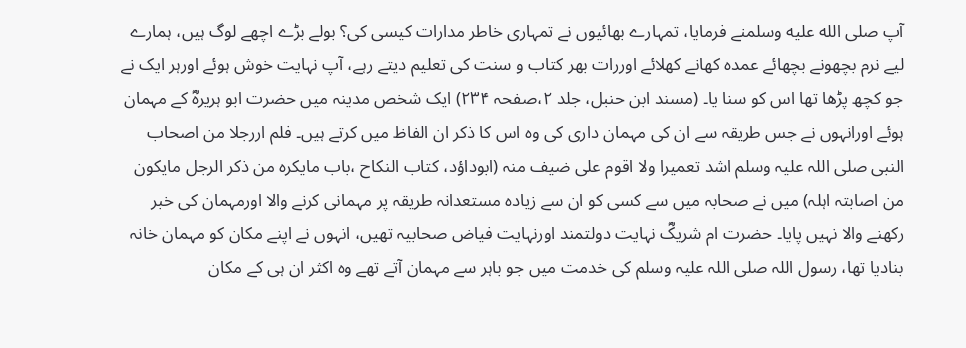آپ صلى الله عليه وسلمنے فرمایا، تمہارے بھائیوں نے تمہاری خاطر مدارات کیسی کی؟ بولے بڑے اچھے لوگ ہیں، ہمارے لیے نرم بچھونے بچھائے عمدہ کھانے کھلائے اوررات بھر کتاب و سنت کی تعلیم دیتے رہے، آپ نہایت خوش ہوئے اورہر ایک نے جو کچھ پڑھا تھا اس کو سنا یا۔ (مسند ابن حنبل، جلد ۲،صفحہ ۲۳۴) ایک شخص مدینہ میں حضرت ابو ہریرہؓ کے مہمان ہوئے اورانہوں نے جس طریقہ سے ان کی مہمان داری کی وہ اس کا ذکر ان الفاظ میں کرتے ہیں۔ فلم اررجلا من اصحاب النبی صلی اللہ علیہ وسلم اشد تعمیرا ولا اقوم علی ضیف منہ (ابوداؤد، کتاب النکاح ،باب مایکرہ من ذکر الرجل مایکون من اصابتہ اہلہ) میں نے صحابہ میں سے کسی کو ان سے زیادہ مستعدانہ طریقہ پر مہمانی کرنے والا اورمہمان کی خبر رکھنے والا نہیں پایا۔ حضرت ام شریکؓ نہایت دولتمند اورنہایت فیاض صحابیہ تھیں، انہوں نے اپنے مکان کو مہمان خانہ بنادیا تھا، رسول اللہ صلی اللہ علیہ وسلم کی خدمت میں جو باہر سے مہمان آتے تھے وہ اکثر ان ہی کے مکان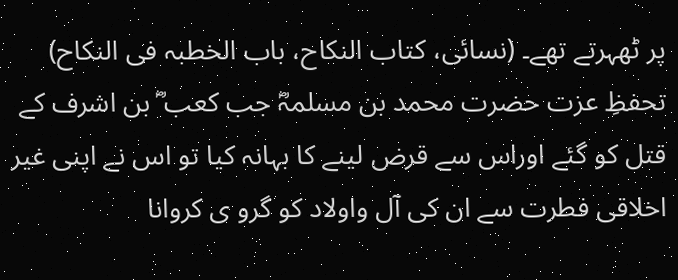پر ٹھہرتے تھے۔ (نسائی، کتاب النکاح، باب الخطبہ فی النکاح) تحفظِ عزت حضرت محمد بن مسلمہؓ جب کعب ؓ بن اشرف کے قتل کو گئے اوراس سے قرض لینے کا بہانہ کیا تو اس نے اپنی غیر اخلاقی فطرت سے ان کی آل واولاد کو گرو ی کروانا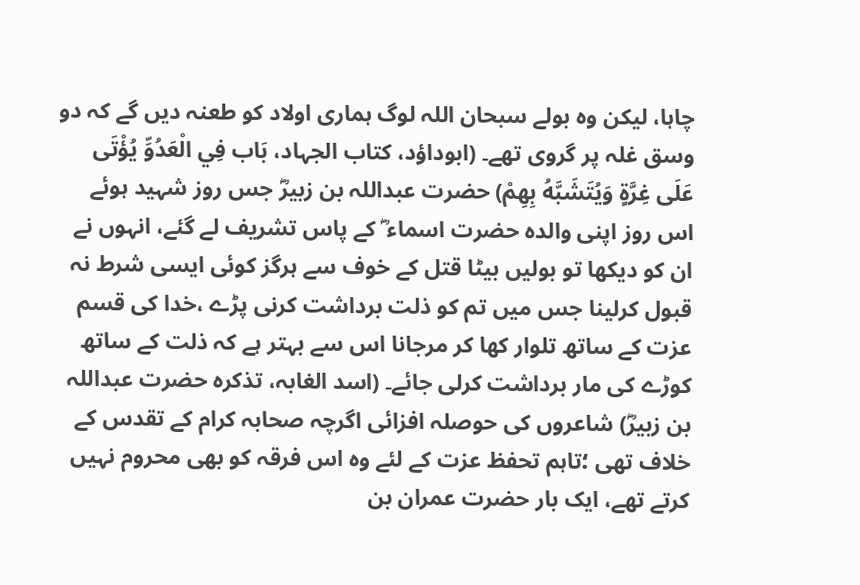چاہا، لیکن وہ بولے سبحان اللہ لوگ ہماری اولاد کو طعنہ دیں گے کہ دو وسق غلہ پر گروی تھے۔ (ابوداؤد، کتاب الجہاد، بَاب فِي الْعَدُوِّ يُؤْتَى عَلَى غِرَّةٍ وَيُتَشَبَّهُ بِهِمْ) حضرت عبداللہ بن زبیرؓ جس روز شہید ہوئے اس روز اپنی والدہ حضرت اسماء ؓ کے پاس تشریف لے گئے، انہوں نے ان کو دیکھا تو بولیں بیٹا قتل کے خوف سے ہرگز کوئی ایسی شرط نہ قبول کرلینا جس میں تم کو ذلت برداشت کرنی پڑے ،خدا کی قسم عزت کے ساتھ تلوار کھا کر مرجانا اس سے بہتر ہے کہ ذلت کے ساتھ کوڑے کی مار برداشت کرلی جائے۔ (اسد الغابہ، تذکرہ حضرت عبداللہ بن زبیرؓ) شاعروں کی حوصلہ افزائی اگرچہ صحابہ کرام کے تقدس کے خلاف تھی ؛تاہم تحفظ عزت کے لئے وہ اس فرقہ کو بھی محروم نہیں کرتے تھے، ایک بار حضرت عمران بن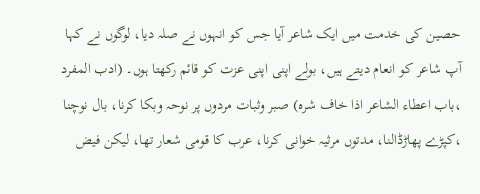حصین کی خدمت میں ایک شاعر آیا جس کو انہوں نے صلہ دیا، لوگوں نے کہا آپ شاعر کو انعام دیتے ہیں، بولے اپنی اپنی عزت کو قائم رکھتا ہوں۔ (ادب المفرد ،باب اعطاء الشاعر اذا خاف شرہ) صبر وثبات مردوں پر نوحہ وبکا کرنا، بال نوچنا ،کپڑے پھاڑڈالنا، مدتوں مرثیہ خوانی کرنا، عرب کا قومی شعار تھا، لیکن فیض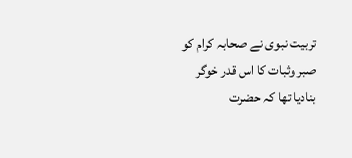تربیت نبوی نے صحابہ کرام کو صبر وثبات کا اس قدر خوگر بنادیا تھا کہ حضرت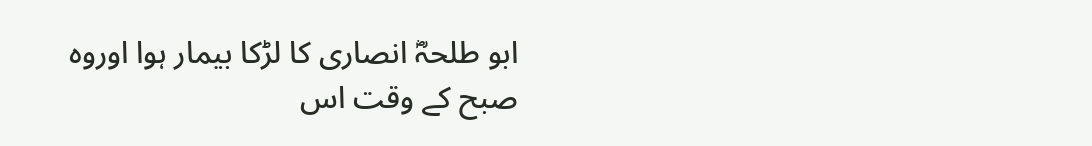ابو طلحہؓ انصاری کا لڑکا بیمار ہوا اوروہ صبح کے وقت اس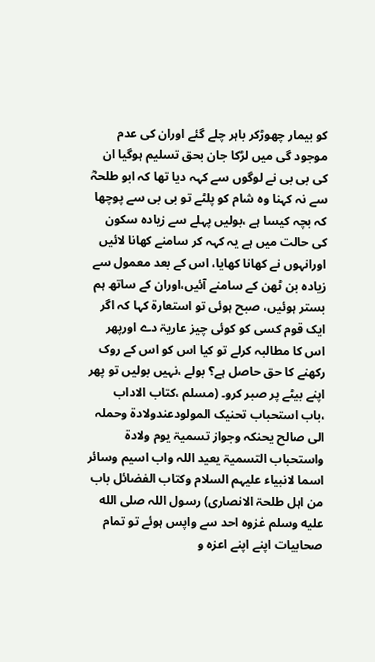کو بیمار چھوڑکر باہر چلے گئے اوران کی عدم موجود گی میں لڑکا جان بحق تسلیم ہوگیا ان کی بی بی نے لوگوں سے کہہ دیا تھا کہ ابو طلحہؓ سے نہ کہنا وہ شام کو پلٹے تو بی بی سے پوچھا کہ بچہ کیسا ہے ،بولیں پہلے سے زیادہ سکون کی حالت میں ہے یہ کہہ کر سامنے کھانا لائیں اورانہوں نے کھانا کھایا، اس کے بعد معمول سے زیادہ بن ٹھن کے سامنے آئیں،اوران کے ساتھ ہم بستر ہوئیں، صبح ہوئی تو استعارۃ کہا کہ اگر ایک قوم کسی کو کوئی چیز عاریۃ دے اورپھر اس کا مطالبہ کرلے تو کیا اس کو اس کے روک رکھنے کا حق حاصل ہے؟ بولے ،نہیں بولیں تو پھر اپنے بیٹے پر صبر کرو۔ (مسلم ،کتاب الاداب ،باب استحباب تحنیک المولودعندولادۃ وحملہ الی صالح یحنکہ وجواز تسمیۃ یوم ولادۃ واستحباب التسمیۃ یعید اللہ واب اسیم وسائر اسما لانبیاء علیہم السلام وکتاب الفضائل باب من اہل طلحۃ الانصاری) رسول اللہ صلى الله عليه وسلم غزوہ احد سے واپس ہوئے تو تمام صحابیات اپنے اپنے اعزہ و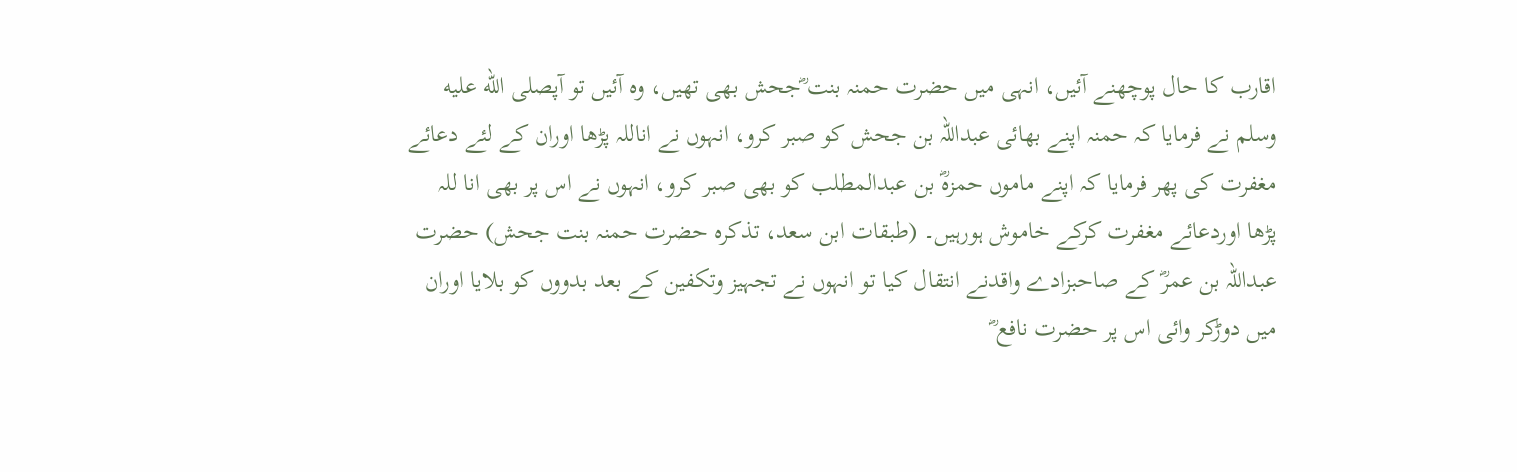اقارب کا حال پوچھنے آئیں، انہی میں حضرت حمنہ بنت ؓجحش بھی تھیں، وہ آئیں تو آپصلى الله عليه وسلم نے فرمایا کہ حمنہ اپنے بھائی عبداللہ بن جحش کو صبر کرو، انہوں نے اناللہ پڑھا اوران کے لئے دعائے مغفرت کی پھر فرمایا کہ اپنے ماموں حمزہؓ بن عبدالمطلب کو بھی صبر کرو، انہوں نے اس پر بھی انا للہ پڑھا اوردعائے مغفرت کرکے خاموش ہورہیں۔ (طبقات ابن سعد، تذکرہ حضرت حمنہ بنت جحش) حضرت عبداللہ بن عمرؓ کے صاحبزادے واقدنے انتقال کیا تو انہوں نے تجہیز وتکفین کے بعد بدووں کو بلایا اوران میں دوڑکر وائی اس پر حضرت نافع ؓ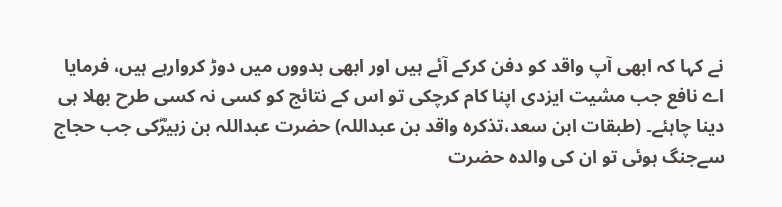نے کہا کہ ابھی آپ واقد کو دفن کرکے آئے ہیں اور ابھی بدووں میں دوڑ کروارہے ہیں، فرمایا اے نافع جب مشیت ایزدی اپنا کام کرچکی تو اس کے نتائج کو کسی نہ کسی طرح بھلا ہی دینا چاہئے۔ (طبقات ابن سعد،تذکرہ واقد بن عبداللہ) حضرت عبداللہ بن زبیرؓکی جب حجاج سےجنگ ہوئی تو ان کی والدہ حضرت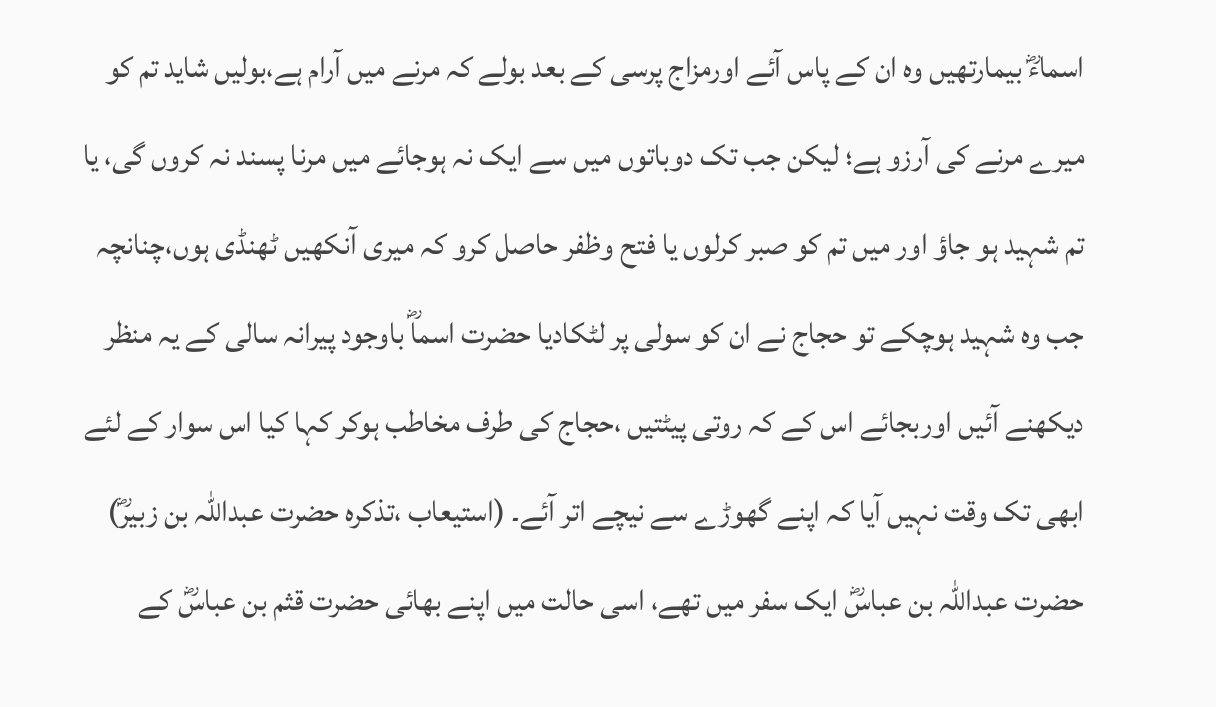اسماءؓ بیمارتھیں وہ ان کے پاس آئے اورمزاج پرسی کے بعد بولے کہ مرنے میں آرام ہے،بولیں شاید تم کو میرے مرنے کی آرزو ہے؛ لیکن جب تک دوباتوں میں سے ایک نہ ہوجائے میں مرنا پسند نہ کروں گی، یا تم شہید ہو جاؤ اور میں تم کو صبر کرلوں یا فتح وظفر حاصل کرو کہ میری آنکھیں ٹھنڈی ہوں،چنانچہ جب وہ شہید ہوچکے تو حجاج نے ان کو سولی پر لٹکادیا حضرت اسماؓ باوجود پیرانہ سالی کے یہ منظر دیکھنے آئیں اوربجائے اس کے کہ روتی پیٹتیں ،حجاج کی طرف مخاطب ہوکر کہا کیا اس سوار کے لئے ابھی تک وقت نہیں آیا کہ اپنے گھوڑے سے نیچے اتر آئے۔ (استیعاب ،تذکرہ حضرت عبداللہ بن زبیرؓ) حضرت عبداللہ بن عباسؓ ایک سفر میں تھے، اسی حالت میں اپنے بھائی حضرت قثم بن عباسؓ کے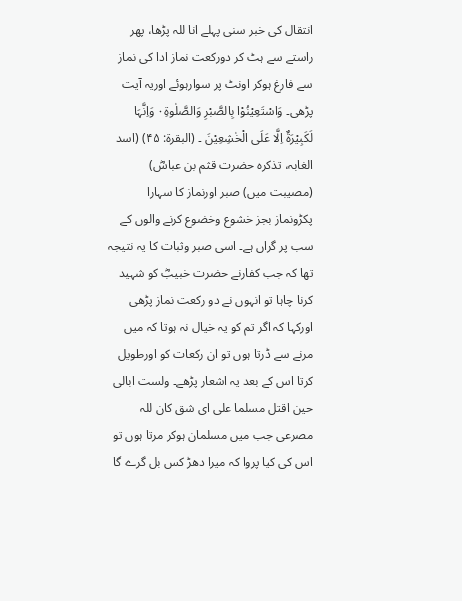انتقال کی خبر سنی پہلے انا للہ پڑھا، پھر راستے سے ہٹ کر دورکعت نماز ادا کی نماز سے فارغ ہوکر اونٹ پر سوارہوئے اوریہ آیت پڑھی۔ وَاسْتَعِیْنُوْا بِالصَّبْرِ وَالصَّلٰوۃِ۰ وَاِنَّہَا لَکَبِیْرَۃٌ اِلَّا عَلَی الْخٰشِعِیْنَ ۔ (البقرة: ۴۵) (اسد الغابہ، تذکرہ حضرت قثم بن عباسؓ) (مصیبت میں) صبر اورنماز کا سہارا پکڑونماز بجز خشوع وخضوع کرنے والوں کے سب پر گراں ہے۔ اسی صبر وثبات کا یہ نتیجہ تھا کہ جب کفارنے حضرت خبیبؓ کو شہید کرنا چاہا تو انہوں نے دو رکعت نماز پڑھی اورکہا کہ اگر تم کو یہ خیال نہ ہوتا کہ میں مرنے سے ڈرتا ہوں تو ان رکعات کو اورطویل کرتا اس کے بعد یہ اشعار پڑھے۔ ولست ابالی حین اقتل مسلما علی ای شق کان للہ مصرعی جب میں مسلمان ہوکر مرتا ہوں تو اس کی کیا پروا کہ میرا دھڑ کس بل گرے گا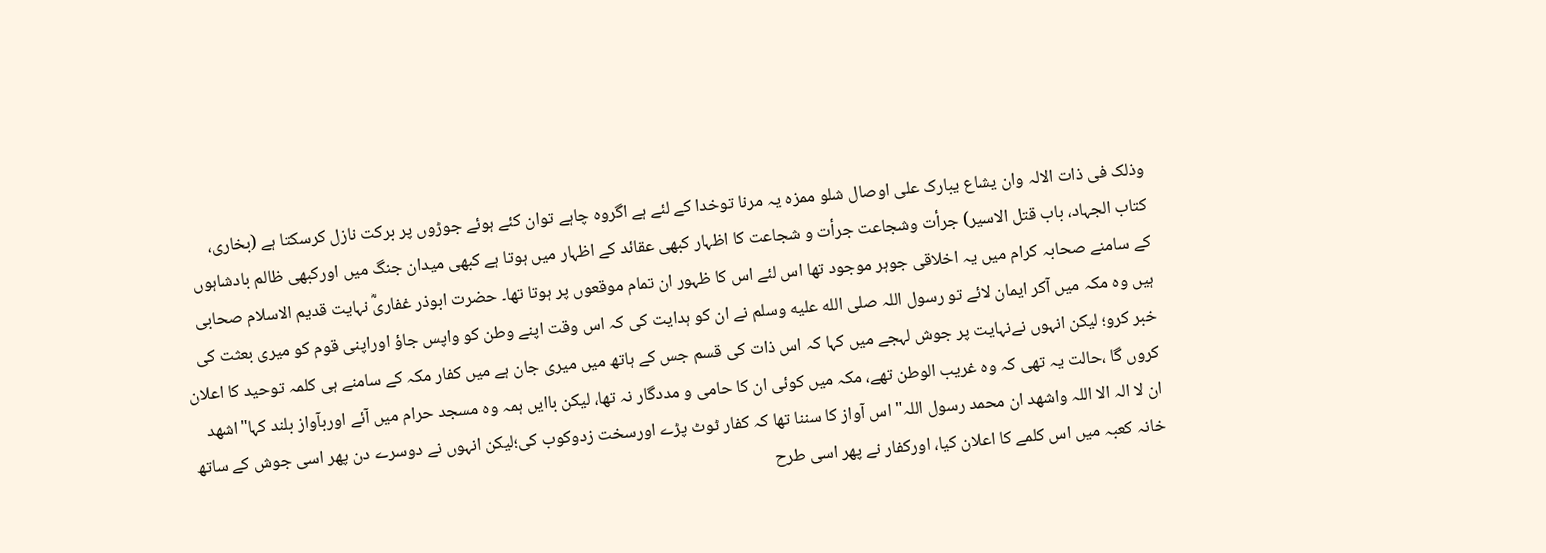وذلک فی ذات الالہ وان یشاع یبارک علی اوصال شلو ممزہ یہ مرنا توخدا کے لئے ہے اگروہ چاہے توان کئے ہوئے جوڑوں پر برکت نازل کرسکتا ہے (بخاری، کتاب الجہاد، باب قتل الاسیر) جرأت وشجاعت جرأت و شجاعت کا اظہار کبھی عقائد کے اظہار میں ہوتا ہے کبھی میدان جنگ میں اورکبھی ظالم بادشاہوں کے سامنے صحابہ کرام میں یہ اخلاقی جوہر موجود تھا اس لئے اس کا ظہور ان تمام موقعوں پر ہوتا تھا۔ حضرت ابوذر غفاریؓ نہایت قدیم الاسلام صحابی ہیں وہ مکہ میں آکر ایمان لائے تو رسول اللہ صلى الله عليه وسلم نے ان کو ہدایت کی کہ اس وقت اپنے وطن کو واپس جاؤ اوراپنی قوم کو میری بعثت کی خبر کرو؛ لیکن انہوں نےنہایت پر جوش لہجے میں کہا کہ اس ذات کی قسم جس کے ہاتھ میں میری جان ہے میں کفار مکہ کے سامنے ہی کلمہ توحید کا اعلان کروں گا ،حالت یہ تھی کہ وہ غریب الوطن تھے، مکہ میں کوئی ان کا حامی و مددگار نہ تھا، لیکن باایں ہمہ وہ مسجد حرام میں آئے اوربآواز بلند کہا"اشھد ان لا الہ الا اللہ واشھد ان محمد رسول اللہ" اس آواز کا سننا تھا کہ کفار ٹوٹ پڑے اورسخت زدوکوب کی؛لیکن انہوں نے دوسرے دن پھر اسی جوش کے ساتھ خانہ کعبہ میں اس کلمے کا اعلان کیا، اورکفار نے پھر اسی طرح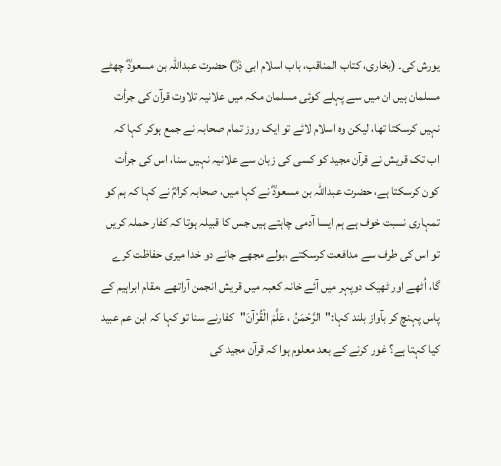یورش کی۔ (بخاری، کتاب المناقب، باب اسلام ابی ذرؓ) حضرت عبداللہ بن مسعودؓ چھٹے مسلمان ہیں ان میں سے پہلے کوئی مسلمان مکہ میں علانیہ تلاوت قرآن کی جرأت نہیں کرسکتا تھا، لیکن وہ اسلام لائے تو ایک روز تمام صحابہ نے جمع ہوکر کہا کہ اب تک قریش نے قرآن مجید کو کسی کی زبان سے علانیہ نہیں سنا، اس کی جرأت کون کرسکتا ہے، حضرت عبداللہ بن مسعودؓ نے کہا میں، صحابہ کرامؓ نے کہا کہ ہم کو تمہاری نسبت خوف ہے ہم ایسا آدمی چاہتے ہیں جس کا قبیلہ ہوتا کہ کفار حملہ کریں تو اس کی طرف سے مدافعت کرسکتے ،بولے مجھے جانے دو خدا میری حفاظت کرے گا، اُٹھے اور ٹھیک دوپہر میں آئے خانہ کعبہ میں قریش انجمن آراتھے ،مقام ابراہیم کے پاس پہنچ کر بآواز بلند کہا:"الرَّحْمَنُ ، عَلَّمَ الْقُرْآنَ"کفارنے سنا تو کہا کہ ابن عم عبید کیا کہتا ہے؟ غور کرنے کے بعد معلوم ہوا کہ قرآن مجید کی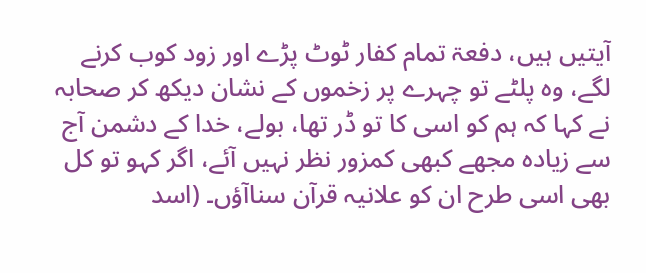آیتیں ہیں، دفعۃ تمام کفار ٹوٹ پڑے اور زود کوب کرنے لگے، وہ پلٹے تو چہرے پر زخموں کے نشان دیکھ کر صحابہ نے کہا کہ ہم کو اسی کا تو ڈر تھا، بولے، خدا کے دشمن آج سے زیادہ مجھے کبھی کمزور نظر نہیں آئے، اگر کہو تو کل بھی اسی طرح ان کو علانیہ قرآن سناآؤں۔ (اسد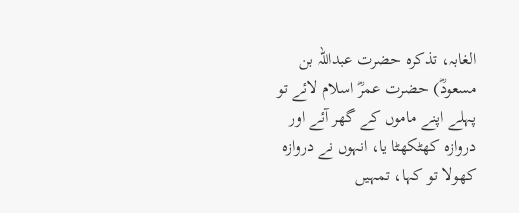الغابہ، تذکرہ حضرت عبداللہ بن مسعودؓ) حضرت عمرؓ اسلام لائے تو پہلے اپنے ماموں کے گھر آئے اور دروازہ کھٹکھٹا یا، انہوں نے دروازہ کھولا تو کہا، تمہیں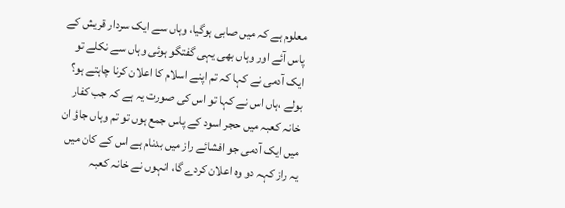معلوم ہے کہ میں صابی ہوگیا، وہاں سے ایک سردار قریش کے پاس آئے اور وہاں بھی یہی گفتگو ہوئی وہاں سے نکلے تو ایک آدمی نے کہا کہ تم اپنے اسلام کا اعلان کرنا چاہتے ہو؟ بولے ،ہاں اس نے کہا تو اس کی صورت یہ ہے کہ جب کفار خانہ کعبہ میں حجر اسود کے پاس جمع ہوں تو تم وہاں جاؤ ان میں ایک آدمی جو افشائے راز میں بدنام ہے اس کے کان میں یہ راز کہہ دو وہ اعلان کردے گا، انہوں نے خانہ کعبہ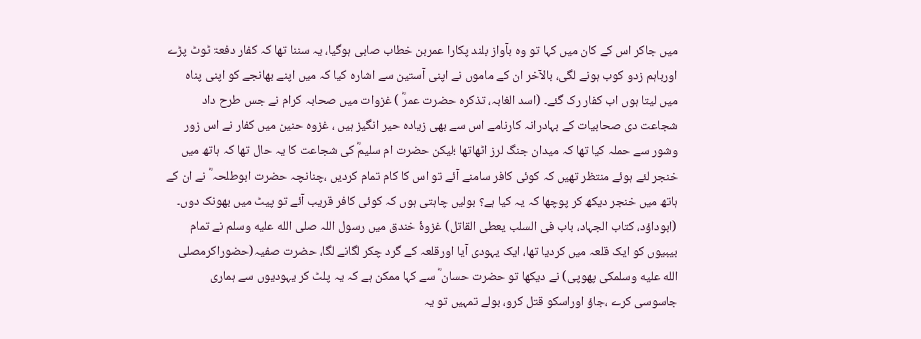میں جاکر اس کے کان میں کہا تو وہ بآواز بلند پکارا عمربن خطاب صابی ہوگیا، یہ سننا تھا کہ کفار دفعۃ ٹوٹ پڑے اورباہم زدو کوب ہونے لگی، بالآخر ان کے ماموں نے اپنی آستین سے اشارہ کیا کہ میں اپنے بھانجے کو اپنی پناہ میں لیتا ہوں اب کفار رک گئے۔ (اسد الغابہ، تذکرہ حضرت عمرؓ ) غزوات میں صحابہ کرام نے جس طرح داد شجاعت دی صحابیات کے بہادرانہ کارنامے اس سے بھی زیادہ حیر انگیز ہیں ، غزوہ حنین میں کفار نے اس زور وشور سے حملہ کیا تھا کہ میدان جنگ لرز اٹھاتھا ؛لیکن حضرت ام سلیمؓ کی شجاعت کا یہ حال تھا کہ ہاتھ میں خنجر لئے ہوئے منتظر تھیں کہ کوئی کافر سامنے آئے تو اس کا کام تمام کردیں ،چنانچہ حضرت ابوطلحہ ؓ نے ان کے ہاتھ میں خنجر دیکھ کر پوچھا کہ یہ کیا ہے؟ بولیں چاہتی ہوں کہ کوئی کافر قریب آئے تو پیٹ میں بھونک دوں۔ (ابوداؤد، کتاب الجہاد، باب فی السلب یعطی القاتل) غزوۂ خندق میں رسول اللہ صلى الله عليه وسلم نے تمام بیبیوں کو ایک قلعہ میں کردیا تھا، ایک یہودی آیا اورقلعہ کے گرد چکر لگانے لگا، حضرت صفیہ(حضوراکرمصلى الله عليه وسلمکی پھوپی) نے دیکھا تو حضرت حسان ؓ سے کہا ممکن ہے کہ یہ پلٹ کر یہودیوں سے ہماری جاسوسی کرے ،جاؤ اوراسکو قتل کرو، بولے تمہیں تو یہ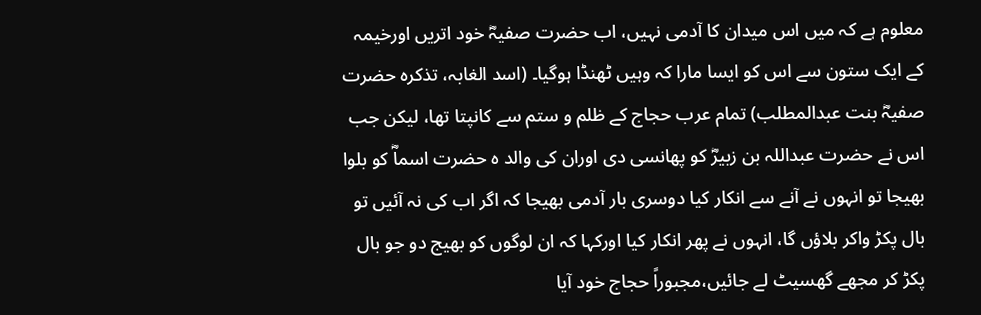معلوم ہے کہ میں اس میدان کا آدمی نہیں، اب حضرت صفیہؓ خود اتریں اورخیمہ کے ایک ستون سے اس کو ایسا مارا کہ وہیں ٹھنڈا ہوگیا۔ (اسد الغابہ، تذکرہ حضرت صفیہؓ بنت عبدالمطلب) تمام عرب حجاج کے ظلم و ستم سے کانپتا تھا، لیکن جب اس نے حضرت عبداللہ بن زبیرؓ کو پھانسی دی اوران کی والد ہ حضرت اسماؓ کو بلوا بھیجا تو انہوں نے آنے سے انکار کیا دوسری بار آدمی بھیجا کہ اگر اب کی نہ آئیں تو بال پکڑ واکر بلاؤں گا، انہوں نے پھر انکار کیا اورکہا کہ ان لوگوں کو بھیج دو جو بال پکڑ کر مجھے گھسیٹ لے جائیں،مجبوراً حجاج خود آیا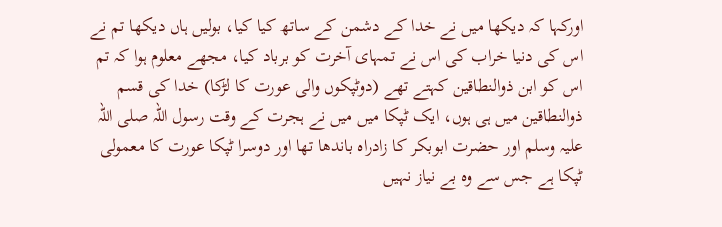اورکہا کہ دیکھا میں نے خدا کے دشمن کے ساتھ کیا کیا، بولیں ہاں دیکھا تم نے اس کی دنیا خراب کی اس نے تمہای آخرت کو برباد کیا، مجھے معلوم ہوا کہ تم اس کو ابن ذوالنطاقین کہتے تھے (دوٹپکوں والی عورت کا لڑکا) خدا کی قسم ذوالنطاقین میں ہی ہوں، ایک ٹپکا میں میں نے ہجرت کے وقت رسول اللہ صلی اللہ علیہ وسلم اور حضرت ابوبکر کا زادراہ باندھا تھا اور دوسرا ٹپکا عورت کا معمولی ٹپکا ہے جس سے وہ بے نیاز نہیں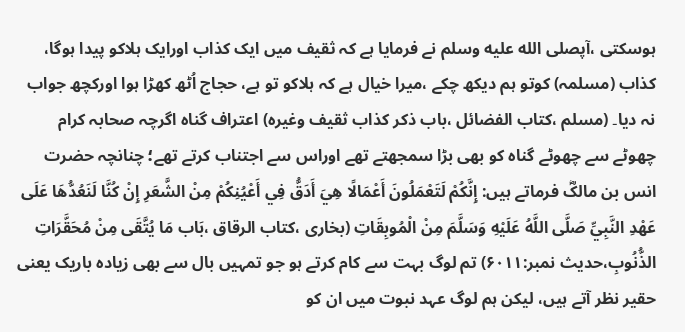ہوسکتی ،آپصلى الله عليه وسلم نے فرمایا ہے کہ ثقیف میں ایک کذاب اورایک ہلاکو پیدا ہوگا، کذاب (مسلمہ) کوتو ہم دیکھ چکے ،میرا خیال ہے کہ ہلاکو تو ہے، حجاج اُٹھ کھڑا ہوا اورکچھ جواب نہ دیا۔ (مسلم ،کتاب الفضائل ،باب ذکر کذاب ثقیف وغیرہ) اعتراف گناہ اگرچہ صحابہ کرام چھوٹے سے چھوٹے گناہ کو بھی بڑا سمجھتے تھے اوراس سے اجتناب کرتے تھے؛ چنانچہ حضرت انس بن مالکؓ فرماتے ہیں: إِنَّكُمْ لَتَعْمَلُونَ أَعْمَالًا هِيَ أَدَقُّ فِي أَعْيُنِكُمْ مِنْ الشَّعَرِ إِنْ كُنَّا لَنَعُدُّهَا عَلَى عَهْدِ النَّبِيِّ صَلَّى اللَّهُ عَلَيْهِ وَسَلَّمَ مِنْ الْمُوبِقَاتِ (بخاری ،کتاب الرقاق ،بَاب مَا يُتَّقَى مِنْ مُحَقَّرَاتِ الذُّنُوبِ،حدیث نمبر:۶۰۱۱) تم لوگ بہت سے کام کرتے ہو جو تمہیں بال سے بھی زیادہ باریک یعنی حقیر نظر آتے ہیں، لیکن ہم لوگ عہد نبوت میں ان کو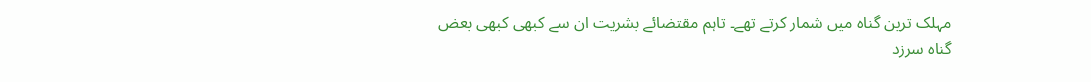مہلک ترین گناہ میں شمار کرتے تھے۔ تاہم مقتضائے بشریت ان سے کبھی کبھی بعض گناہ سرزد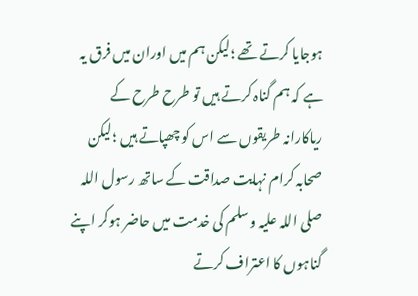ہوجایا کرتے تھے ؛لیکن ہم میں اوران میں فرق یہ ہے کہ ہم گناہ کرتے ہیں تو طرح طرح کے ریاکارانہ طریقوں سے اس کو چھپاتے ہیں ؛لیکن صحابہ کرام نہایت صداقت کے ساتھ رسول اللہ صلی اللہ علیہ وسلم کی خدمت میں حاضر ہوکر اپنے گناہوں کا اعتراف کرتے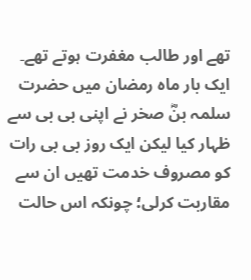تھے اور طالب مغفرت ہوتے تھے۔ ایک بار ماہ رمضان میں حضرت سلمہ بنؓ صخر نے اپنی بی بی سے ظہار کیا لیکن ایک روز بی بی رات کو مصروف خدمت تھیں ان سے مقاربت کرلی؛ چونکہ اس حالت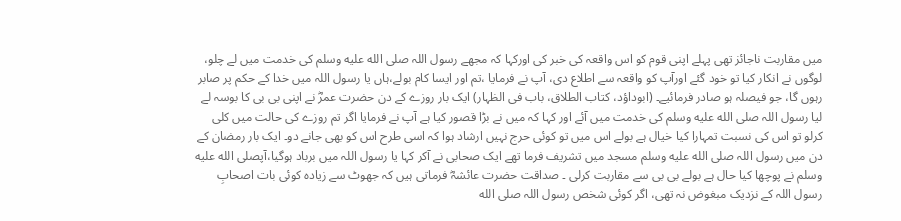میں مقاربت ناجائز تھی پہلے اپنی قوم کو اس واقعہ کی خبر کی اورکہا کہ مجھے رسول اللہ صلى الله عليه وسلم کی خدمت میں لے چلو، لوگوں نے انکار کیا تو خود گئے اورآپ کو واقعہ سے اطلاع دی، آپ نے فرمایا ،تم اور ایسا کام بولے،ہاں یا رسول اللہ میں خدا کے حکم پر صابر رہوں گا، جو فیصلہ ہو صادر فرمائیے۔ (ابوداؤد، کتاب الطلاق، باب فی الظہار) ایک بار روزے کے دن حضرت عمرؓ نے اپنی بی بی کا بوسہ لے لیا رسول اللہ صلى الله عليه وسلم کی خدمت میں آئے اور کہا کہ میں نے بڑا قصور کیا ہے آپ نے فرمایا اگر تم روزے کی حالت میں کلی کرلو تو اس کی نسبت تمہارا کیا خیال ہے بولے اس میں تو کوئی حرج نہیں ارشاد ہوا کہ اسی طرح اس کو بھی جانے دو۔ ایک بار رمضان کے دن میں رسول اللہ صلى الله عليه وسلم مسجد میں تشریف فرما تھے ایک صحابی نے آکر کہا یا رسول اللہ میں برباد ہوگیا،آپصلى الله عليه وسلم نے پوچھا کیا حال ہے بولے بی بی سے مقاربت کرلی ۔ صداقت حضرت عائشہؓ فرماتی ہیں کہ جھوٹ سے زیادہ کوئی بات اصحابِ رسول اللہ کے نزدیک مبغوض نہ تھی، اگر کوئی شخص رسول اللہ صلى الله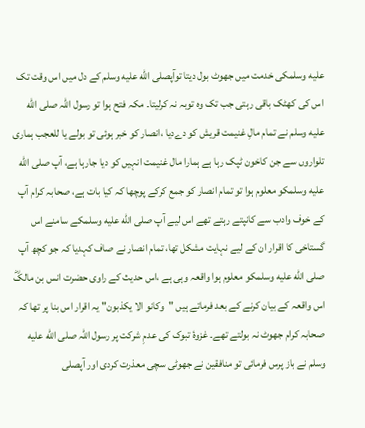عليه وسلمکی خدمت میں جھوٹ بول دیتا توآپصلى الله عليه وسلم کے دل میں اس وقت تک اس کی کھٹک باقی رہتی جب تک وہ توبہ نہ کرلیتا۔ مکہ فتح ہوا تو رسول اللہ صلى الله عليه وسلم نے تمام مالِ غنیمت قریش کو دےدیا ،انصار کو خبر ہوئی تو بولے یا للعجب ہماری تلواروں سے جن کاخون ٹپک رہا ہے ہمارا مال غنیمت انہیں کو دیا جارہا ہے، آپ صلى الله عليه وسلمکو معلوم ہوا تو تمام انصار کو جمع کرکے پوچھا کہ کیا بات ہے، صحابہ کرام آپ کے خوف وادب سے کانپتے رہتے تھے اس لیے آپ صلى الله عليه وسلمکے سامنے اس گستاخی کا اقرار ان کے لیے نہایت مشکل تھا، تمام انصار نے صاف کہدیا کہ جو کچھ آپ صلى الله عليه وسلمکو معلوم ہوا واقعہ وہی ہے ،اس حدیث کے راوی حضرت انس بن مالکؓ اس واقعہ کے بیان کرنے کے بعد فرماتے ہیں "وکانو الا یکذبون" یہ اقرار اس بنا پر تھا کہ صحابہ کرام جھوٹ نہ بولتے تھے۔ غزوۂ تبوک کی عدمِ شرکت پر رسول اللہ صلى الله عليه وسلم نے باز پرس فرمائی تو منافقین نے جھوٹی سچی معذرت کردی اور آپصلى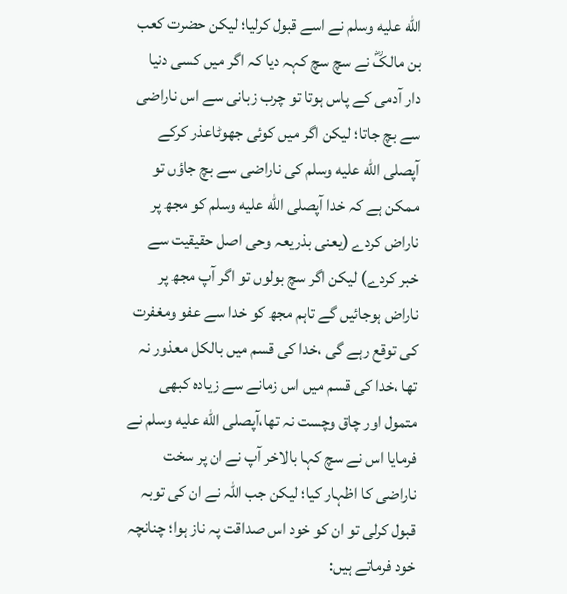الله عليه وسلم نے اسے قبول کرلیا؛ لیکن حضرت کعب بن مالکؓ نے سچ سچ کہہ دیا کہ اگر میں کسی دنیا دار آدمی کے پاس ہوتا تو چرب زبانی سے اس ناراضی سے بچ جاتا؛ لیکن اگر میں کوئی جھوٹاعذر کرکے آپصلى الله عليه وسلم کی ناراضی سے بچ جاؤں تو ممکن ہے کہ خدا آپصلى الله عليه وسلم کو مجھ پر ناراض کردے (یعنی بذریعہ وحی اصل حقیقیت سے خبر کردے) لیکن اگر سچ بولوں تو اگر آپ مجھ پر ناراض ہوجائیں گے تاہم مجھ کو خدا سے عفو ومغفرت کی توقع رہے گی ،خدا کی قسم میں بالکل معذور نہ تھا ،خدا کی قسم میں اس زمانے سے زیادہ کبھی متمول اور چاق وچست نہ تھا،آپصلى الله عليه وسلم نے فرمایا اس نے سچ کہا بالاخر آپ نے ان پر سخت ناراضی کا اظہار کیا؛ لیکن جب اللہ نے ان کی توبہ قبول کرلی تو ان کو خود اس صداقت پہ ناز ہوا؛ چنانچہ خود فرماتے ہیں: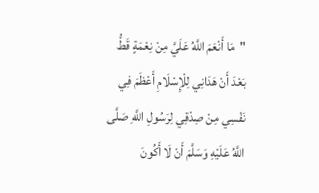"مَا أَنْعَمَ اللَّهُ عَلَيَّ مِنْ نِعْمَةٍ قَطُّ بَعْدَ أَنْ هَدَانِي لِلْإِسْلَامِ أَعْظَمَ فِي نَفْسِي مِنْ صِدْقِي لِرَسُولِ اللَّهِ صَلَّى اللَّهُ عَلَيْهِ وَسَلَّمَ أَنْ لَا أَكُونَ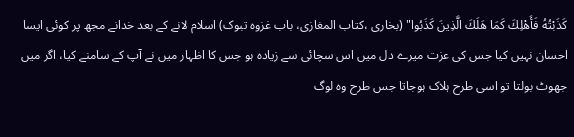كَذَبْتُهُ فَأَهْلِكَ كَمَا هَلَكَ الَّذِينَ كَذَبُوا" (بخاری ،کتاب المغازی، باب غزوہ تبوک) اسلام لانے کے بعد خدانے مجھ پر کوئی ایسا احسان نہیں کیا جس کی عزت میرے دل میں اس سچائی سے زیادہ ہو جس کا اظہار میں نے آپ کے سامنے کیا، اگر میں جھوٹ بولتا تو اسی طرح ہلاک ہوجاتا جس طرح وہ لوگ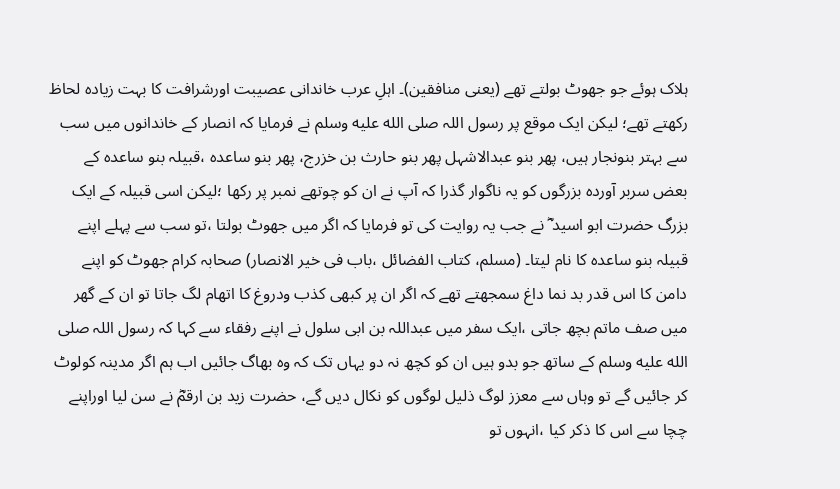ہلاک ہوئے جو جھوٹ بولتے تھے (یعنی منافقین)۔ اہلِ عرب خاندانی عصیبت اورشرافت کا بہت زیادہ لحاظ رکھتے تھے؛ لیکن ایک موقع پر رسول اللہ صلى الله عليه وسلم نے فرمایا کہ انصار کے خاندانوں میں سب سے بہتر بنونجار ہیں، پھر بنو عبدالاشہل پھر بنو حارث بن خزرج، پھر بنو ساعدہ ،قبیلہ بنو ساعدہ کے بعض سربر آوردہ بزرگوں کو یہ ناگوار گذرا کہ آپ نے ان کو چوتھے نمبر پر رکھا ؛لیکن اسی قبیلہ کے ایک بزرگ حضرت ابو اسید ؓ نے جب یہ روایت کی تو فرمایا کہ اگر میں جھوٹ بولتا ،تو سب سے پہلے اپنے قبیلہ بنو ساعدہ کا نام لیتا۔ (مسلم، کتاب الفضائل ،باب فی خیر الانصار) صحابہ کرام جھوٹ کو اپنے دامن کا اس قدر بد نما داغ سمجھتے تھے کہ اگر ان پر کبھی کذب ودروغ کا اتھام لگ جاتا تو ان کے گھر میں صف ماتم بچھ جاتی ،ایک سفر میں عبداللہ بن ابی سلول نے اپنے رفقاء سے کہا کہ رسول اللہ صلى الله عليه وسلم کے ساتھ جو بدو ہیں ان کو کچھ نہ دو یہاں تک کہ وہ بھاگ جائیں اب ہم اگر مدینہ کولوٹ کر جائیں گے تو وہاں سے معزز لوگ ذلیل لوگوں کو نکال دیں گے، حضرت زید بن ارقمؓ نے سن لیا اوراپنے چچا سے اس کا ذکر کیا ،انہوں تو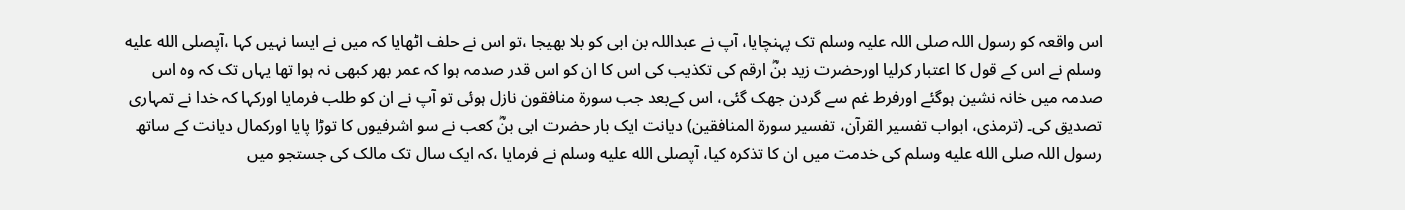اس واقعہ کو رسول اللہ صلی اللہ علیہ وسلم تک پہنچایا، آپ نے عبداللہ بن ابی کو بلا بھیجا ،تو اس نے حلف اٹھایا کہ میں نے ایسا نہیں کہا ،آپصلى الله عليه وسلم نے اس کے قول کا اعتبار کرلیا اورحضرت زید بنؓ ارقم کی تکذیب کی اس کا ان کو اس قدر صدمہ ہوا کہ عمر بھر کبھی نہ ہوا تھا یہاں تک کہ وہ اس صدمہ میں خانہ نشین ہوگئے اورفرط غم سے گردن جھک گئی، اس کےبعد جب سورۃ منافقون نازل ہوئی تو آپ نے ان کو طلب فرمایا اورکہا کہ خدا نے تمہاری تصدیق کی۔ (ترمذی، ابواب تفسیر القرآن، تفسیر سورۃ المنافقین) دیانت ایک بار حضرت ابی بنؓ کعب نے سو اشرفیوں کا توڑا پایا اورکمال دیانت کے ساتھ رسول اللہ صلى الله عليه وسلم کی خدمت میں ان کا تذکرہ کیا، آپصلى الله عليه وسلم نے فرمایا ،کہ ایک سال تک مالک کی جستجو میں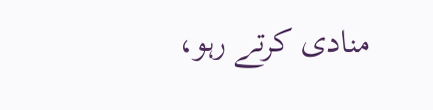منادی کرتے رہو،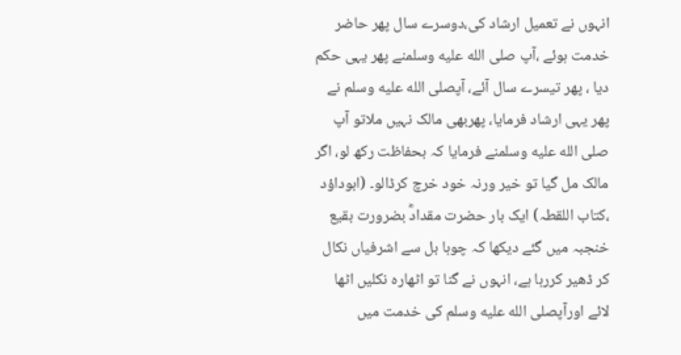انہوں نے تعمیل ارشاد کی،دوسرے سال پھر حاضر خدمت ہوئے ،آپ صلى الله عليه وسلمنے پھر یہی حکم دیا ، پھر تیسرے سال آئے، آپصلى الله عليه وسلم نے پھر یہی ارشاد فرمایا، پھربھی مالک نہیں ملاتو آپ صلى الله عليه وسلمنے فرمایا کہ بحفاظت رکھ لو، اگر مالک مل گیا تو خیر ورنہ خود خرچ کرڈالو۔ (ابوداؤد ،کتاب اللقطہ) ایک بار حضرت مقدادؓ بضرورت بقیع خنجبہ میں گئے دیکھا کہ چوہا بل سے اشرفیاں نکال کر ڈھیر کررہا ہے، انہوں نے گنا تو اٹھارہ نکلیں اٹھا لائے اورآپصلى الله عليه وسلم کی خدمت میں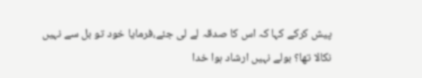پیش کرکے کہا کہ اس کا صدقہ لے لی جئے،فرمایا خود تو بل سے نہیں نکالا تھا؟ بولے نہیں ارشاد ہوا خدا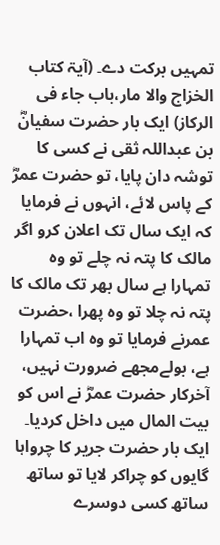تمہیں برکت دے۔ (آیۃ کتاب الخزاج والا مار،باب جاء فی الرکاز) ایک بار حضرت سفیانؓ بن عبداللہ ثقی نے کسی کا توشہ دان پایا، تو حضرت عمرؓ کے پاس لائے، انہوں نے فرمایا کہ ایک سال تک اعلان کرو اگر مالک کا پتہ نہ چلے تو وہ تمہارا ہے سال بھر تک مالک کا پتہ نہ چلا تو وہ پھرا ،حضرت عمرنے فرمایا تو وہ اب تمہارا ہے، بولےمجھے ضرورت نہیں، آخرکار حضرت عمرؓ نے اس کو بیت المال میں داخل کردیا۔ ایک بار حضرت جریر کا چرواہا گایوں کو چراکر لایا تو ساتھ ساتھ کسی دوسرے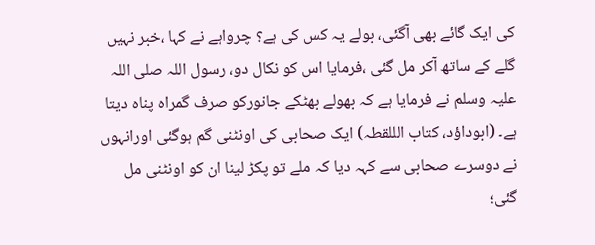کی ایک گائے بھی آگئی، بولے یہ کس کی ہے؟ چرواہے نے کہا ،خبر نہیں گلے کے ساتھ آکر مل گئی ،فرمایا اس کو نکال دو، رسول اللہ صلی اللہ علیہ وسلم نے فرمایا ہے کہ بھولے بھٹکے جانورکو صرف گمراہ پناہ دیتا ہے۔ (ابوداؤد، کتاب الللقطہ) ایک صحابی کی اونٹنی گم ہوگئی اورانہوں نے دوسرے صحابی سے کہہ دیا کہ ملے تو پکڑ لینا ان کو اونٹنی مل گئی؛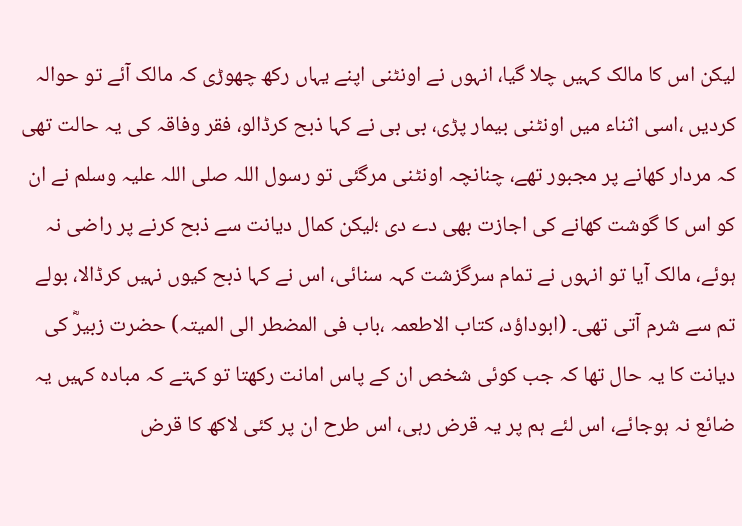لیکن اس کا مالک کہیں چلا گیا، انہوں نے اونٹنی اپنے یہاں رکھ چھوڑی کہ مالک آئے تو حوالہ کردیں ،اسی اثناء میں اونٹنی بیمار پڑی، بی بی نے کہا ذبح کرڈالو، فقر وفاقہ کی یہ حالت تھی کہ مردار کھانے پر مجبور تھے، چنانچہ اونٹنی مرگئی تو رسول اللہ صلی اللہ علیہ وسلم نے ان کو اس کا گوشت کھانے کی اجازت بھی دے دی ؛لیکن کمال دیانت سے ذبح کرنے پر راضی نہ ہوئے، مالک آیا تو انہوں نے تمام سرگزشت کہہ سنائی، اس نے کہا ذبح کیوں نہیں کرڈالا، بولے تم سے شرم آتی تھی۔ (ابوداؤد، کتاب الاطعمہ ،باب فی المضطر الی المیتہ) حضرت زبیرؓ کی دیانت کا یہ حال تھا کہ جب کوئی شخص ان کے پاس امانت رکھتا تو کہتے کہ مبادہ کہیں یہ ضائع نہ ہوجائے، اس لئے ہم پر یہ قرض رہی، اس طرح ان پر کئی لاکھ کا قرض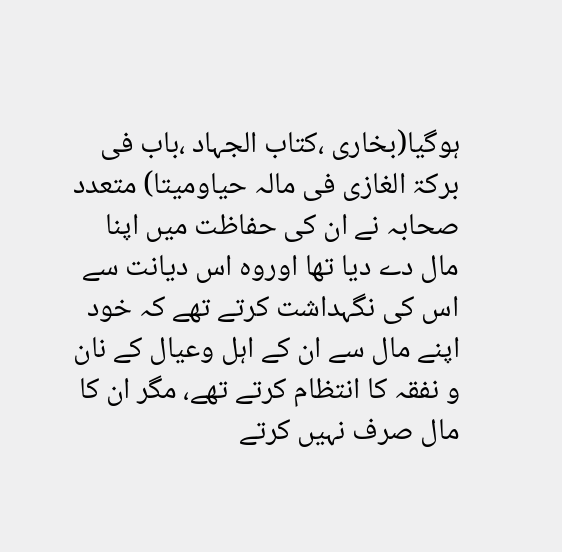ہوگیا(بخاری ،کتاب الجہاد ،باب فی برکۃ الغازی فی مالہ حیاومیتا) متعدد صحابہ نے ان کی حفاظت میں اپنا مال دے دیا تھا اوروہ اس دیانت سے اس کی نگہداشت کرتے تھے کہ خود اپنے مال سے ان کے اہل وعیال کے نان و نفقہ کا انتظام کرتے تھے، مگر ان کا مال صرف نہیں کرتے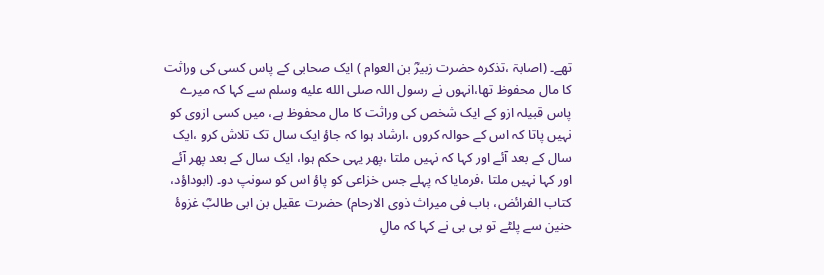تھے۔ (اصابۃ ،تذکرہ حضرت زبیرؓ بن العوام ) ایک صحابی کے پاس کسی کی وراثت کا مال محفوظ تھا،انہوں نے رسول اللہ صلى الله عليه وسلم سے کہا کہ میرے پاس قبیلہ ازو کے ایک شخص کی وراثت کا مال محفوظ ہے، میں کسی ازوی کو نہیں پاتا کہ اس کے حوالہ کروں ،ارشاد ہوا کہ جاؤ ایک سال تک تلاش کرو ،ایک سال کے بعد آئے اور کہا کہ نہیں ملتا ،پھر یہی حکم ہوا، ایک سال کے بعد پھر آئے اور کہا نہیں ملتا ،فرمایا کہ پہلے جس خزاعی کو پاؤ اس کو سونپ دو۔ (ابوداؤد، کتاب الفرائض، باب فی میراث ذوی الارحام) حضرت عقیل بن ابی طالبؓ غزوۂ حنین سے پلٹے تو بی بی نے کہا کہ مالِ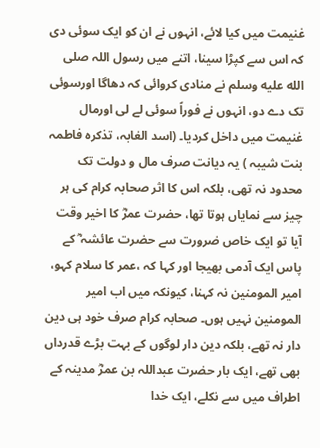غنیمت میں کیا لائے، انہوں نے ان کو ایک سوئی دی کہ اس سے کپڑا سینا، اتنے میں رسول اللہ صلى الله عليه وسلم نے منادی کروائی کہ دھاگا اورسوئی تک دے دو، انہوں نے فوراً سوئی لے لی اورمال غنیمت میں داخل کردیا۔ (اسد الغابہ، تذکرہ فاطمہ بنت شیبہ ) یہ دیانت صرف مال و دولت تک محدود نہ تھی، بلکہ اس کا اثر صحابہ کرام کی ہر چیز سے نمایاں ہوتا تھا، حضرت عمرؓ کا اخیر وقت آیا تو ایک خاص ضرورت سے حضرت عائشہ ؓ کے پاس ایک آدمی بھیجا اور کہا کہ ،عمر کا سلام کہو، امیر المومنین نہ کہنا، کیونکہ میں اب امیر المومنین نہیں ہوں۔ صحابہ کرام صرف خود ہی دین دار نہ تھے، بلکہ دین دار لوگوں کے بہت بڑے قدرداں بھی تھے، ایک بار حضرت عبداللہ بن عمرؓ مدینہ کے اطراف میں سے نکلے، ایک خدا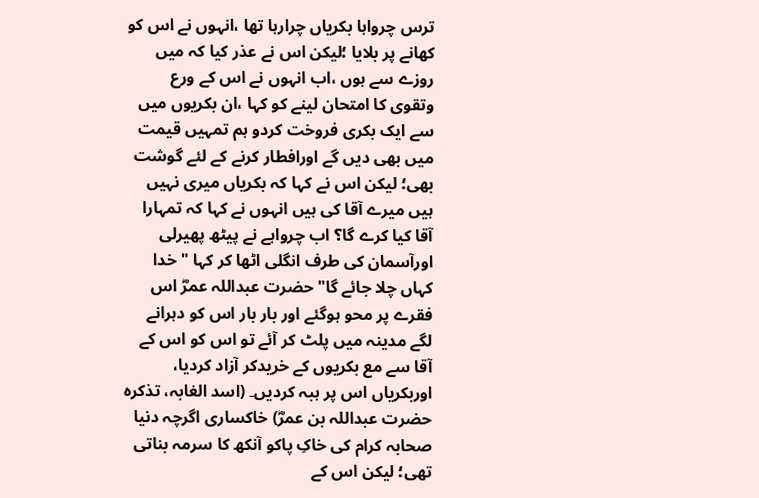ترس چرواہا بکریاں چرارہا تھا ،انہوں نے اس کو کھانے پر بلایا ؛لیکن اس نے عذر کیا کہ میں روزے سے ہوں ،اب انہوں نے اس کے ورع وتقوی کا امتحان لینے کو کہا ،ان بکریوں میں سے ایک بکری فروخت کردو ہم تمہیں قیمت میں بھی دیں گے اورافطار کرنے کے لئے گوشت بھی؛ لیکن اس نے کہا کہ بکریاں میری نہیں ہیں میرے آقا کی ہیں انہوں نے کہا کہ تمہارا آقا کیا کرے گا؟ اب چرواہے نے پیٹھ پھیرلی اورآسمان کی طرف انگلی اٹھا کر کہا " خدا کہاں چلا جائے گا" حضرت عبداللہ عمرؓ اس فقرے پر محو ہوگئے اور بار بار اس کو دہرانے لگے مدینہ میں پلٹ کر آئے تو اس کو اس کے آقا سے مع بکریوں کے خریدکر آزاد کردیا، اوربکریاں اس پر ہبہ کردیں۔ (اسد الغابہ، تذکرہ حضرت عبداللہ بن عمرؓ) خاکساری اگرچہ دنیا صحابہ کرام کی خاکِ پاکو آنکھ کا سرمہ بناتی تھی؛ لیکن اس کے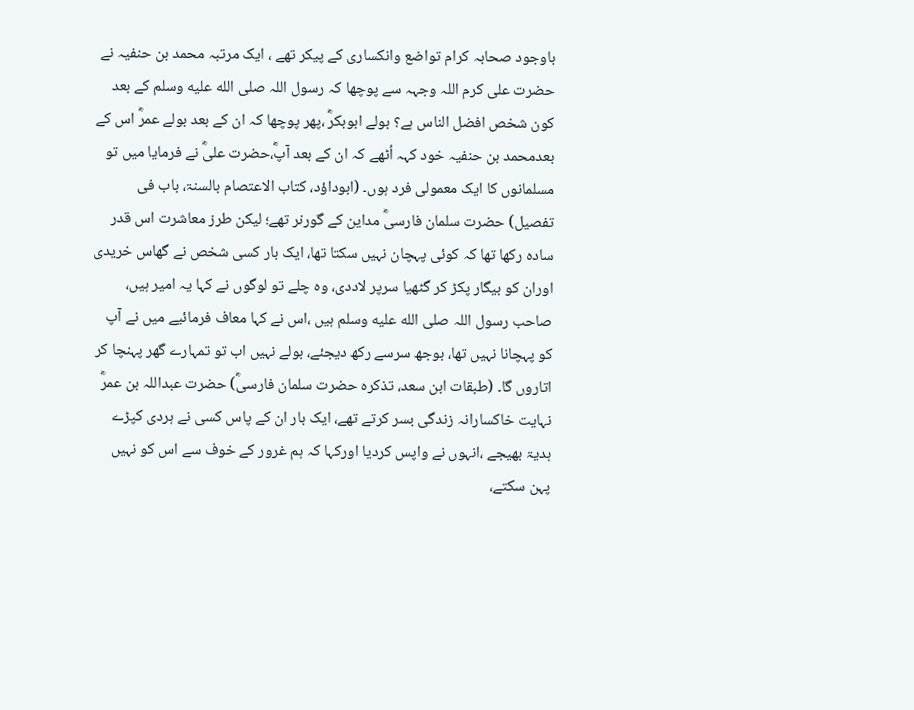باوجود صحابہ کرام تواضع وانکساری کے پیکر تھے ، ایک مرتبہ محمد بن حنفیہ نے حضرت علی کرم اللہ وجہہ سے پوچھا کہ رسول اللہ صلى الله عليه وسلم کے بعد کون شخص افضل الناس ہے؟ بولے ابوبکرؓ ،پھر پوچھا کہ ان کے بعد بولے عمرؓ اس کے بعدمحمد بن حنفیہ خود کہہ اُٹھے کہ ان کے بعد آپؓ،حضرت علیؓ نے فرمایا میں تو مسلمانوں کا ایک معمولی فرد ہوں۔ (ابوداؤد، کتاب الاعتصام بالسنۃ، باب فی تفصیل) حضرت سلمان فارسیؓ مداین کے گورنر تھے؛ لیکن طرز معاشرت اس قدر سادہ رکھا تھا کہ کوئی پہچان نہیں سکتا تھا، ایک بار کسی شخص نے گھاس خریدی اوران کو بیگار پکڑ کر گٹھیا سرپر لاددی، وہ چلے تو لوگوں نے کہا یہ امیر ہیں، صاحب رسول اللہ صلى الله عليه وسلم ہیں ،اس نے کہا معاف فرمائیے میں نے آپ کو پہچانا نہیں تھا، بوجھ سرسے رکھ دیجئے، بولے نہیں اب تو تمہارے گھر پہنچا کر اتاروں گا۔ (طبقات ابن سعد، تذکرہ حضرت سلمان فارسیؓ) حضرت عبداللہ بن عمرؓ نہایت خاکسارانہ زندگی بسر کرتے تھے، ایک بار ان کے پاس کسی نے ہردی کپڑے ہدیۃ بھیجے ،انہوں نے واپس کردیا اورکہا کہ ہم غرور کے خوف سے اس کو نہیں پہن سکتے،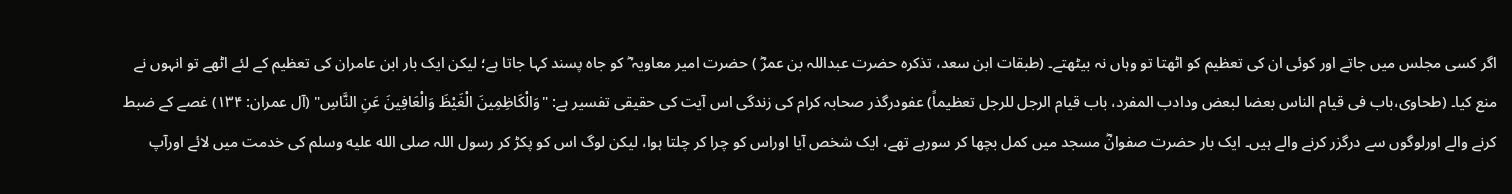اگر کسی مجلس میں جاتے اور کوئی ان کی تعظیم کو اٹھتا تو وہاں نہ بیٹھتے۔ (طبقات ابن سعد، تذکرہ حضرت عبداللہ بن عمرؓ ) حضرت امیر معاویہ ؓ کو جاہ پسند کہا جاتا ہے؛ لیکن ایک بار ابن عامران کی تعظیم کے لئے اٹھے تو انہوں نے منع کیا۔ (طحاوی،باب فی قیام الناس بعضا لبعض ودادب المفرد، باب قیام الرجل للرجل تعظیماً) عفودرگذر صحابہ کرام کی زندگی اس آیت کی حقیقی تفسیر ہے: "وَالْكَاظِمِينَ الْغَيْظَ وَالْعَافِينَ عَنِ النَّاسِ" (آل عمران: ۱۳۴) غصے کے ضبط کرنے والے اورلوگوں سے درگزر کرنے والے ہیں۔ ایک بار حضرت صفوانؓ مسجد میں کمل بچھا کر سورہے تھے، ایک شخص آیا اوراس کو چرا کر چلتا ہوا، لیکن لوگ اس کو پکڑ کر رسول اللہ صلى الله عليه وسلم کی خدمت میں لائے اورآپ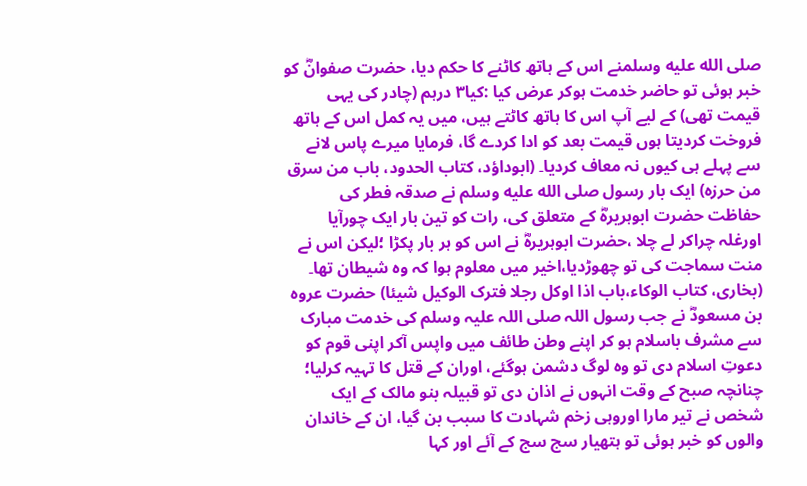صلى الله عليه وسلمنے اس کے ہاتھ کاٹنے کا حکم دیا، حضرت صفوانؓ کو خبر ہوئی تو حاضر خدمت ہوکر عرض کیا :کیا۳ درہم (چادر کی یہی قیمت تھی) کے لیے آپ اس کا ہاتھ کاٹتے ہیں، میں یہ کمل اس کے ہاتھ فروخت کردیتا ہوں قیمت بعد کو ادا کردے گا، فرمایا میرے پاس لانے سے پہلے ہی کیوں نہ معاف کردیا۔ (ابوداؤد، کتاب الحدود، باب من سرق من حرزہ) ایک بار رسول صلى الله عليه وسلم نے صدقہ فطر کی حفاظت حضرت ابوہریرہؓ کے متعلق کی، رات کو تین بار ایک چورآیا اورغلہ چراکر لے چلا ،حضرت ابوہریرہؓ نے اس کو ہر بار پکڑا ؛لیکن اس نے منت سماجت کی تو چھوڑدیا،اخیر میں معلوم ہوا کہ وہ شیطان تھا۔ (بخاری، کتاب الوکاء،باب اذا اوکل رجلا فترک الوکیل شیئا) حضرت عروہ بن مسعودؓ نے جب رسول اللہ صلی اللہ علیہ وسلم کی خدمت مبارک سے مشرف باسلام ہو کر اپنے وطن طائف میں واپس آکر اپنی قوم کو دعوتِ اسلام دی تو وہ لوگ دشمن ہوگئے، اوران کے قتل کا تہیہ کرلیا؛ چنانچہ صبح کے وقت انہوں نے اذان دی تو قبیلہ بنو مالک کے ایک شخص نے تیر مارا اوروہی زخم شہادت کا سبب بن گیا، ان کے خاندان والوں کو خبر ہوئی تو ہتھیار سج سج کے آئے اور کہا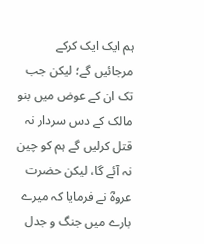ہم ایک ایک کرکے مرجائیں گے؛ لیکن جب تک ان کے عوض میں بنو مالک کے دس سردار نہ قتل کرلیں گے ہم کو چین نہ آئے گا، لیکن حضرت عروہؓ نے فرمایا کہ میرے بارے میں جنگ و جدل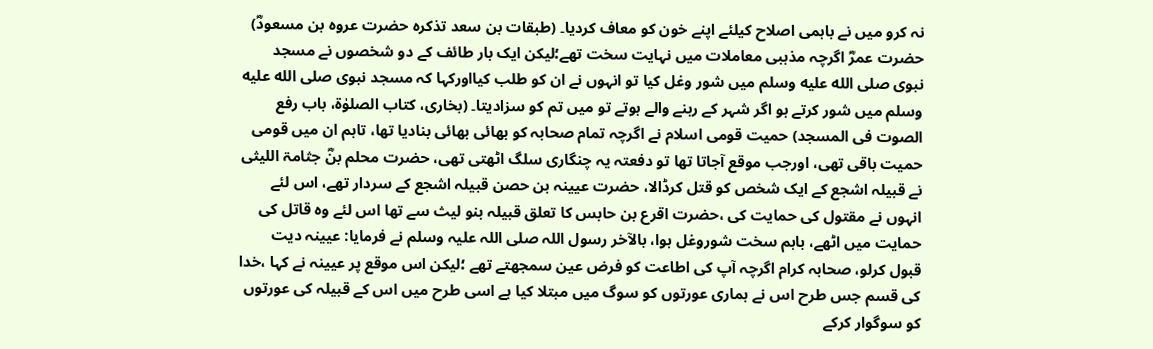نہ کرو میں نے باہمی اصلاح کیلئے اپنے خون کو معاف کردیا۔ (طبقات بن سعد تذکرہ حضرت عروہ بن مسعودؓ) حضرت عمرؓ اگرچہ مذہبی معاملات میں نہایت سخت تھے؛لیکن ایک بار طائف کے دو شخصوں نے مسجد نبوی صلى الله عليه وسلم میں شور وغل کیا تو انہوں نے ان کو طلب کیااورکہا کہ مسجد نبوی صلى الله عليه وسلم میں شور کرتے ہو اگر شہر کے رہنے والے ہوتے تو میں تم کو سزادیتا۔ (بخاری، کتاب الصلوٰۃ، باب رفع الصوت فی المسجد) حمیت قومی اسلام نے اگرچہ تمام صحابہ کو بھائی بھائی بنادیا تھا، تاہم ان میں قومی حمیت باقی تھی، اورجب موقع آجاتا تھا تو دفعتہ یہ چنگاری سلگ اٹھتی تھی، حضرت محلم بنؓ جثامۃ اللیثی نے قبیلہ اشجع کے ایک شخص کو قتل کرڈالا، حضرت عیینہ بن حصن قبیلہ اشجع کے سردار تھے، اس لئے انہوں نے مقتول کی حمایت کی ،حضرت اقرع بن حابس کا تعلق قبیلہ بنو لیث سے تھا اس لئے وہ قاتل کی حمایت میں اٹھے، باہم سخت شوروغل ہوا، بالآخر رسول اللہ صلی اللہ علیہ وسلم نے فرمایا: عیینہ دیت قبول کرلو، صحابہ کرام اگرچہ آپ کی اطاعت کو فرض عین سمجھتے تھے ؛لیکن اس موقع پر عیینہ نے کہا ،خدا کی قسم جس طرح اس نے ہماری عورتوں کو سوگ میں مبتلا کیا ہے اسی طرح میں اس کے قبیلہ کی عورتوں کو سوگوار کرکے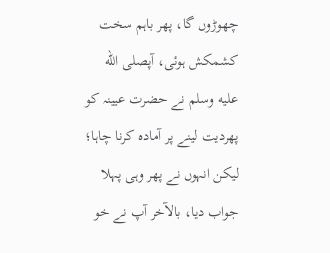چھوڑوں گا، پھر باہم سخت کشمکش ہوئی، آپصلى الله عليه وسلم نے حضرت عیینہ کو پھردیت لینے پر آمادہ کرنا چاہا؛ لیکن انہوں نے پھر وہی پہلا جواب دیا، بالآخر آپ نے خو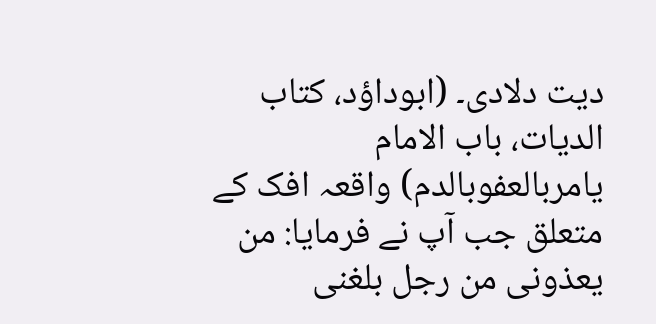دیت دلادی۔ (ابوداؤد، کتاب الدیات، باب الامام یامربالعفوبالدم) واقعہ افک کے متعلق جب آپ نے فرمایا: من یعذونی من رجل بلغنی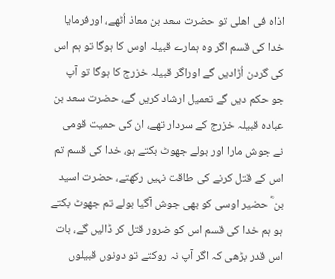اذاہ فی اھلی تو حضرت سعد بن معاذ اُٹھے، اورفرمایا خدا کی قسم اگر وہ ہمارے قبیلہ اوس کا ہوگا تو ہم اس کی گردن اُڑادیں گے اوراگر قبیلہ خزرج کا ہوگا تو آپ جو حکم دیں گے تعمیل ارشاد کریں گے، حضرت سعد بن عبادہ قبیلہ خزرج کے سردار تھے، ان کی حمیت قومی نے جوش مارا اور بولے جھوٹ بکتے ہو، خدا کی قسم تم اس کے قتل کرنے کی طاقت نہیں رکھتے، حضرت اسید بن ؓ حضیر اوسی کو بھی جوش آگیا بولے تم جھوٹ بکتے ہو ہم خدا کی قسم اس کو ضرور قتل کر ڈالیں گے، بات اس قدر بڑھی کہ اگر آپ نہ روکتے تو دونوں قبیلوں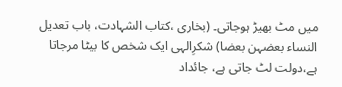میں مٹ بھیڑ ہوجاتی۔ (بخاری ،کتاب الشہادت، باب تعدیل النساء بعضہن بعضا) شکرِالہی ایک شخص کا بیٹا مرجاتا ہے،دولت لٹ جاتی ہے، جائداد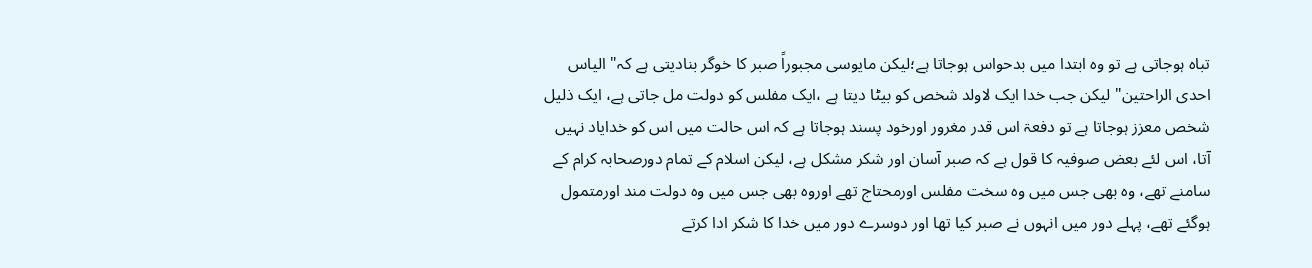تباہ ہوجاتی ہے تو وہ ابتدا میں بدحواس ہوجاتا ہے؛لیکن مایوسی مجبوراً صبر کا خوگر بنادیتی ہے کہ" الیاس احدی الراحتین" لیکن جب خدا ایک لاولد شخص کو بیٹا دیتا ہے ،ایک مفلس کو دولت مل جاتی ہے، ایک ذلیل شخص معزز ہوجاتا ہے تو دفعۃ اس قدر مغرور اورخود پسند ہوجاتا ہے کہ اس حالت میں اس کو خدایاد نہیں آتا، اس لئے بعض صوفیہ کا قول ہے کہ صبر آسان اور شکر مشکل ہے، لیکن اسلام کے تمام دورصحابہ کرام کے سامنے تھے، وہ بھی جس میں وہ سخت مفلس اورمحتاج تھے اوروہ بھی جس میں وہ دولت مند اورمتمول ہوگئے تھے، پہلے دور میں انہوں نے صبر کیا تھا اور دوسرے دور میں خدا کا شکر ادا کرتے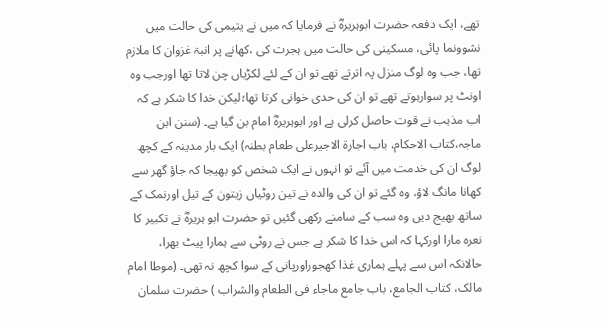تھے، ایک دفعہ حضرت ابوہریرہؓ نے فرمایا کہ میں نے یتیمی کی حالت میں نشوونما پائی، مسکینی کی حالت میں ہجرت کی ،کھانے پر انبۃ غزوان کا ملازم تھا، جب وہ لوگ منزل پہ اترتے تھے تو ان کے لئے لکڑیاں چن لاتا تھا اورجب وہ اونٹ پر سوارہوتے تھے تو ان کی حدی خوانی کرتا تھا؛لیکن خدا کا شکر ہے کہ اب مذہب نے قوت حاصل کرلی ہے اور ابوہریرہؓ امام بن گیا ہے۔ (سنن ابن ماجہ،کتاب الاحکام، باب اجارۃ الاجیرعلی طعام بطنہ) ایک بار مدینہ کے کچھ لوگ ان کی خدمت میں آئے تو انہوں نے ایک شخص کو بھیجا کہ جاؤ گھر سے کھانا مانگ لاؤ، وہ گئے تو ان کی والدہ نے تین روٹیاں زیتون کے تیل اورنمک کے ساتھ بھیج دیں وہ سب کے سامنے رکھی گئیں تو حضرت ابو ہریرہؓ نے تکبیر کا نعرہ مارا اورکہا کہ اس خدا کا شکر ہے جس نے روٹی سے ہمارا پیٹ بھرا، حالانکہ اس سے پہلے ہماری غذا کھجوراورپانی کے سوا کچھ نہ تھی۔ (موطا امام مالک، کتاب الجامع، باب جامع ماجاء فی الطعام والشراب ) حضرت سلمان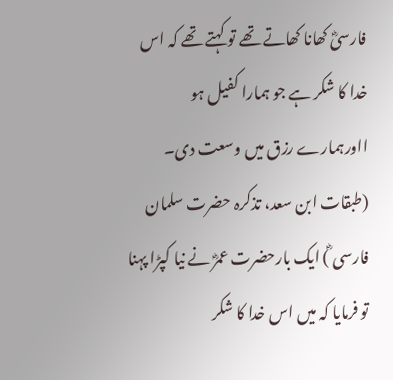فارسیؓ کھانا کھاتے تھے تو کہتے تھے کہ اس خدا کا شکر ہے جو ہمارا کفیل ہو ااورہمارے رزق میں وسعت دی۔ (طبقات ابن سعد، تذکرہ حضرت سلمان فارسی ؓ) ایک بارحضرت عمرؓ نے نیا کپڑا پہنا تو فرمایا کہ میں اس خدا کا شکر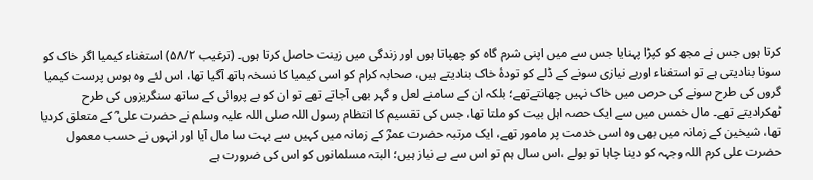کرتا ہوں جس نے مجھ کو کپڑا پہنایا جس سے میں اپنی شرم گاہ کو چھپاتا ہوں اور زندگی میں زینت حاصل کرتا ہوں۔ (ترغیب ۵۸/۲) استغناء کیمیا اگر خاک کو سونا بنادیتی ہے تو استغناء اوربے نیازی سونے کے ڈلے کو تودۂ خاک بنادیتے ہیں، صحابہ کرام کو اسی کیمیا کا نسخہ ہاتھ آگیا تھا، اس لئے وہ ہوس پرست کیمیا گروں کی طرح سونے کی حرص میں خاک نہیں چھانتےتھے؛ بلکہ ان کے سامنے لعل و گہر بھی آجاتے تھے تو ان کو بے پروائی کے ساتھ سنگریزوں کی طرح ٹھکرادیتے تھے۔ مال خمس میں سے ایک حصہ اہل بیت کو ملتا تھا، جس کی تقسیم کا انتظام رسول اللہ صلی اللہ علیہ وسلم نے حضرت علی ؓ کے متعلق کردیا تھا، شیخین کے زمانہ میں بھی وہ اسی خدمت پر مامور تھے، ایک مرتبہ حضرت عمرؓ کے زمانہ میں کہیں سے بہت سا مال آیا اور انہوں نے حسب معمول حضرت علی کرم اللہ وجہہ کو دینا چاہا تو بولے ،اس سال ہم تو اس سے بے نیاز ہیں؛ البتہ مسلمانوں کو اس کی ضرورت ہے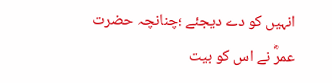انہیں کو دے دیجئے ؛چنانچہ حضرت عمرؓ نے اس کو بیت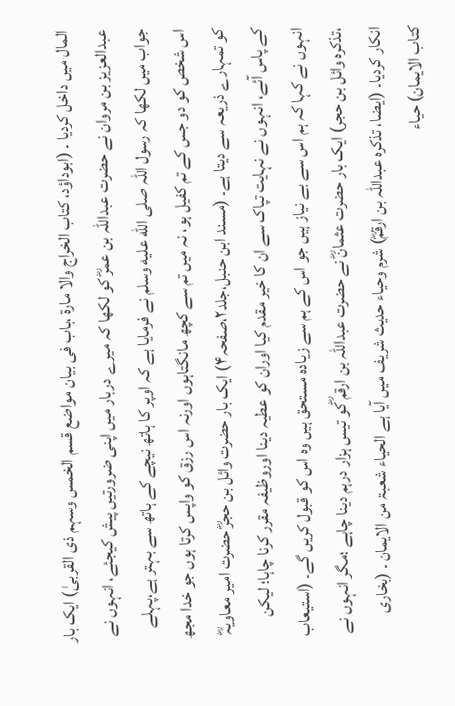المال میں داخل کردیا ۔ (ابوداؤد، کتاب الخراج والا مارۃ ،باب فی بیان مواضع قسم الخمس وسہم ذی القربیٰ) ایک بار عبدالعزیز بن مروان نے حضرت عبداللہ بن عمرؓ کو لکھا کہ میرے دربار میں اپنی ضرورتیں پیش کیجئے، انہوں نے جواب میں لکھا کہ رسول اللہ صلى الله عليه وسلم نے فرمایا ہے کہ اوپر کا ہاتھ نیچے کے ہاتھ سے بہتر ہے،پہلے اس شخص کو دو جس کے تم کفیل ہو، نہ میں تم سے کچھ مانگتاہوں اورنہ اس رزق کو واپس کرتا ہوں جو خدا مجھ کو تمہارے ذریعہ سے دیتا ہے۔ (مسند ابن حنبل،جلد۲،صفحہ۴) ایک بار حضرت وائل بن حجرؓ حضرت امیر معاویہؓ کے پاس آئے، انہوں نے نہایت تپاک سے ان کا خیر مقدم کیا اوران کو عطیہ دینا اوروظیفہ مقرر کرنا چاہا؛ لیکن انہوں نے کہا کہ ہم اس سے بے نیاز ہیں جو اس کے ہم سے زیادہ مستحق ہیں وہ اس کو قبول کریں گے۔ (استیعاب ،تذکرہ وائل بن حجر) ایک بار حضرت عثمانؓ نے حضرت عبداللہ بن ارقم ؓکو تیس ہزار درہم دینا چاہے ؛مگر انہوں نے انکار کردیا۔ (ایضا، تذکرہ عبداللہ بن ارقمؓ) شرم وحیاء حدیث شریف میں آیا ہے الحیاء شعبۃ من الایمان ۔ (بخاری کتاب الایمان) حیاء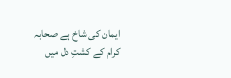ایمان کی شاخ ہے صحابہ کرام کے کشتِ دل میں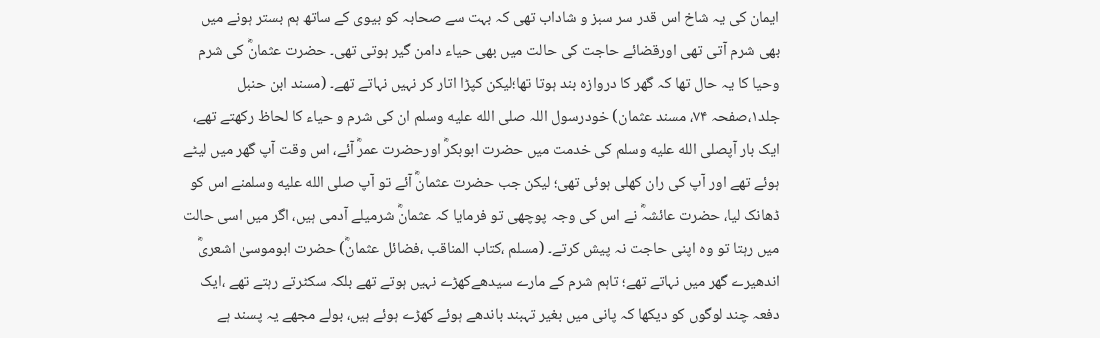ایمان کی یہ شاخ اس قدر سر سبز و شاداب تھی کہ بہت سے صحابہ کو بیوی کے ساتھ ہم بستر ہونے میں بھی شرم آتی تھی اورقضائے حاجت کی حالت میں بھی حیاء دامن گیر ہوتی تھی۔ حضرت عثمانؓ کی شرم وحیا کا یہ حال تھا کہ گھر کا دروازہ بند ہوتا تھا؛لیکن کپڑا اتار کر نہیں نہاتے تھے۔ (مسند ابن حنبل جلد۱،صفحہ ۷۴، مسند عثمان) خودرسول اللہ صلى الله عليه وسلم ان کی شرم و حیاء کا لحاظ رکھتے تھے، ایک بار آپصلى الله عليه وسلم کی خدمت میں حضرت ابوبکرؓ اورحضرت عمرؓ آئے، اس وقت آپ گھر میں لیٹے ہوئے تھے اور آپ کی ران کھلی ہوئی تھی؛ لیکن جب حضرت عثمانؓ آئے تو آپ صلى الله عليه وسلمنے اس کو ڈھانک لیا، حضرت عائشہؓ نے اس کی وجہ پوچھی تو فرمایا کہ عثمانؓ شرمیلے آدمی ہیں، اگر میں اسی حالت میں رہتا تو وہ اپنی حاجت نہ پیش کرتے۔ (مسلم ،کتاب المناقب ،فضائل عثمانؓ) حضرت ابوموسیٰ اشعریؓ اندھیرے گھر میں نہاتے تھے؛ تاہم شرم کے مارے سیدھےکھڑے نہیں ہوتے تھے بلکہ سکٹرتے رہتے تھے ،ایک دفعہ چند لوگوں کو دیکھا کہ پانی میں بغیر تہبند باندھے ہوئے کھڑے ہوئے ہیں، بولے مجھے یہ پسند ہے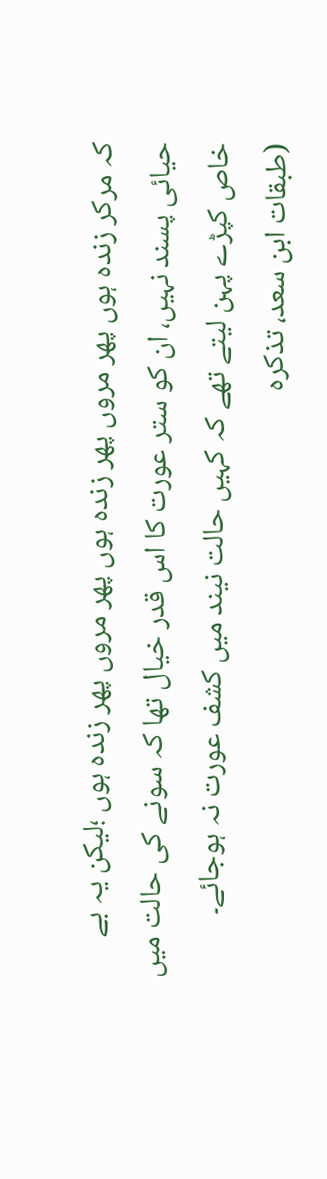کہ مرکر زندہ ہوں پھر مروں پھر زندہ ہوں پھر مروں پھر زندہ ہوں ؛لیکن یہ بے حیائی پسند نہیں، ان کو ستر عورت کا اس قدر خیال تھا کہ سونے کی حالت میں خاص کپڑے پہن لیتے تھے کہ کہیں حالت نیند میں کشف عورت نہ ہوجائے۔ (طبقات ابن سعد، تذکرہ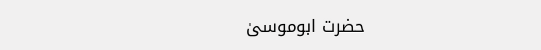حضرت ابوموسیٰ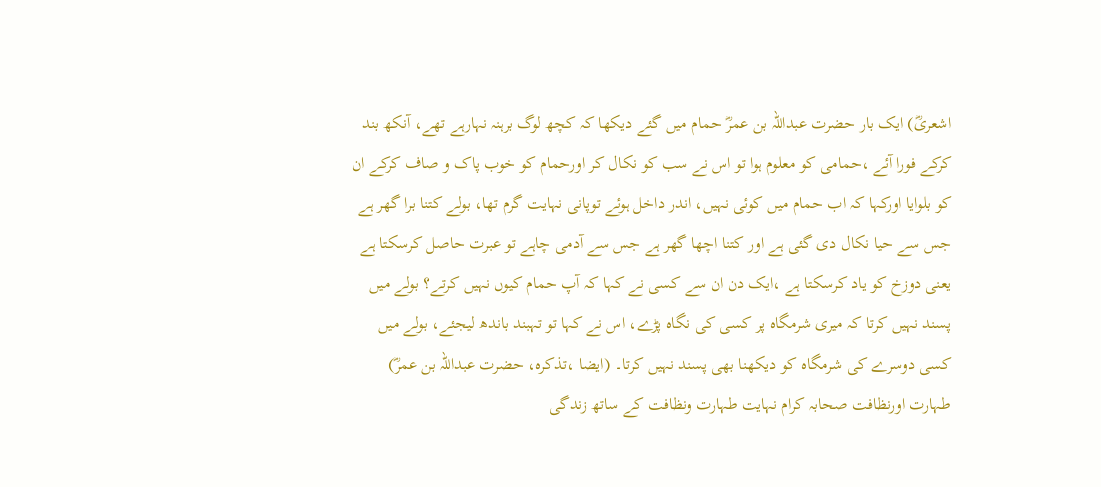اشعریؓ) ایک بار حضرت عبداللہ بن عمرؓ حمام میں گئے دیکھا کہ کچھ لوگ برہنہ نہارہے تھے، آنکھ بند کرکے فورا آئے ،حمامی کو معلوم ہوا تو اس نے سب کو نکال کر اورحمام کو خوب پاک و صاف کرکے ان کو بلوایا اورکہا کہ اب حمام میں کوئی نہیں، اندر داخل ہوئے توپانی نہایت گرم تھا، بولے کتنا برا گھر ہے جس سے حیا نکال دی گئی ہے اور کتنا اچھا گھر ہے جس سے آدمی چاہے تو عبرت حاصل کرسکتا ہے یعنی دوزخ کو یاد کرسکتا ہے ،ایک دن ان سے کسی نے کہا کہ آپ حمام کیوں نہیں کرتے؟ بولے میں پسند نہیں کرتا کہ میری شرمگاہ پر کسی کی نگاہ پڑے، اس نے کہا تو تہبند باندھ لیجئے، بولے میں کسی دوسرے کی شرمگاہ کو دیکھنا بھی پسند نہیں کرتا۔ (ایضا ،تذکرہ، حضرت عبداللہ بن عمرؓ) طہارت اورنظافت صحابہ کرام نہایت طہارت ونظافت کے ساتھ زندگی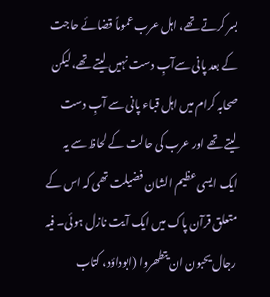بسر کرتے تھے، اہل عرب عموماً قضائے حاجت کے بعد پانی سےآبِ دست نہیں لیتے تھے، لیکن صحابہ کرام میں اہل قباء پانی سے آبِ دست لیتے تھے اور عرب کی حالت کے لحاظ سے یہ ایک ایسی عظیم الشان فضیلت تھی کہ اس کے متعلق قرآن پاک میں ایک آیت نازل ہوئی۔ فیہ رجال یحبون ان یتطھروا (ابوداؤد، کتاب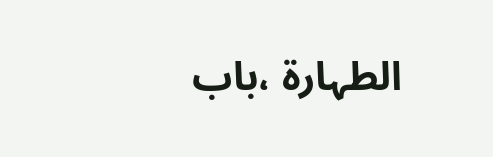الطہارۃ ،باب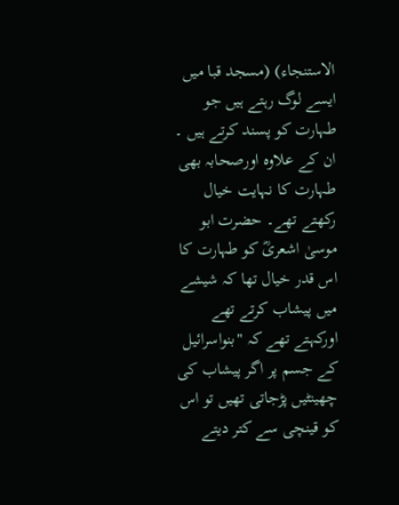الاستنجاء) (مسجد قبا میں ایسے لوگ رہتے ہیں جو طہارت کو پسند کرتے ہیں ۔ ان کے علاوہ اورصحابہ بھی طہارت کا نہایت خیال رکھتے تھے۔ حضرت ابو موسیٰ اشعریؓ کو طہارت کا اس قدر خیال تھا کہ شیشے میں پیشاب کرتے تھے اورکہتے تھے کہ "بنواسرائیل کے جسم پر اگر پیشاب کی چھینٹیں پڑجاتی تھیں تو اس کو قینچی سے کتر دیتے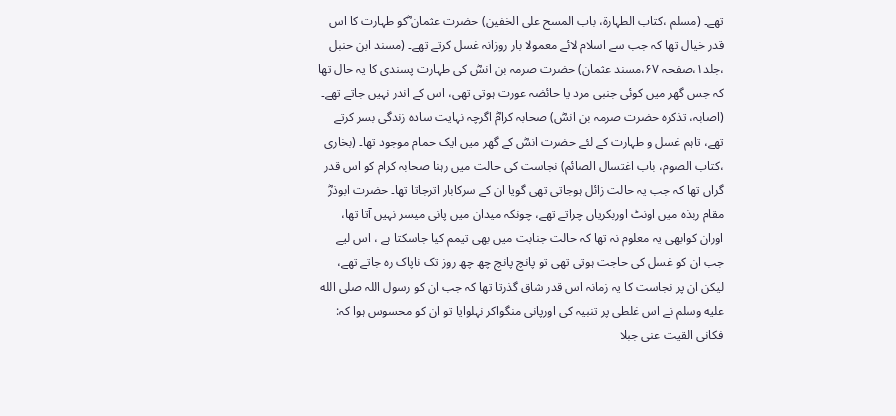تھے۔ (مسلم ،کتاب الطہارۃ، باب المسح علی الخفین) حضرت عثمان ؓکو طہارت کا اس قدر خیال تھا کہ جب سے اسلام لائے معمولا بار روزانہ غسل کرتے تھے۔ (مسند ابن حنبل ،جلد۱،صفحہ ۶۷،مسند عثمان) حضرت صرمہ بن انسؓ کی طہارت پسندی کا یہ حال تھا کہ جس گھر میں کوئی جنبی مرد یا حائضہ عورت ہوتی تھی، اس کے اندر نہیں جاتے تھے۔ (اصابہ، تذکرہ حضرت صرمہ بن انسؓ) صحابہ کرامؓ اگرچہ نہایت سادہ زندگی بسر کرتے تھے، تاہم غسل و طہارت کے لئے حضرت انسؓ کے گھر میں ایک حمام موجود تھا۔ (بخاری ،کتاب الصوم، باب اغتسال الصائم) نجاست کی حالت میں رہنا صحابہ کرام کو اس قدر گراں تھا کہ جب یہ حالت زائل ہوجاتی تھی گویا ان کے سرکابار اترجاتا تھا۔ حضرت ابوذرؓ مقام ربذہ میں اونٹ اوربکریاں چراتے تھے، چونکہ میدان میں پانی میسر نہیں آتا تھا، اوران کوابھی یہ معلوم نہ تھا کہ حالت جنابت میں بھی تیمم کیا جاسکتا ہے ، اس لیے جب ان کو غسل کی حاجت ہوتی تھی تو پانچ پانچ چھ چھ روز تک ناپاک رہ جاتے تھے، لیکن ان پر نجاست کا یہ زمانہ اس قدر شاق گذرتا تھا کہ جب ان کو رسول اللہ صلى الله عليه وسلم نے اس غلطی پر تنبیہ کی اورپانی منگواکر نہلوایا تو ان کو محسوس ہوا کہ: فکانی القیت عنی جبلا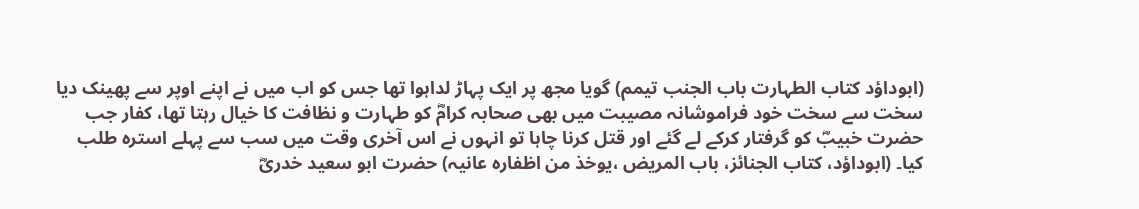(ابوداؤد کتاب الطہارت باب الجنب تیمم) گویا مجھ پر ایک پہاڑ لداہوا تھا جس کو اب میں نے اپنے اوپر سے پھینک دیا سخت سے سخت خود فراموشانہ مصیبت میں بھی صحابہ کرامؓ کو طہارت و نظافت کا خیال رہتا تھا، کفار جب حضرت خبیبؓ کو گرفتار کرکے لے گئے اور قتل کرنا چاہا تو انہوں نے اس آخری وقت میں سب سے پہلے استرہ طلب کیا۔ (ابوداؤد، کتاب الجنائز، باب المریض ،یوخذ من اظفارہ عانیہ) حضرت ابو سعید خدریؓ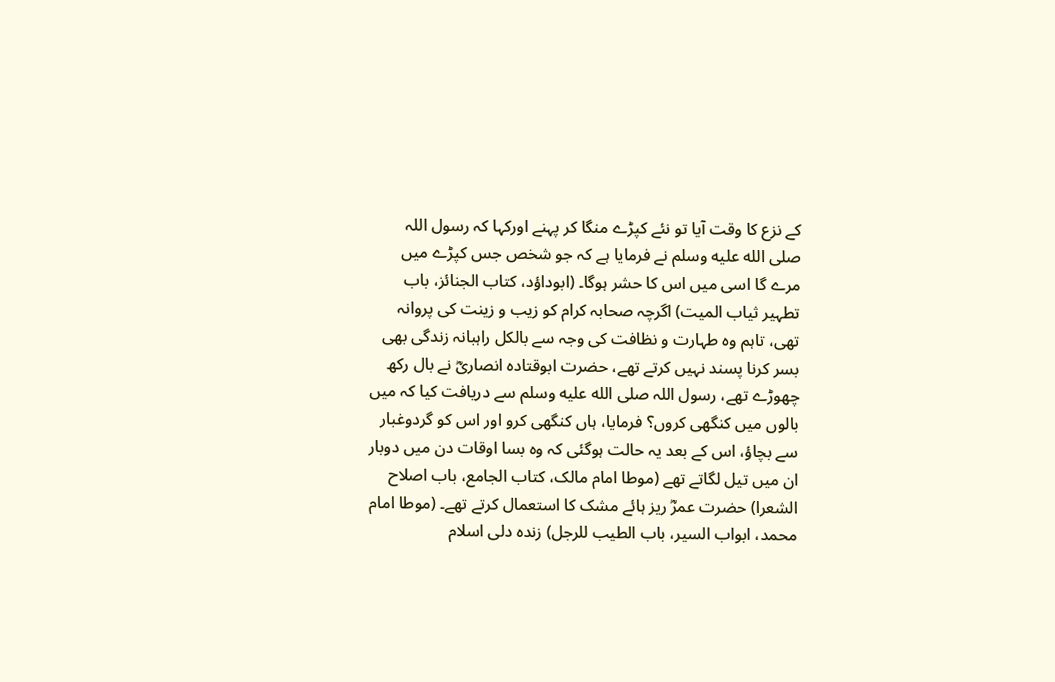کے نزع کا وقت آیا تو نئے کپڑے منگا کر پہنے اورکہا کہ رسول اللہ صلى الله عليه وسلم نے فرمایا ہے کہ جو شخص جس کپڑے میں مرے گا اسی میں اس کا حشر ہوگا۔ (ابوداؤد، کتاب الجنائز، باب تطہیر ثیاب المیت) اگرچہ صحابہ کرام کو زیب و زینت کی پروانہ تھی، تاہم وہ طہارت و نظافت کی وجہ سے بالکل راہبانہ زندگی بھی بسر کرنا پسند نہیں کرتے تھے، حضرت ابوقتادہ انصاریؓ نے بال رکھ چھوڑے تھے، رسول اللہ صلى الله عليه وسلم سے دریافت کیا کہ میں بالوں میں کنگھی کروں؟ فرمایا، ہاں کنگھی کرو اور اس کو گردوغبار سے بچاؤ، اس کے بعد یہ حالت ہوگئی کہ وہ بسا اوقات دن میں دوبار ان میں تیل لگاتے تھے (موطا امام مالک، کتاب الجامع، باب اصلاح الشعرا) حضرت عمرؓ ریز ہائے مشک کا استعمال کرتے تھے۔ (موطا امام محمد، ابواب السیر، باب الطیب للرجل) زندہ دلی اسلام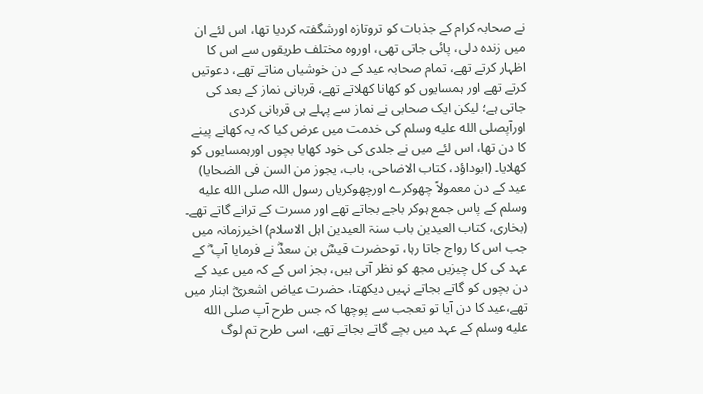نے صحابہ کرام کے جذبات کو تروتازہ اورشگفتہ کردیا تھا، اس لئے ان میں زندہ دلی، پائی جاتی تھی، اوروہ مختلف طریقوں سے اس کا اظہار کرتے تھے، تمام صحابہ عید کے دن خوشیاں مناتے تھے، دعوتیں کرتے تھے اور ہمسایوں کو کھانا کھلاتے تھے، قربانی نماز کے بعد کی جاتی ہے؛ لیکن ایک صحابی نے نماز سے پہلے ہی قربانی کردی اورآپصلى الله عليه وسلم کی خدمت میں عرض کیا کہ یہ کھانے پینے کا دن تھا، اس لئے میں نے جلدی کی خود کھایا بچوں اورہمسایوں کو کھلایا۔ (ابوداؤد، کتاب الاضاحی، باب، یجوز من السن فی الضحایا) عید کے دن معمولاً چھوکرے اورچھوکریاں رسول اللہ صلى الله عليه وسلم کے پاس جمع ہوکر باجے بجاتے تھے اور مسرت کے ترانے گاتے تھے۔ (بخاری، کتاب العیدین باب سنۃ العیدین اہل الاسلام) اخیرزمانہ میں جب اس کا رواج جاتا رہا، توحضرت قیسؓ بن سعدؓ نے فرمایا آپ ؓ کے عہد کی کل چیزیں مجھ کو نظر آتی ہیں، بجز اس کے کہ میں عید کے دن بچوں کو گاتے بجاتے نہیں دیکھتا، حضرت عیاض اشعریؓ ابنار میں تھے،عید کا دن آیا تو تعجب سے پوچھا کہ جس طرح آپ صلى الله عليه وسلم کے عہد میں بچے گاتے بجاتے تھے، اسی طرح تم لوگ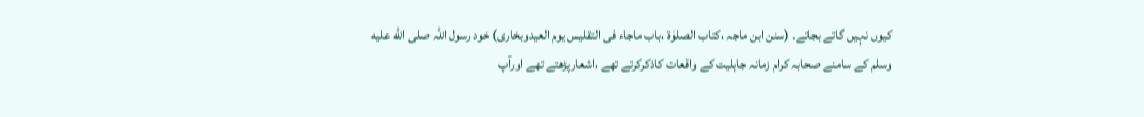کیوں نہیں گاتے بجاتے۔ (سنن ابن ماجہ ،کتاب الصلوٰۃ ،باب ماجاء فی التقلیس یوم العیدوبخاری) خود رسول اللہ صلى الله عليه وسلم کے سامنے صحابہ کرام زمانہ جاہلیت کے واقعات کاذکرکرتے تھے ،اشعارپڑھتے تھے اورآپ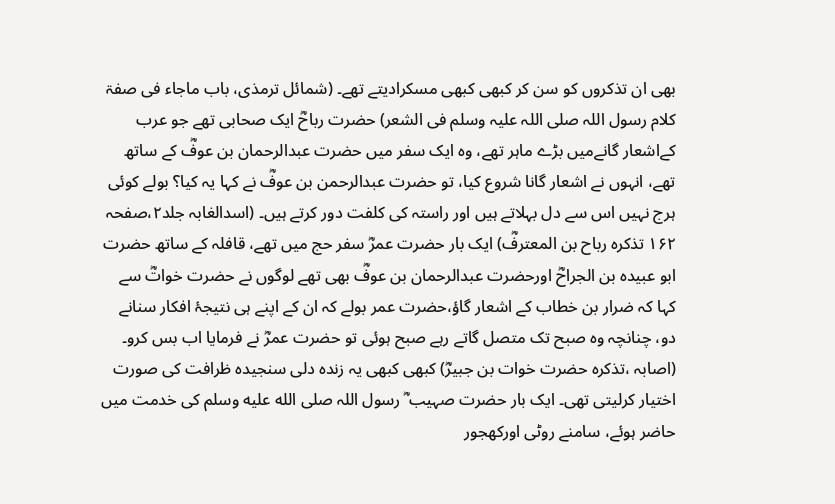بھی ان تذکروں کو سن کر کبھی کبھی مسکرادیتے تھے۔ (شمائل ترمذی، باب ماجاء فی صفۃ کلام رسول اللہ صلی اللہ علیہ وسلم فی الشعر) حضرت رباحؓ ایک صحابی تھے جو عرب کےاشعار گانےمیں بڑے ماہر تھے، وہ ایک سفر میں حضرت عبدالرحمان بن عوفؓ کے ساتھ تھے، انہوں نے اشعار گانا شروع کیا، تو حضرت عبدالرحمن بن عوفؓ نے کہا یہ کیا؟ بولے کوئی ہرج نہیں اس سے دل بہلاتے ہیں اور راستہ کی کلفت دور کرتے ہیں۔ (اسدالغابہ جلد۲،صفحہ ۱۶۲ تذکرہ رباح بن المعترفؓ) ایک بار حضرت عمرؓ سفر حج میں تھے، قافلہ کے ساتھ حضرت ابو عبیدہ بن الجراحؓ اورحضرت عبدالرحمان بن عوفؓ بھی تھے لوگوں نے حضرت خواتؓ سے کہا کہ ضرار بن خطاب کے اشعار گاؤ،حضرت عمر بولے کہ ان کے اپنے ہی نتیجۂ افکار سنانے دو، چنانچہ وہ صبح تک متصل گاتے رہے صبح ہوئی تو حضرت عمرؓ نے فرمایا اب بس کرو۔ (اصابہ ،تذکرہ حضرت خوات بن جبیرؓ) کبھی کبھی یہ زندہ دلی سنجیدہ ظرافت کی صورت اختیار کرلیتی تھی۔ ایک بار حضرت صہیب ؓ رسول اللہ صلى الله عليه وسلم کی خدمت میں حاضر ہوئے، سامنے روٹی اورکھجور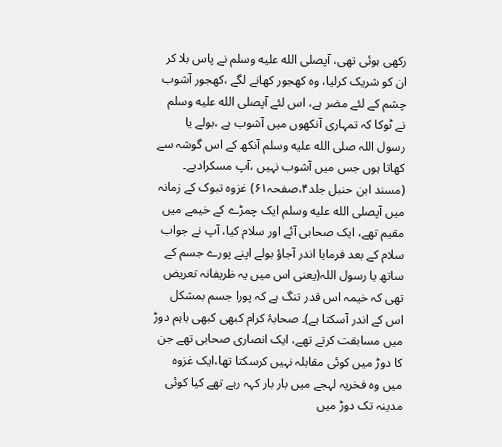رکھی ہوئی تھی، آپصلى الله عليه وسلم نے پاس بلا کر ان کو شریک کرلیا، وہ کھجور کھانے لگے ،کھجور آشوب چشم کے لئے مضر ہے، اس لئے آپصلى الله عليه وسلم نے ٹوکا کہ تمہاری آنکھوں میں آشوب ہے ،بولے یا رسول اللہ صلى الله عليه وسلم آنکھ کے اس گوشہ سے کھاتا ہوں جس میں آشوب نہیں ،آپ مسکرادیے۔ (مسند ابن حنبل جلد۴،صفحہ۶۱) غزوہ تبوک کے زمانہ میں آپصلى الله عليه وسلم ایک چمڑے کے خیمے میں مقیم تھے، ایک صحابی آئے اور سلام کیا، آپ نے جواب سلام کے بعد فرمایا اندر آجاؤ بولے اپنے پورے جسم کے ساتھ یا رسول اللہ(یعنی اس میں یہ ظریفانہ تعریض تھی کہ خیمہ اس قدر تنگ ہے کہ پورا جسم بمشکل اس کے اندر آسکتا ہے)۔ صحابۂ کرام کبھی کبھی باہم دوڑ میں مسابقت کرتے تھے، ایک انصاری صحابی تھے جن کا دوڑ میں کوئی مقابلہ نہیں کرسکتا تھا،ایک غزوہ میں وہ فخریہ لہجے میں بار بار کہہ رہے تھے کیا کوئی مدینہ تک دوڑ میں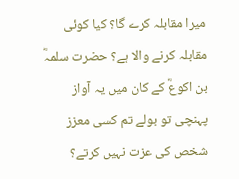میرا مقابلہ کرے گا؟ کیا کوئی مقابلہ کرنے والا ہے؟ حضرت سلمہؓ بن اکوعؓ کے کان میں یہ آواز پہنچی تو بولے تم کسی معزز شخص کی عزت نہیں کرتے؟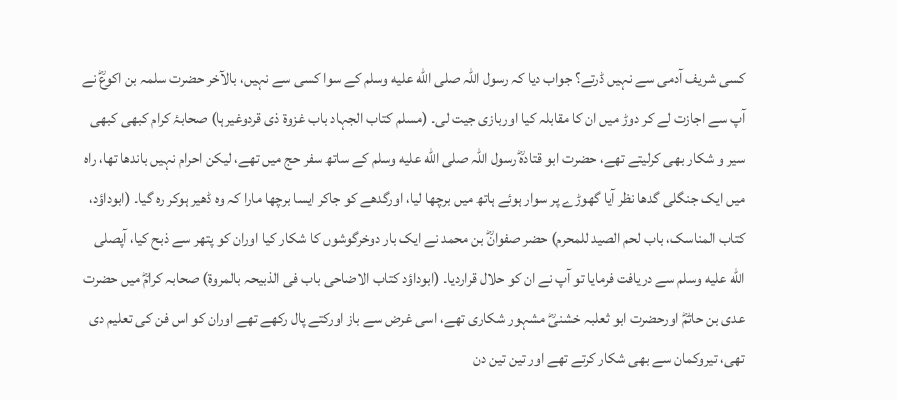کسی شریف آدمی سے نہیں ڈرتے؟ جواب دیا کہ رسول اللہ صلى الله عليه وسلم کے سوا کسی سے نہیں، بالآخر حضرت سلمہ بن اکوعؓ نے آپ سے اجازت لے کر دوڑ میں ان کا مقابلہ کیا اوربازی جیت لی۔ (مسلم کتاب الجہاد باب غزوۃ ذی قردوغیرہا) صحابۂ کرام کبھی کبھی سیر و شکار بھی کرلیتے تھے، حضرت ابو قتادہؓ رسول اللہ صلى الله عليه وسلم کے ساتھ سفر حج میں تھے، لیکن احرام نہیں باندھا تھا، راہ میں ایک جنگلی گدھا نظر آیا گھوڑے پر سوار ہوئے ہاتھ میں برچھا لیا، اورگدھے کو جاکر ایسا برچھا مارا کہ وہ ڈھیر ہوکر رہ گیا۔ (ابوداؤد، کتاب المناسک، باب لحم الصید للمحرم) حضر صفوانؓ بن محمد نے ایک بار دوخرگوشوں کا شکار کیا اوران کو پتھر سے ذبح کیا، آپصلى الله عليه وسلم سے دریافت فرمایا تو آپ نے ان کو حلال قراردیا۔ (ابوداؤد کتاب الاضاحی باب فی الذبیحہ بالمروۃ) صحابہ کرامؓ میں حضرت عدی بن حاتمؓ اورحضرت ابو ثعلبہ خشنیؓ مشہور شکاری تھے، اسی غرض سے باز اورکتے پال رکھے تھے اوران کو اس فن کی تعلیم دی تھی، تیروکمان سے بھی شکار کرتے تھے اور تین تین دن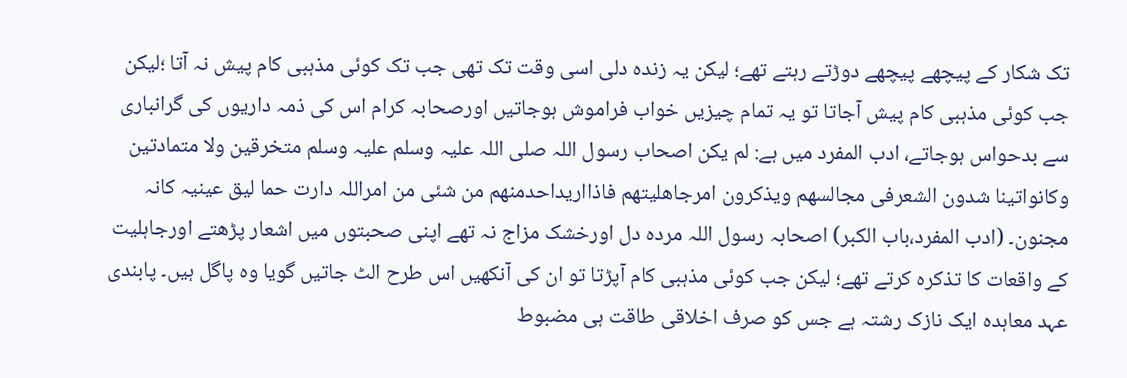تک شکار کے پیچھے پیچھے دوڑتے رہتے تھے؛ لیکن یہ زندہ دلی اسی وقت تک تھی جب تک کوئی مذہبی کام پیش نہ آتا ؛لیکن جب کوئی مذہبی کام پیش آجاتا تو یہ تمام چیزیں خواب فراموش ہوجاتیں اورصحابہ کرام اس کی ذمہ داریوں کی گرانباری سے بدحواس ہوجاتے، ادب المفرد میں ہے: لم یکن اصحاب رسول اللہ صلی اللہ علیہ وسلم علیہ وسلم متخرقین ولا متمادتین وکانواتینا شدون الشعرفی مجالسھم ویذکرون امرجاھلیتھم فاذااریداحدمنھم من شئی من امراللہ دارت حما لیق عینیہ کانہ مجنون۔ (ادب المفرد،باب الکبر) اصحابہ رسول اللہ مردہ دل اورخشک مزاج نہ تھے اپنی صحبتوں میں اشعار پڑھتے اورجاہلیت کے واقعات کا تذکرہ کرتے تھے؛ لیکن جب کوئی مذہبی کام آپڑتا تو ان کی آنکھیں اس طرح الٹ جاتیں گویا وہ پاگل ہیں۔ پابندی عہد معاہدہ ایک نازک رشتہ ہے جس کو صرف اخلاقی طاقت ہی مضبوط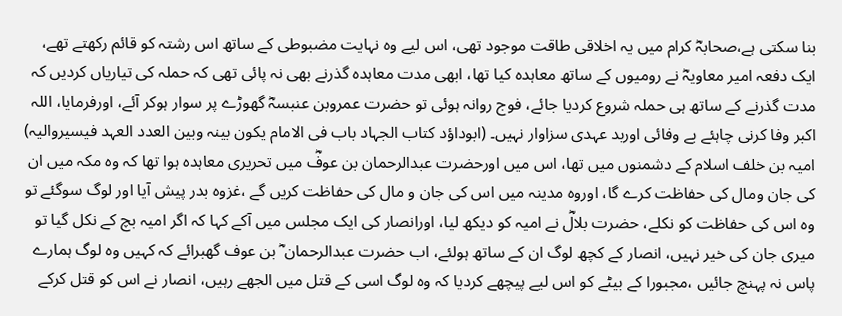بنا سکتی ہے،صحابہؓ کرام میں یہ اخلاقی طاقت موجود تھی، اس لیے وہ نہایت مضبوطی کے ساتھ اس رشتہ کو قائم رکھتے تھے، ایک دفعہ امیر معاویہؓ نے رومیوں کے ساتھ معاہدہ کیا تھا، ابھی مدت معاہدہ گذرنے بھی نہ پائی تھی کہ حملہ کی تیاریاں کردیں کہ مدت گذرنے کے ساتھ ہی حملہ شروع کردیا جائے، فوج روانہ ہوئی تو حضرت عمروبن عنبسہؓ گھوڑے پر سوار ہوکر آئے، اورفرمایا، اللہ اکبر وفا کرنی چاہئے بے وفائی اوربد عہدی سزاوار نہیں۔ (ابوداؤد کتاب الجہاد باب فی الامام یکون بینہ وبین العدد العہد فیسیروالیہ) امیہ بن خلف اسلام کے دشمنوں میں تھا، اس میں اورحضرت عبدالرحمان بن عوفؓ میں تحریری معاہدہ ہوا تھا کہ وہ مکہ میں ان کی جان ومال کی حفاظت کرے گا، اوروہ مدینہ میں اس کی جان و مال کی حفاظت کریں گے ،غزوہ بدر پیش آیا اور لوگ سوگئے تو وہ اس کی حفاظت کو نکلے، حضرت بلالؓ نے امیہ کو دیکھ لیا، اورانصار کی ایک مجلس میں آکے کہا کہ اگر امیہ بچ کے نکل گیا تو میری جان کی خیر نہیں، انصار کے کچھ لوگ ان کے ساتھ ہولئے، اب حضرت عبدالرحمان ؓ بن عوف گھبرائے کہ کہیں وہ لوگ ہمارے پاس نہ پہنچ جائیں ،مجبورا کے بیٹے کو اس لیے پیچھے کردیا کہ وہ لوگ اسی کے قتل میں الجھے رہیں، انصار نے اس کو قتل کرکے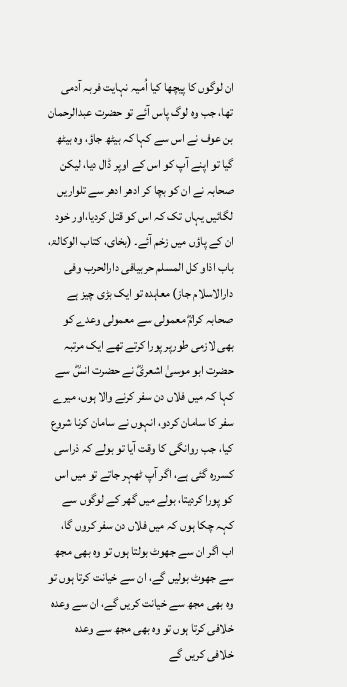ان لوگوں کا پیچھا کیا اُمیہ نہایت فربہ آدمی تھا، جب وہ لوگ پاس آئے تو حضرت عبدالرحمان بن عوف نے اس سے کہا کہ بیٹھ جاؤ، وہ بیٹھ گیا تو اپنے آپ کو اس کے اوپر ڈال دیا، لیکن صحابہ نے ان کو بچا کر ادھر ادھر سے تلواریں لگائیں یہاں تک کہ اس کو قتل کردیا،اور خود ان کے پاؤں میں زخم آئے۔ (بخای، کتاب الوکالۃ، باب اذاو کل المسلم حربیافی دارالحرب وفی دارالاسلام جاز) معاہدہ تو ایک بڑی چیز ہے صحابہ کرامؓ معمولی سے معمولی وعدے کو بھی لازمی طورپر پورا کرتے تھے ایک مرتبہ حضرت ابو موسیٰ اشعریؓ نے حضرت انسؓ سے کہا کہ میں فلاں دن سفر کرنے والا ہوں، میرے سفر کا سامان کردو، انہوں نے سامان کرنا شروع کیا، جب روانگی کا وقت آیا تو بولے کہ ذراسی کسررہ گئی ہے، اگر آپ ٹھہر جاتے تو میں اس کو پورا کردیتا، بولے میں گھر کے لوگوں سے کہہ چکا ہوں کہ میں فلاں دن سفر کروں گا، اب اگر ان سے جھوٹ بولتا ہوں تو وہ بھی مجھ سے جھوٹ بولیں گے، ان سے خیانت کرتا ہوں تو وہ بھی مجھ سے خیانت کریں گے، ان سے وعدہ خلافی کرتا ہوں تو وہ بھی مجھ سے وعدہ خلافی کریں گے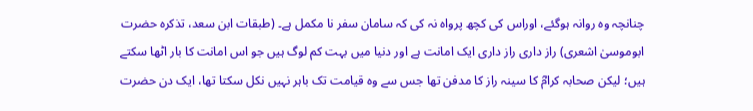چنانچہ وہ روانہ ہوگئے، اوراس کی کچھ پرواہ نہ کی کہ سامان سفر نا مکمل ہے۔ (طبقات ابن سعد، تذکرہ حضرت ابوموسیٰ اشعری) راز داری راز داری ایک امانت ہے اور دنیا میں بہت کم لوگ ہیں جو اس امانت کا بار اٹھا سکتے ہیں؛ لیکن صحابہ کرامؓ کا سینہ راز کا مدفن تھا جس سے وہ قیامت تک باہر نہیں نکل سکتا تھا، ایک دن حضرت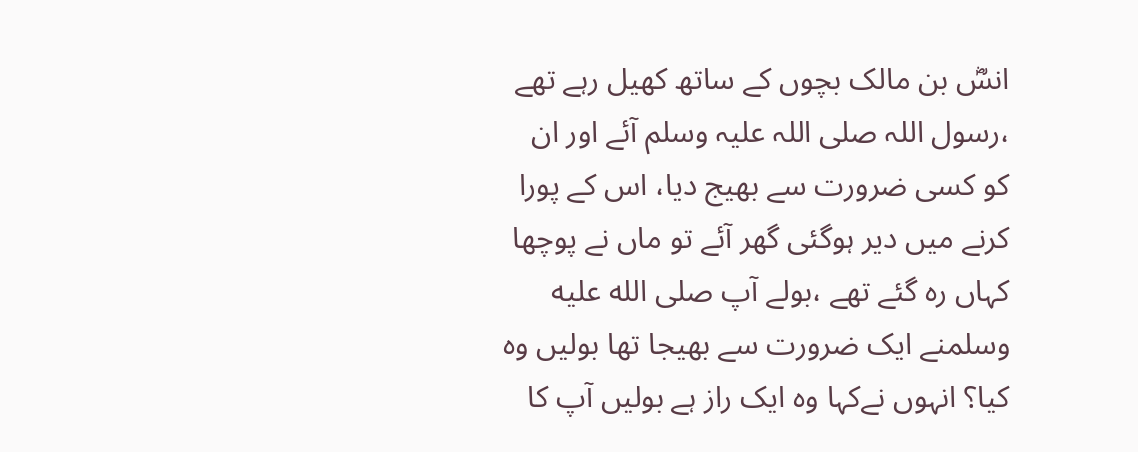انسؓ بن مالک بچوں کے ساتھ کھیل رہے تھے ،رسول اللہ صلی اللہ علیہ وسلم آئے اور ان کو کسی ضرورت سے بھیج دیا، اس کے پورا کرنے میں دیر ہوگئی گھر آئے تو ماں نے پوچھا کہاں رہ گئے تھے ،بولے آپ صلى الله عليه وسلمنے ایک ضرورت سے بھیجا تھا بولیں وہ کیا؟ انہوں نےکہا وہ ایک راز ہے بولیں آپ کا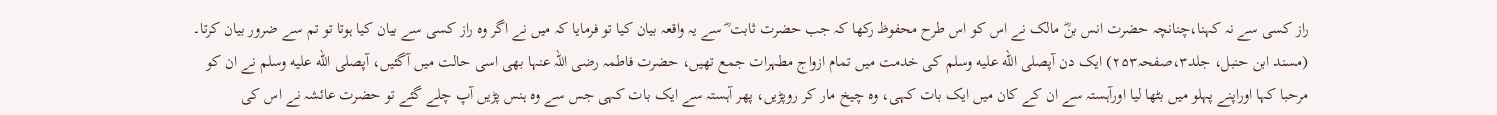راز کسی سے نہ کہنا،چنانچہ حضرت انس بنؓ مالک نے اس کو اس طرح محفوظ رکھا کہ جب حضرت ثابت ؓ سے یہ واقعہ بیان کیا تو فرمایا کہ میں نے اگر وہ راز کسی سے بیان کیا ہوتا تو تم سے ضرور بیان کرتا۔ (مسند ابن حنبل، جلد۳،صفحہ۲۵۳) ایک دن آپصلى الله عليه وسلم کی خدمت میں تمام ازواج مطہرات جمع تھیں، حضرت فاطمہ رضی اللہ عنہا بھی اسی حالت میں آگئیں، آپصلى الله عليه وسلم نے ان کو مرحبا کہا اوراپنے پہلو میں بٹھا لیا اورآہستہ سے ان کے کان میں ایک بات کہی، وہ چیخ مار کر روپڑیں، پھر آہستہ سے ایک بات کہی جس سے وہ ہنس پڑیں آپ چلے گئے تو حضرت عائشہ نے اس کی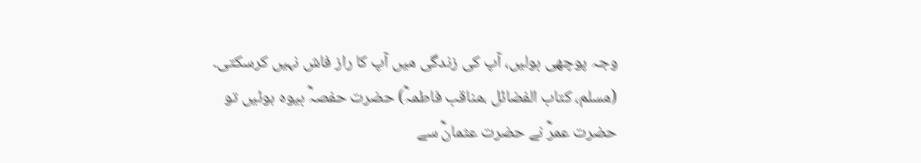وجہ پوچھی بولیں، آپ کی زندگی میں آپ کا راز فاش نہیں کرسکتی۔ (مسلم، کتاب الفضائل ،مناقب فاطمہؓ) حضرت حفصہؓ بیوہ ہوئیں تو حضرت عمرؓ نے حضرت عثمانؓ سے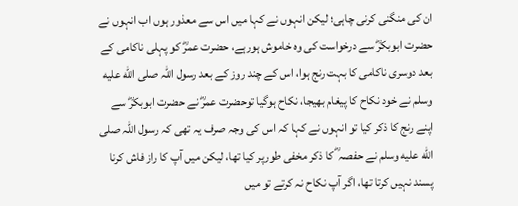ان کی منگنی کرنی چاہی؛ لیکن انہوں نے کہا میں اس سے معذور ہوں اب انہوں نے حضرت ابوبکرؓ سے درخواست کی وہ خاموش ہورہے، حضرت عمرؓ کو پہلی ناکامی کے بعد دوسری ناکامی کا بہت رنج ہوا، اس کے چند روز کے بعد رسول اللہ صلى الله عليه وسلم نے خود نکاح کا پیغام بھیجا، نکاح ہوگیا توحضرت عمرؓ نے حضرت ابوبکرؓ سے اپنے رنج کا ذکر کیا تو انہوں نے کہا کہ اس کی وجہ صرف یہ تھی کہ رسول اللہ صلى الله عليه وسلم نے حفصہ ؓ کا ذکر مخفی طورپر کیا تھا، لیکن میں آپ کا راز فاش کرنا پسند نہیں کرتا تھا، اگر آپ نکاح نہ کرتے تو میں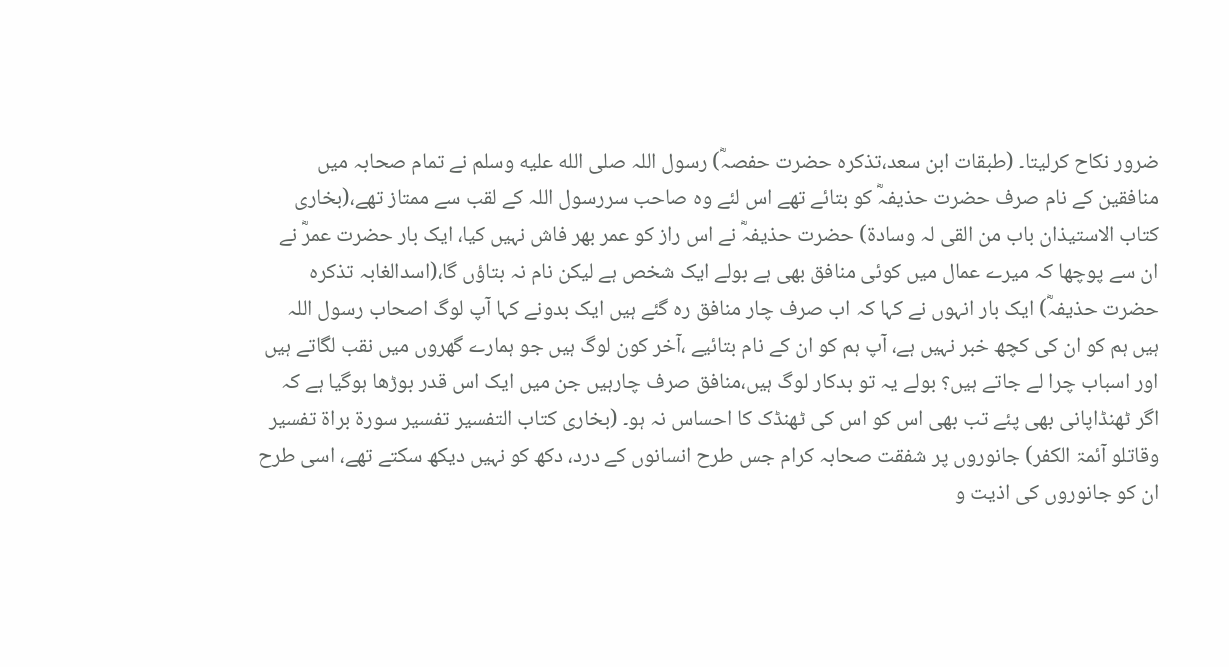ضرور نکاح کرلیتا۔ (طبقات ابن سعد،تذکرہ حضرت حفصہؓ) رسول اللہ صلى الله عليه وسلم نے تمام صحابہ میں منافقین کے نام صرف حضرت حذیفہؓ کو بتائے تھے اس لئے وہ صاحب سررسول اللہ کے لقب سے ممتاز تھے،(بخاری کتاب الاستیذان باب من القی لہ وسادۃ) حضرت حذیفہؓ نے اس راز کو عمر بھر فاش نہیں کیا، ایک بار حضرت عمرؓ نے ان سے پوچھا کہ میرے عمال میں کوئی منافق بھی ہے بولے ایک شخص ہے لیکن نام نہ بتاؤں گا،(اسدالغابہ تذکرہ حضرت حذیفہؓ) ایک بار انہوں نے کہا کہ اب صرف چار منافق رہ گئے ہیں ایک بدونے کہا آپ لوگ اصحاب رسول اللہ ہیں ہم کو ان کی کچھ خبر نہیں ہے، آپ ہم کو ان کے نام بتائیے ،آخر کون لوگ ہیں جو ہمارے گھروں میں نقب لگاتے ہیں اور اسباب چرا لے جاتے ہیں؟ بولے یہ تو بدکار لوگ ہیں،منافق صرف چارہیں جن میں ایک اس قدر بوڑھا ہوگیا ہے کہ اگر ٹھنڈاپانی بھی پئے تب بھی اس کو اس کی ٹھنڈک کا احساس نہ ہو۔ (بخاری کتاب التفسیر تفسیر سورۃ براۃ تفسیر وقاتلو آئمۃ الکفر) جانوروں پر شفقت صحابہ کرام جس طرح انسانوں کے درد، دکھ کو نہیں دیکھ سکتے تھے، اسی طرح ان کو جانوروں کی اذیت و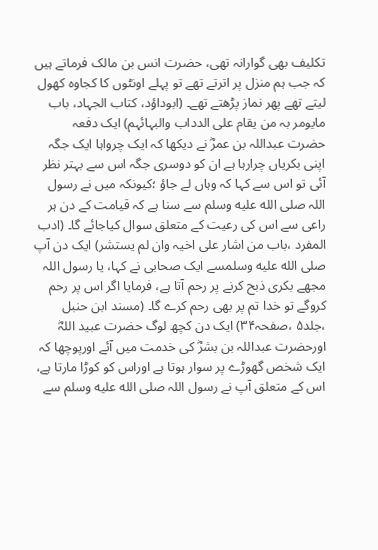تکلیف بھی گوارانہ تھی، حضرت انس بن مالک فرماتے ہیں کہ جب ہم منزل پر اترتے تھے تو پہلے اونٹوں کا کجاوہ کھول لیتے تھے پھر نماز پڑھتے تھے۔ (ابوداؤد، کتاب الجہاد، باب مایومر بہ من یقام علی الدداب والبہائہم) ایک دفعہ حضرت عبداللہ بن عمرؓ نے دیکھا کہ ایک چرواہا ایک جگہ اپنی بکریاں چرارہا ہے ان کو دوسری جگہ اس سے بہتر نظر آئی تو اس سے کہا کہ وہاں لے جاؤ ؛کیونکہ میں نے رسول اللہ صلى الله عليه وسلم سے سنا ہے کہ قیامت کے دن ہر راعی سے اس کی رعیت کے متعلق سوال کیاجائے گا۔ (ادب المفرد ،باب من اشار علی اخیہ وان لم یستشر) ایک دن آپ صلى الله عليه وسلمسے ایک صحابی نے کہا، یا رسول اللہ مجھے بکری ذبح کرنے پر رحم آتا ہے، فرمایا اگر اس پر رحم کروگے تو خدا تم پر بھی رحم کرے گا۔ (مسند ابن حنبل ،جلد۵ ،صفحہ۳۴) ایک دن کچھ لوگ حضرت عبید اللہؓ اورحضرت عبداللہ بن بشرؓ کی خدمت میں آئے اورپوچھا کہ ایک شخص گھوڑے پر سوار ہوتا ہے اوراس کو کوڑا مارتا ہے، اس کے متعلق آپ نے رسول اللہ صلى الله عليه وسلم سے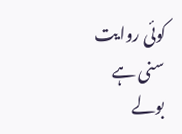کوئی روایت سنی ہے بولے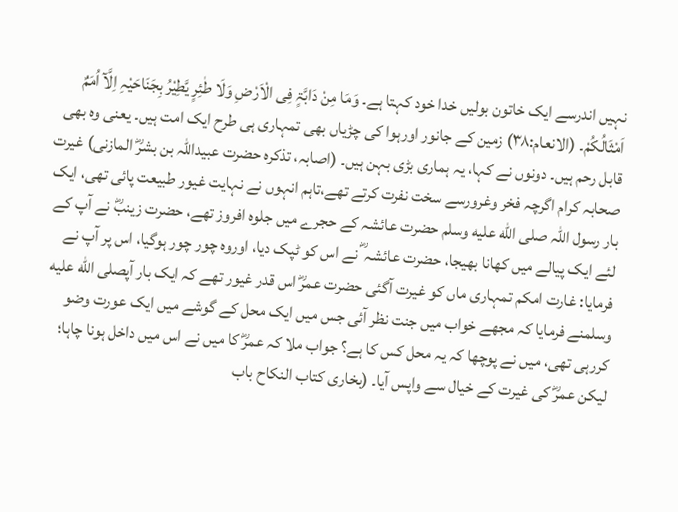نہیں اندرسے ایک خاتون بولیں خدا خود کہتا ہے۔ وَمَا مِنْ دَابَّۃٍ فِی الْاَرْضِ وَلَا طٰئِرٍ یَّطِیْرُ بِجَنَاحَیْہِ اِلَّآ اُمَمٌ اَمْثَالُکُمْ۔ (الانعام:۳۸) زمین کے جانور اورہوا کی چڑیاں بھی تمہاری ہی طرح ایک امت ہیں۔ یعنی وہ بھی قابل رحم ہیں۔ دونوں نے کہا، یہ ہماری بڑی بہن ہیں۔ (اصابہ، تذکرہ حضرت عبیداللہ بن بشرؓ المازنی) غیرت صحابہ کرام اگرچہ فخر وغرورسے سخت نفرت کرتے تھے،تاہم انہوں نے نہایت غیور طبیعت پائی تھی، ایک بار رسول اللہ صلى الله عليه وسلم حضرت عائشہ کے حجرے میں جلوہ افروز تھے، حضرت زینبؓ نے آپ کے لئے ایک پیالے میں کھانا بھیجا، حضرت عائشہ ؓ نے اس کو ٹپک دیا، اوروہ چور چور ہوگیا، اس پر آپ نے فرمایا: غارت امکم تمہاری ماں کو غیرت آگئی حضرت عمرؓ اس قدر غیور تھے کہ ایک بار آپصلى الله عليه وسلمنے فرمایا کہ مجھے خواب میں جنت نظر آئی جس میں ایک محل کے گوشے میں ایک عورت وضو کررہی تھی، میں نے پوچھا کہ یہ محل کس کا ہے؟ جواب ملا کہ عمرؓ کا میں نے اس میں داخل ہونا چاہا؛ لیکن عمرؓ کی غیرت کے خیال سے واپس آیا۔ (بخاری کتاب النکاح باب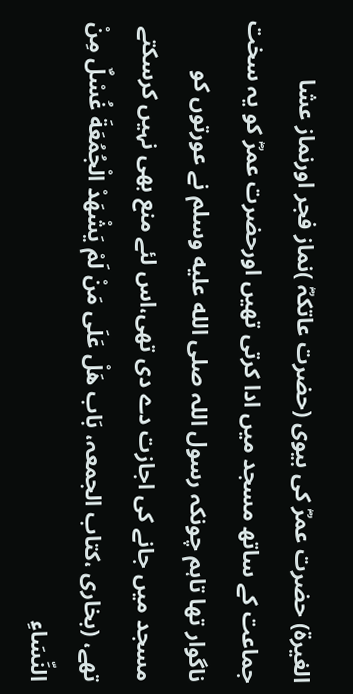الغیرۃ) حضرت عمرؓ کی بیوی (حضرت عاتکہؓ )نماز فجر اورنماز عشا جماعت کے ساتھ مسجد میں ادا کرتی تھیں اورحضرت عمرؓ کو یہ سخت ناگوار تھا تاہم چونکہ رسول اللہ صلى الله عليه وسلم نے عورتوں کو مسجد میں جانے کی اجازت دے دی تھی،اس لئے منع بھی نہیں کرسکتے تھے، (بخاری ،کتاب الجمعہ، بَاب هَلْ عَلَى مَنْ لَمْ يَشْهَدْ الْجُمُعَةَ غُسْلٌ مِنْ النِّسَاءِ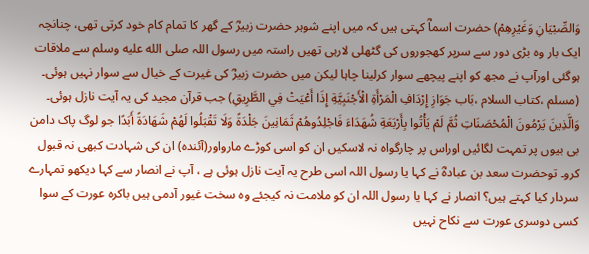وَالصِّبْيَانِ وَغَيْرِهِمْ) حضرت اسماؓ کہتی ہیں کہ میں اپنے شوہر حضرت زبیرؓ کے گھر کا تمام کام خود کرتی تھی، چنانچہ ایک بار وہ بڑی دور سے سرپر کھجوروں کی گٹھلی لارہی تھیں راستہ میں رسول اللہ صلى الله عليه وسلم سے ملاقات ہوگئی اورآپ نے مجھ کو اپنے پیچھے سوار کرلینا چاہا لیکن میں حضرت زبیرؓ کی غیرت کے خیال سے سوار نہیں ہوئی۔ (مسلم ،کتاب السلام ،بَاب جَوَازِ إِرْدَافِ الْمَرْأَةِ الْأَجْنَبِيَّةِ إِذَا أَعْيَتْ فِي الطَّرِيقِ) جب قرآن مجید کی یہ آیت نازل ہوئی۔ وَالَّذِينَ يَرْمُونَ الْمُحْصَنَاتِ ثُمَّ لَمْ يَأْتُوا بِأَرْبَعَةِ شُهَدَاءَ فَاجْلِدُوهُمْ ثَمَانِينَ جَلْدَةً وَلَا تَقْبَلُوا لَهُمْ شَهَادَةً أَبَدًا جو لوگ پاک دامن بی بیوں پر تمہت لگائیں اوراس پر چارگواہ نہ لاسکیں ان کو اسی کوڑے مارواور(آئندہ) ان کی شہادت کبھی نہ قبول کرو۔ توحضرت سعد بن عبادہؓ نے کہا یا رسول اللہ اسی طرح یہ آیت نازل ہوئی ہے ، آپ نے انصار سے کہا دیکھو تمہارے سردار کیا کہتے ہیں؟ انصار نے کہا یا رسول اللہ ان کو ملامت نہ کیجئے وہ سخت غیور آدمی ہیں باکرہ عورت کے سوا کسی دوسری عورت سے نکاح نہیں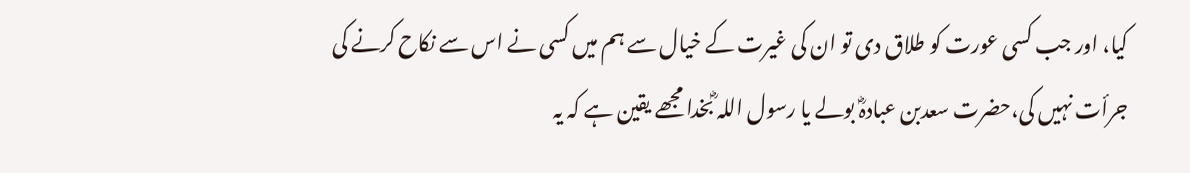کیا، اور جب کسی عورت کو طلاق دی تو ان کی غیرت کے خیال سے ہم میں کسی نے اس سے نکاح کرنے کی جرأت نہیں کی،حضرت سعدبن عبادہؓ بولے یا رسول اللہ ؓبخدا مجھے یقین ہے کہ یہ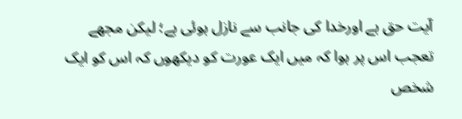آیت حق ہے اورخدا کی جانب سے نازل ہوئی ہے؛ لیکن مجھے تعجب اس پر ہوا کہ میں ایک عورت کو دیکھوں کہ اس کو ایک شخص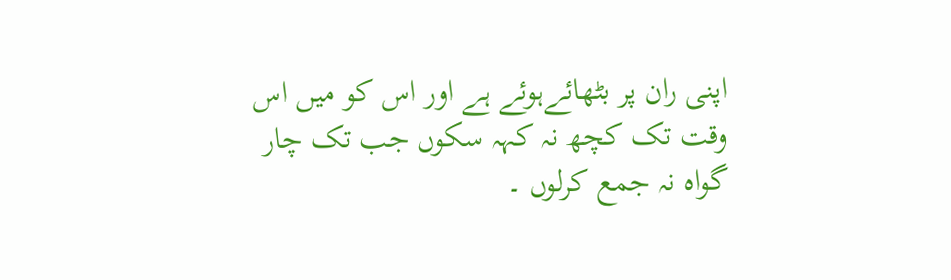اپنی ران پر بٹھائےہوئے ہے اور اس کو میں اس وقت تک کچھ نہ کہہ سکوں جب تک چار گواہ نہ جمع کرلوں ۔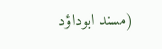(مسند ابوداؤد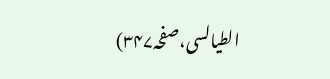الطیالسی،صفحہ۳۴۷)